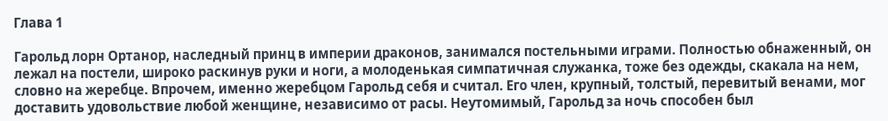Глава 1

Гарольд лорн Ортанор, наследный принц в империи драконов, занимался постельными играми. Полностью обнаженный, он лежал на постели, широко раскинув руки и ноги, а молоденькая симпатичная служанка, тоже без одежды, скакала на нем, словно на жеребце. Впрочем, именно жеребцом Гарольд себя и считал. Его член, крупный, толстый, перевитый венами, мог доставить удовольствие любой женщине, независимо от расы. Неутомимый, Гарольд за ночь способен был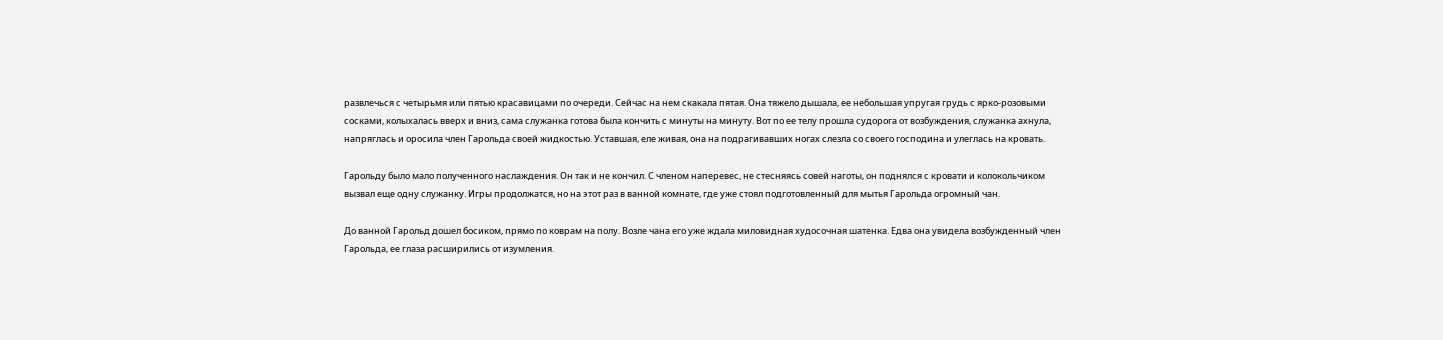развлечься с четырьмя или пятью красавицами по очереди. Сейчас на нем скакала пятая. Она тяжело дышала, ее небольшая упругая грудь с ярко-розовыми сосками, колыхалась вверх и вниз, сама служанка готова была кончить с минуты на минуту. Вот по ее телу прошла судорога от возбуждения, служанка ахнула, напряглась и оросила член Гарольда своей жидкостью. Уставшая, еле живая, она на подрагивавших ногах слезла со своего господина и улеглась на кровать.

Гарольду было мало полученного наслаждения. Он так и не кончил. С членом наперевес, не стесняясь совей наготы, он поднялся с кровати и колокольчиком вызвал еще одну служанку. Игры продолжатся, но на этот раз в ванной комнате, где уже стоял подготовленный для мытья Гарольда огромный чан.

До ванной Гарольд дошел босиком, прямо по коврам на полу. Возле чана его уже ждала миловидная худосочная шатенка. Едва она увидела возбужденный член Гарольда, ее глаза расширились от изумления.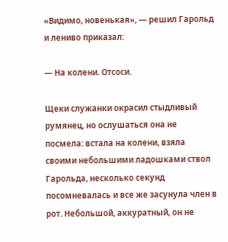«Видимо, новенькая», — решил Гарольд и лениво приказал:

— На колени. Отсоси.

Щеки служанки окрасил стыдливый румянец, но ослушаться она не посмела: встала на колени, взяла своими небольшими ладошками ствол Гарольда, несколько секунд посомневалась и все же засунула член в рот. Небольшой, аккуратный, он не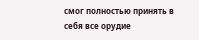смог полностью принять в себя все орудие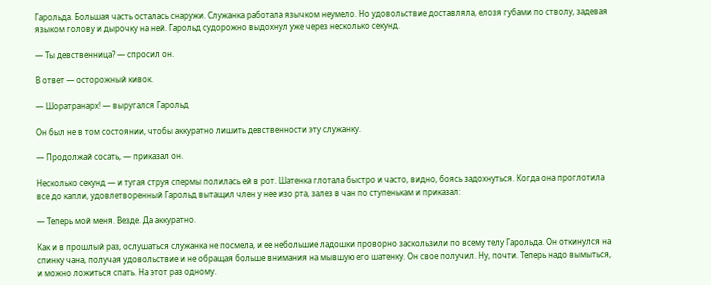Гарольда. Большая часть осталась снаружи. Служанка работала язычком неумело. Но удовольствие доставляла, елозя губами по стволу, задевая языком голову и дырочку на ней. Гарольд судорожно выдохнул уже через несколько секунд.

— Ты девственница? — спросил он.

В ответ — осторожный кивок.

— Шоратранарх! — выругался Гарольд

Он был не в том состоянии, чтобы аккуратно лишить девственности эту служанку.

— Продолжай сосать, — приказал он.

Несколько секунд — и тугая струя спермы полилась ей в рот. Шатенка глотала быстро и часто, видно, боясь задохнуться. Когда она проглотила все до капли, удовлетворенный Гарольд вытащил член у нее изо рта, залез в чан по ступенькам и приказал:

— Теперь мой меня. Везде. Да аккуратно.

Как и в прошлый раз, ослушаться служанка не посмела, и ее небольшие ладошки проворно заскользили по всему телу Гарольда. Он откинулся на спинку чана, получая удовольствие и не обращая больше внимания на мывшую его шатенку. Он свое получил. Ну, почти. Теперь надо вымыться, и можно ложиться спать. На этот раз одному.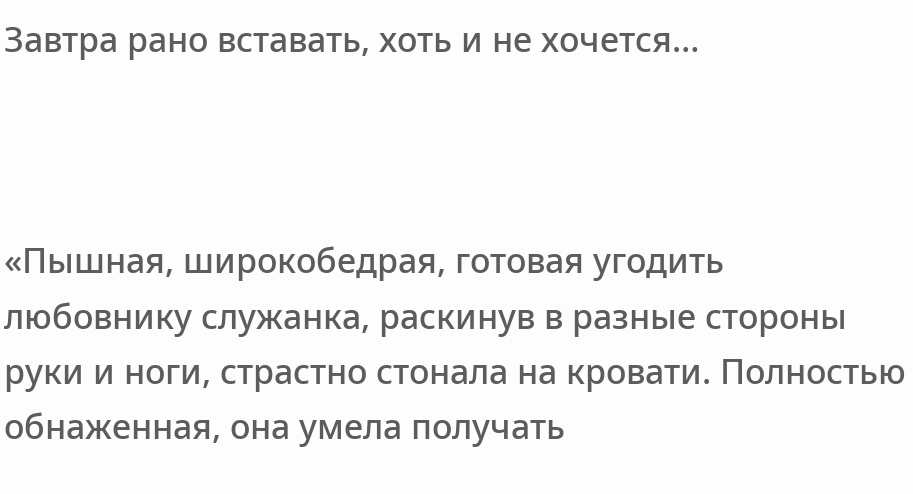Завтра рано вставать, хоть и не хочется…



«Пышная, широкобедрая, готовая угодить любовнику служанка, раскинув в разные стороны руки и ноги, страстно стонала на кровати. Полностью обнаженная, она умела получать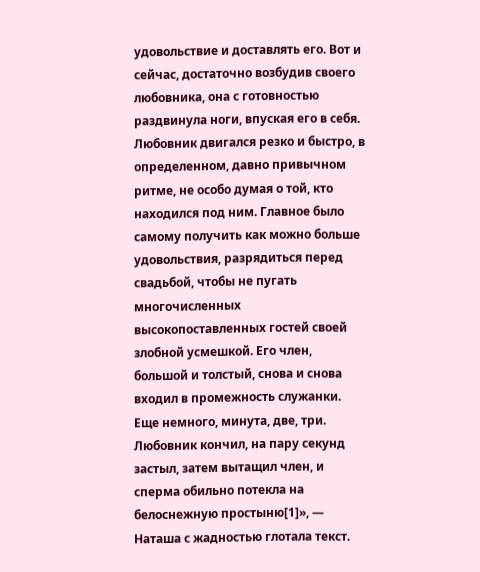удовольствие и доставлять его. Вот и сейчас, достаточно возбудив своего любовника, она с готовностью раздвинула ноги, впуская его в себя. Любовник двигался резко и быстро, в  определенном, давно привычном  ритме, не особо думая о той, кто находился под ним. Главное было самому получить как можно больше удовольствия, разрядиться перед свадьбой, чтобы не пугать многочисленных высокопоставленных гостей своей злобной усмешкой. Его член, большой и толстый, снова и снова входил в промежность служанки. Еще немного, минута, две, три. Любовник кончил, на пару секунд застыл, затем вытащил член, и сперма обильно потекла на белоснежную простыню[1]», — Наташа с жадностью глотала текст.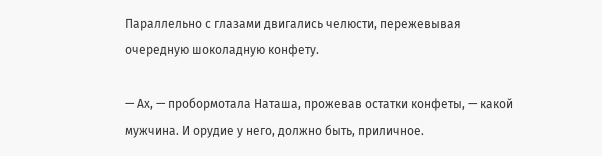Параллельно с глазами двигались челюсти, пережевывая очередную шоколадную конфету.

— Ах, — пробормотала Наташа, прожевав остатки конфеты, — какой мужчина. И орудие у него, должно быть, приличное.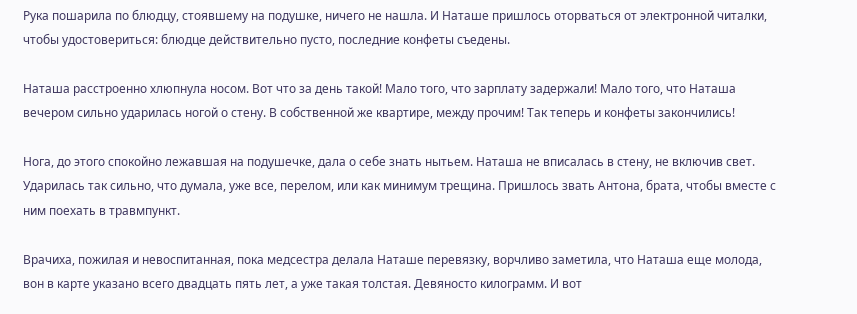Рука пошарила по блюдцу, стоявшему на подушке, ничего не нашла. И Наташе пришлось оторваться от электронной читалки, чтобы удостовериться: блюдце действительно пусто, последние конфеты съедены.

Наташа расстроенно хлюпнула носом. Вот что за день такой! Мало того, что зарплату задержали! Мало того, что Наташа вечером сильно ударилась ногой о стену. В собственной же квартире, между прочим! Так теперь и конфеты закончились!

Нога, до этого спокойно лежавшая на подушечке, дала о себе знать нытьем. Наташа не вписалась в стену, не включив свет. Ударилась так сильно, что думала, уже все, перелом, или как минимум трещина. Пришлось звать Антона, брата, чтобы вместе с ним поехать в травмпункт.

Врачиха, пожилая и невоспитанная, пока медсестра делала Наташе перевязку, ворчливо заметила, что Наташа еще молода, вон в карте указано всего двадцать пять лет, а уже такая толстая. Девяносто килограмм. И вот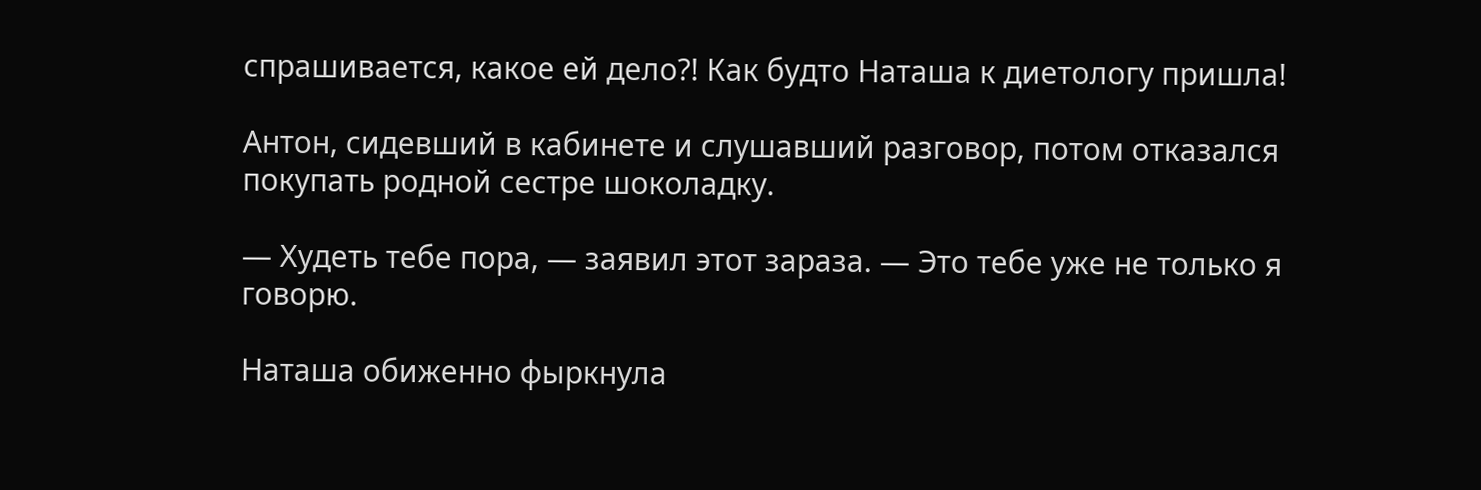спрашивается, какое ей дело?! Как будто Наташа к диетологу пришла!

Антон, сидевший в кабинете и слушавший разговор, потом отказался покупать родной сестре шоколадку.

— Худеть тебе пора, — заявил этот зараза. — Это тебе уже не только я говорю.

Наташа обиженно фыркнула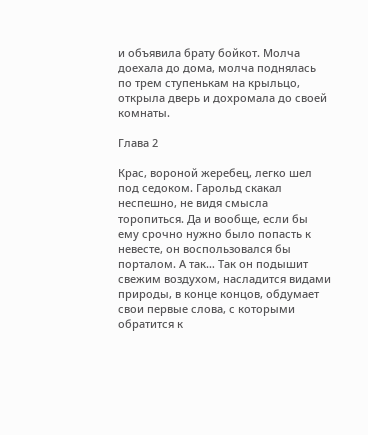и объявила брату бойкот. Молча доехала до дома, молча поднялась по трем ступенькам на крыльцо, открыла дверь и дохромала до своей комнаты.

Глава 2

Крас, вороной жеребец, легко шел под седоком. Гарольд скакал неспешно, не видя смысла торопиться. Да и вообще, если бы ему срочно нужно было попасть к невесте, он воспользовался бы порталом. А так… Так он подышит свежим воздухом, насладится видами природы, в конце концов, обдумает свои первые слова, с которыми обратится к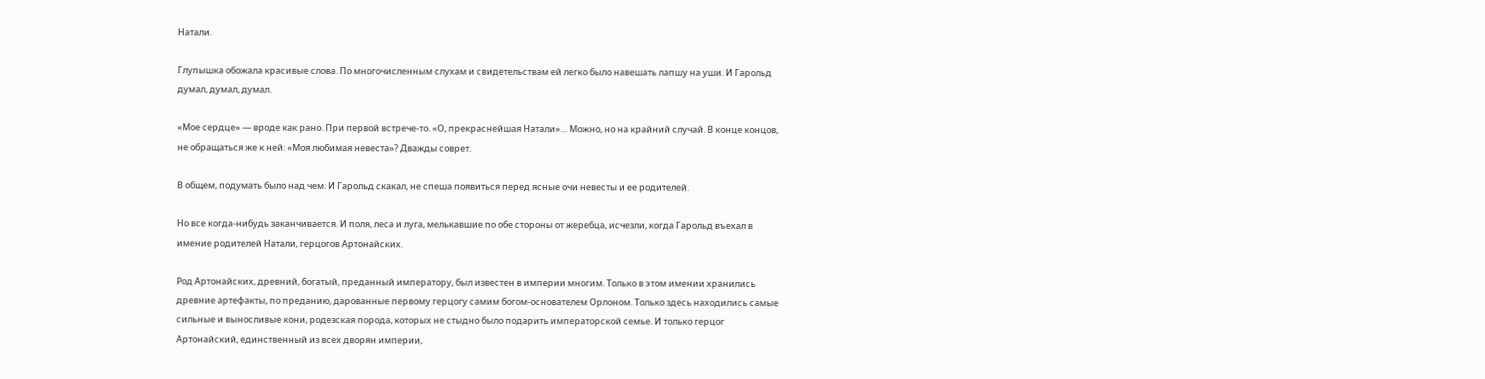Натали.

Глупышка обожала красивые слова. По многочисленным слухам и свидетельствам ей легко было навешать лапшу на уши. И Гарольд думал, думал, думал.

«Мое сердце» — вроде как рано. При первой встрече-то. «О, прекраснейшая Натали»… Можно, но на крайний случай. В конце концов, не обращаться же к ней: «Моя любимая невеста»? Дважды соврет.

В общем, подумать было над чем. И Гарольд скакал, не спеша появиться перед ясные очи невесты и ее родителей.

Но все когда-нибудь заканчивается. И поля, леса и луга, мелькавшие по обе стороны от жеребца, исчезли, когда Гарольд въехал в имение родителей Натали, герцогов Артонайских.

Род Артонайских, древний, богатый, преданный императору, был известен в империи многим. Только в этом имении хранились древние артефакты, по преданию, дарованные первому герцогу самим богом-основателем Орлоном. Только здесь находились самые сильные и выносливые кони, родезская порода, которых не стыдно было подарить императорской семье. И только герцог Артонайский, единственный из всех дворян империи,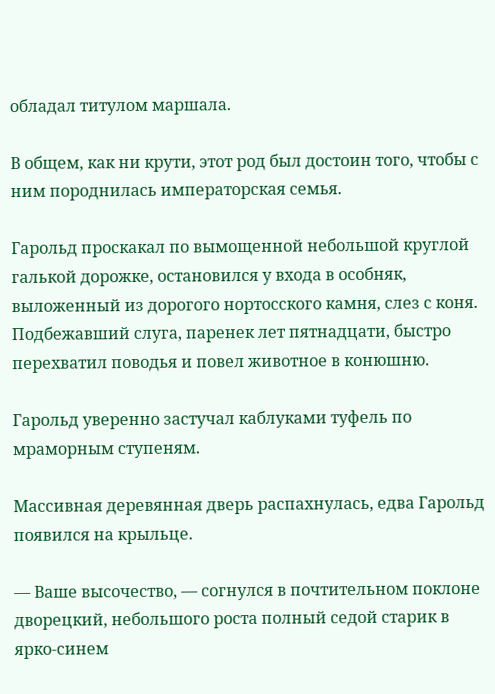обладал титулом маршала.

В общем, как ни крути, этот род был достоин того, чтобы с ним породнилась императорская семья.

Гарольд проскакал по вымощенной небольшой круглой галькой дорожке, остановился у входа в особняк, выложенный из дорогого нортосского камня, слез с коня. Подбежавший слуга, паренек лет пятнадцати, быстро перехватил поводья и повел животное в конюшню.

Гарольд уверенно застучал каблуками туфель по мраморным ступеням.

Массивная деревянная дверь распахнулась, едва Гарольд появился на крыльце.

— Ваше высочество, — согнулся в почтительном поклоне дворецкий, небольшого роста полный седой старик в ярко-синем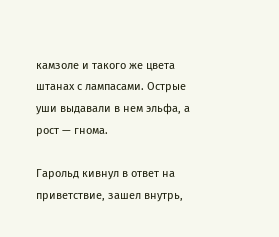камзоле и такого же цвета штанах с лампасами. Острые уши выдавали в нем эльфа, а рост — гнома.

Гарольд кивнул в ответ на приветствие, зашел внутрь,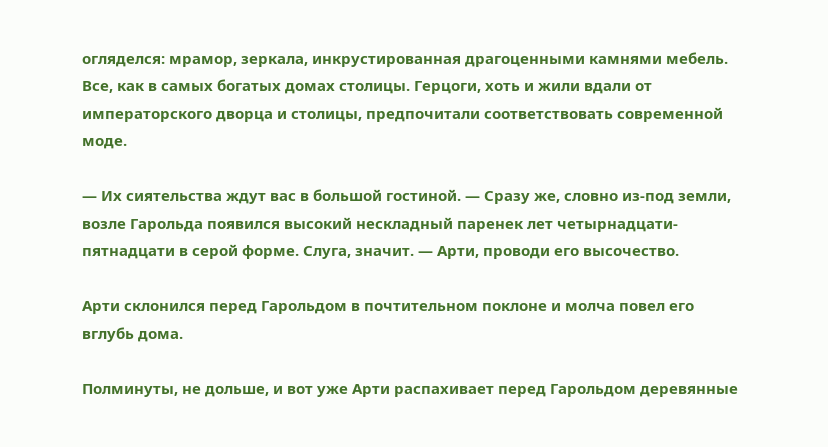огляделся: мрамор, зеркала, инкрустированная драгоценными камнями мебель. Все, как в самых богатых домах столицы. Герцоги, хоть и жили вдали от императорского дворца и столицы, предпочитали соответствовать современной моде.

— Их сиятельства ждут вас в большой гостиной. — Сразу же, словно из-под земли, возле Гарольда появился высокий нескладный паренек лет четырнадцати-пятнадцати в серой форме. Слуга, значит. — Арти, проводи его высочество.

Арти склонился перед Гарольдом в почтительном поклоне и молча повел его вглубь дома.

Полминуты, не дольше, и вот уже Арти распахивает перед Гарольдом деревянные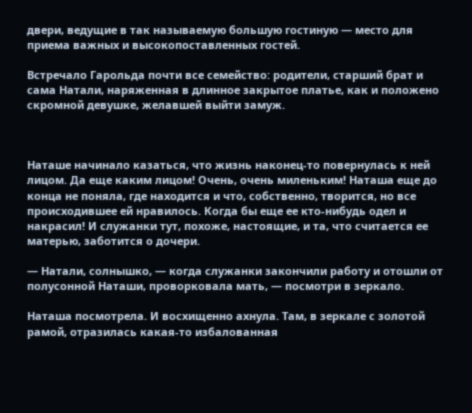двери, ведущие в так называемую большую гостиную — место для приема важных и высокопоставленных гостей.

Встречало Гарольда почти все семейство: родители, старший брат и сама Натали, наряженная в длинное закрытое платье, как и положено скромной девушке, желавшей выйти замуж.



Наташе начинало казаться, что жизнь наконец-то повернулась к ней лицом. Да еще каким лицом! Очень, очень миленьким! Наташа еще до конца не поняла, где находится и что, собственно, творится, но все происходившее ей нравилось. Когда бы еще ее кто-нибудь одел и накрасил! И служанки тут, похоже, настоящие, и та, что считается ее матерью, заботится о дочери.

— Натали, солнышко, — когда служанки закончили работу и отошли от полусонной Наташи, проворковала мать, — посмотри в зеркало.

Наташа посмотрела. И восхищенно ахнула. Там, в зеркале с золотой рамой, отразилась какая-то избалованная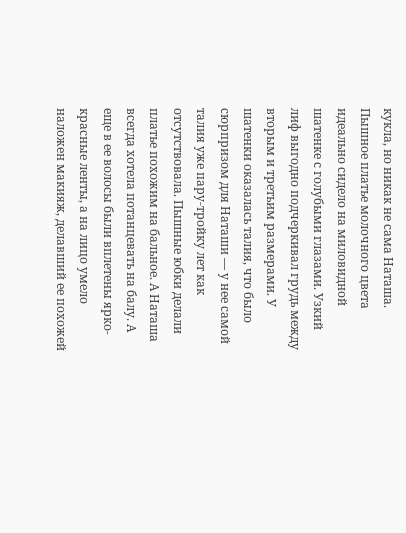кукла, но никак не сама Наташа. Пышное платье молочного цвета идеально сидело на миловидной шатенке с голубыми глазами. Узкий лиф выгодно подчеркивал грудь между вторым и третьим размерами. У шатенки оказалась талия, что было сюрпризом для Наташи — у нее самой талия уже пару-тройку лет как отсутствовала. Пышные юбки делали платье похожим на бальное. А Наташа всегда хотела потанцевать на балу. А еще в ее волосы были вплетены ярко-красные ленты, а на лицо умело наложен макияж, делавший ее похожей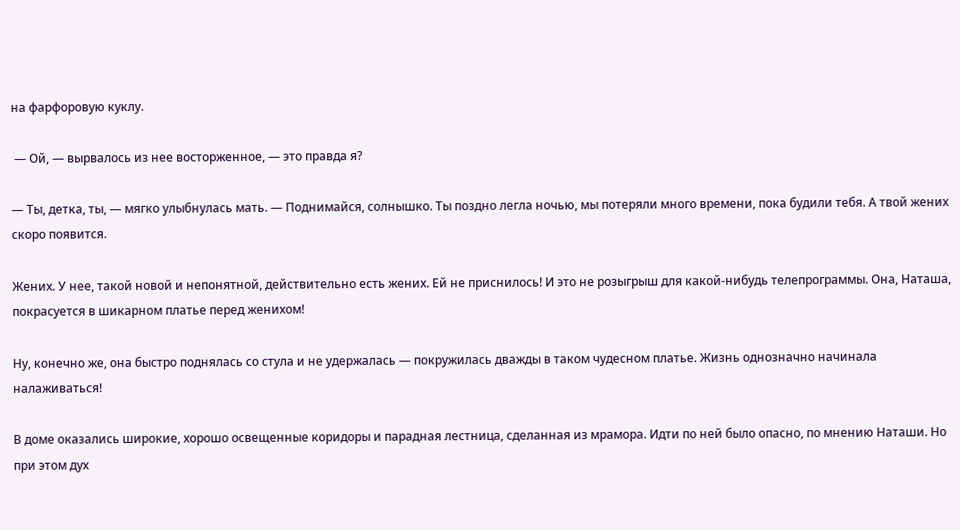на фарфоровую куклу.

 — Ой, — вырвалось из нее восторженное, — это правда я?

— Ты, детка, ты, — мягко улыбнулась мать. — Поднимайся, солнышко. Ты поздно легла ночью, мы потеряли много времени, пока будили тебя. А твой жених скоро появится.

Жених. У нее, такой новой и непонятной, действительно есть жених. Ей не приснилось! И это не розыгрыш для какой-нибудь телепрограммы. Она, Наташа, покрасуется в шикарном платье перед женихом!

Ну, конечно же, она быстро поднялась со стула и не удержалась — покружилась дважды в таком чудесном платье. Жизнь однозначно начинала налаживаться!

В доме оказались широкие, хорошо освещенные коридоры и парадная лестница, сделанная из мрамора. Идти по ней было опасно, по мнению Наташи. Но при этом дух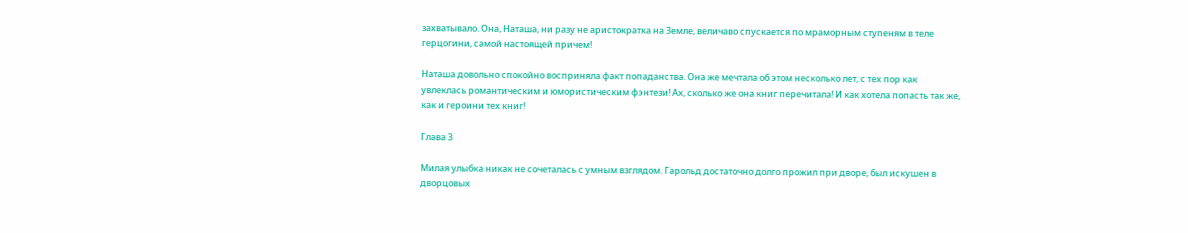захватывало. Она, Наташа, ни разу не аристократка на Земле, величаво спускается по мраморным ступеням в теле герцогини, самой настоящей причем!

Наташа довольно спокойно восприняла факт попаданства. Она же мечтала об этом несколько лет, с тех пор как увлеклась романтическим и юмористическим фэнтези! Ах, сколько же она книг перечитала! И как хотела попасть так же, как и героини тех книг!

Глава 3

Милая улыбка никак не сочеталась с умным взглядом. Гарольд достаточно долго прожил при дворе, был искушен в дворцовых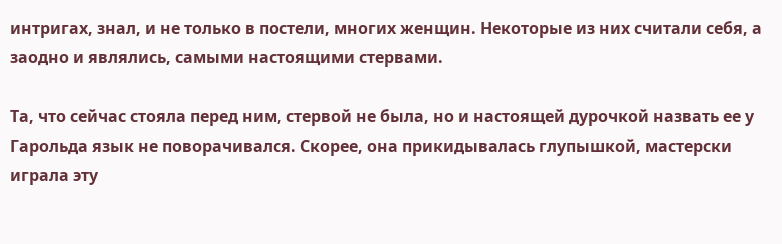интригах, знал, и не только в постели, многих женщин. Некоторые из них считали себя, а заодно и являлись, самыми настоящими стервами.

Та, что сейчас стояла перед ним, стервой не была, но и настоящей дурочкой назвать ее у Гарольда язык не поворачивался. Скорее, она прикидывалась глупышкой, мастерски играла эту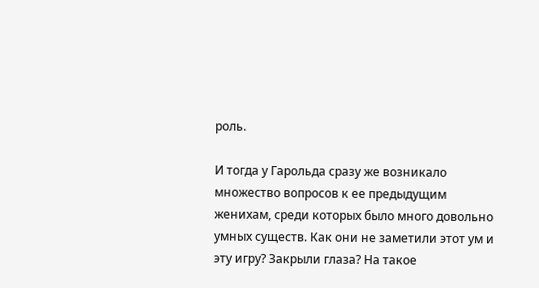роль.

И тогда у Гарольда сразу же возникало множество вопросов к ее предыдущим женихам, среди которых было много довольно умных существ. Как они не заметили этот ум и эту игру? Закрыли глаза? На такое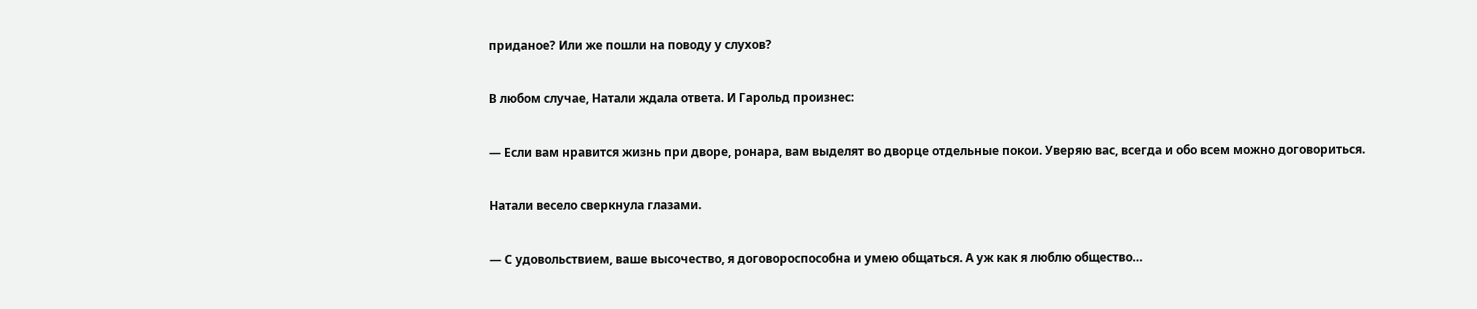приданое? Или же пошли на поводу у слухов?

В любом случае, Натали ждала ответа. И Гарольд произнес:

— Если вам нравится жизнь при дворе, ронара, вам выделят во дворце отдельные покои. Уверяю вас, всегда и обо всем можно договориться.

Натали весело сверкнула глазами.

— С удовольствием, ваше высочество, я договороспособна и умею общаться. А уж как я люблю общество…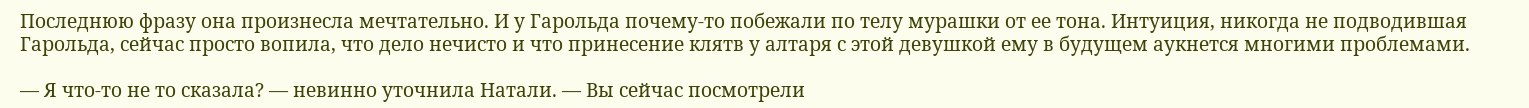Последнюю фразу она произнесла мечтательно. И у Гарольда почему-то побежали по телу мурашки от ее тона. Интуиция, никогда не подводившая Гарольда, сейчас просто вопила, что дело нечисто и что принесение клятв у алтаря с этой девушкой ему в будущем аукнется многими проблемами.

— Я что-то не то сказала? — невинно уточнила Натали. — Вы сейчас посмотрели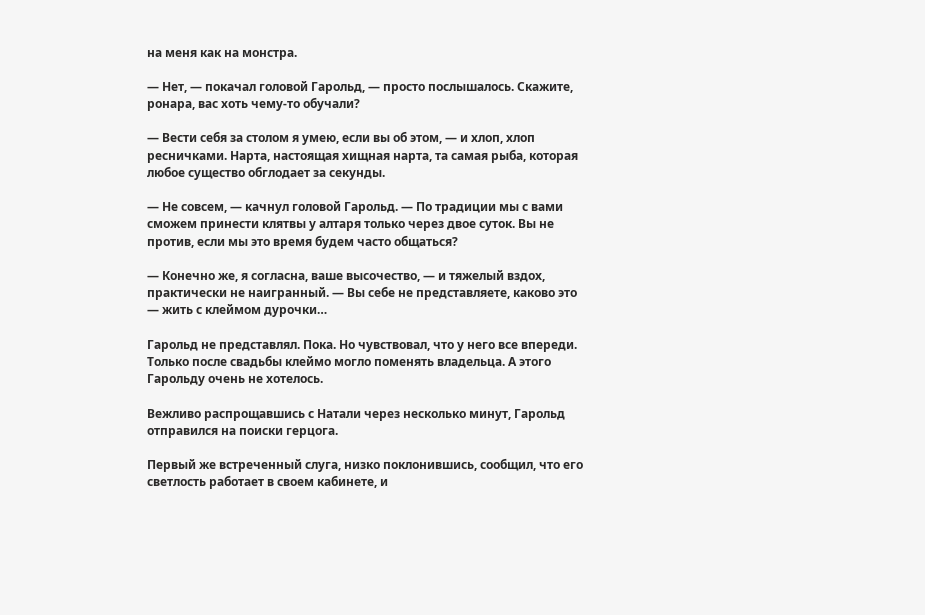на меня как на монстра.

— Нет, — покачал головой Гарольд, — просто послышалось. Скажите, ронара, вас хоть чему-то обучали?

— Вести себя за столом я умею, если вы об этом, — и хлоп, хлоп ресничками. Нарта, настоящая хищная нарта, та самая рыба, которая любое существо обглодает за секунды.

— Не совсем, — качнул головой Гарольд. — По традиции мы с вами сможем принести клятвы у алтаря только через двое суток. Вы не против, если мы это время будем часто общаться?

— Конечно же, я согласна, ваше высочество, — и тяжелый вздох, практически не наигранный. — Вы себе не представляете, каково это — жить с клеймом дурочки…

Гарольд не представлял. Пока. Но чувствовал, что у него все впереди. Только после свадьбы клеймо могло поменять владельца. А этого Гарольду очень не хотелось.

Вежливо распрощавшись с Натали через несколько минут, Гарольд отправился на поиски герцога.

Первый же встреченный слуга, низко поклонившись, сообщил, что его светлость работает в своем кабинете, и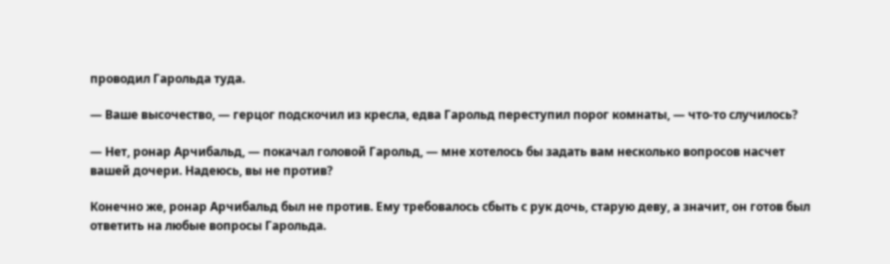проводил Гарольда туда.

— Ваше высочество, — герцог подскочил из кресла, едва Гарольд переступил порог комнаты, — что-то случилось?

— Нет, ронар Арчибальд, — покачал головой Гарольд, — мне хотелось бы задать вам несколько вопросов насчет вашей дочери. Надеюсь, вы не против?

Конечно же, ронар Арчибальд был не против. Ему требовалось сбыть с рук дочь, старую деву, а значит, он готов был ответить на любые вопросы Гарольда.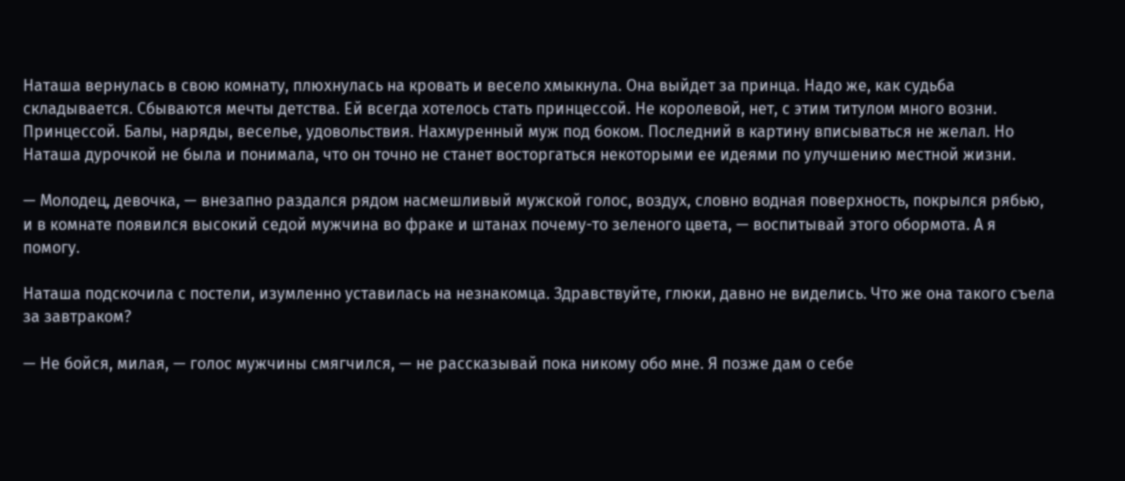Наташа вернулась в свою комнату, плюхнулась на кровать и весело хмыкнула. Она выйдет за принца. Надо же, как судьба складывается. Сбываются мечты детства. Ей всегда хотелось стать принцессой. Не королевой, нет, с этим титулом много возни. Принцессой. Балы, наряды, веселье, удовольствия. Нахмуренный муж под боком. Последний в картину вписываться не желал. Но Наташа дурочкой не была и понимала, что он точно не станет восторгаться некоторыми ее идеями по улучшению местной жизни.

— Молодец, девочка, — внезапно раздался рядом насмешливый мужской голос, воздух, словно водная поверхность, покрылся рябью, и в комнате появился высокий седой мужчина во фраке и штанах почему-то зеленого цвета, — воспитывай этого обормота. А я помогу.

Наташа подскочила с постели, изумленно уставилась на незнакомца. Здравствуйте, глюки, давно не виделись. Что же она такого съела за завтраком?

— Не бойся, милая, — голос мужчины смягчился, — не рассказывай пока никому обо мне. Я позже дам о себе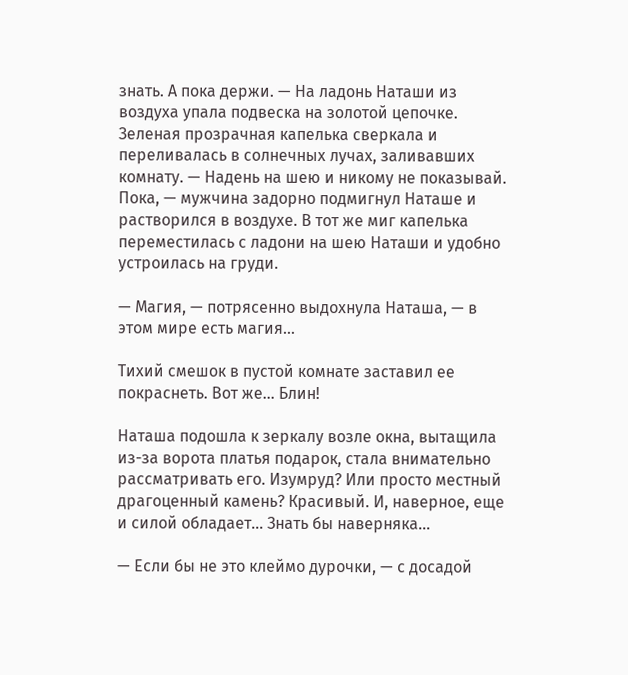знать. А пока держи. — На ладонь Наташи из воздуха упала подвеска на золотой цепочке. Зеленая прозрачная капелька сверкала и переливалась в солнечных лучах, заливавших комнату. — Надень на шею и никому не показывай. Пока, — мужчина задорно подмигнул Наташе и растворился в воздухе. В тот же миг капелька переместилась с ладони на шею Наташи и удобно устроилась на груди.

— Магия, — потрясенно выдохнула Наташа, — в этом мире есть магия…

Тихий смешок в пустой комнате заставил ее покраснеть. Вот же… Блин!

Наташа подошла к зеркалу возле окна, вытащила из-за ворота платья подарок, стала внимательно рассматривать его. Изумруд? Или просто местный драгоценный камень? Красивый. И, наверное, еще и силой обладает… Знать бы наверняка…

— Если бы не это клеймо дурочки, — с досадой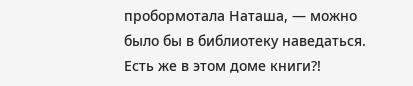пробормотала Наташа, — можно было бы в библиотеку наведаться. Есть же в этом доме книги?!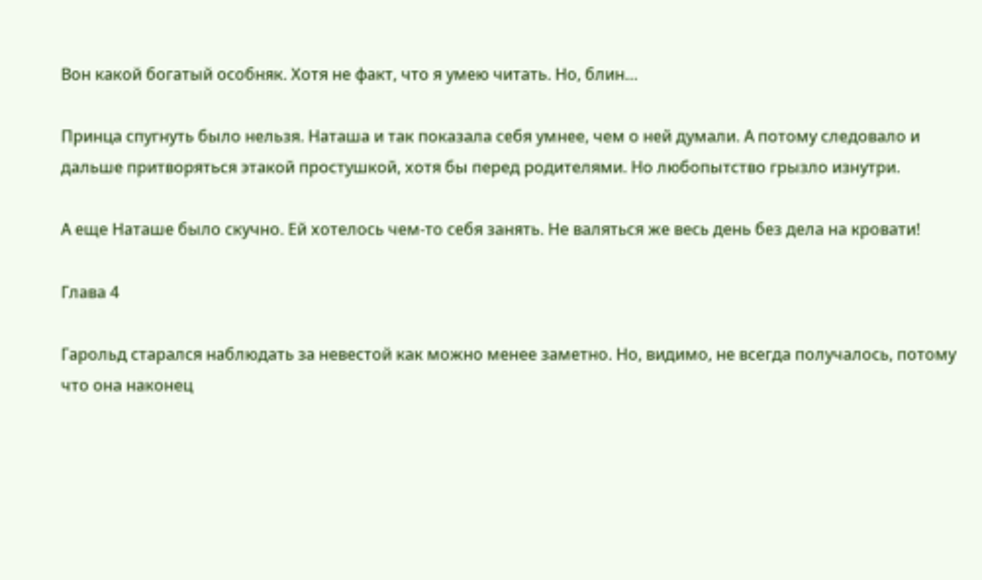Вон какой богатый особняк. Хотя не факт, что я умею читать. Но, блин…

Принца спугнуть было нельзя. Наташа и так показала себя умнее, чем о ней думали. А потому следовало и дальше притворяться этакой простушкой, хотя бы перед родителями. Но любопытство грызло изнутри.

А еще Наташе было скучно. Ей хотелось чем-то себя занять. Не валяться же весь день без дела на кровати!

Глава 4

Гарольд старался наблюдать за невестой как можно менее заметно. Но, видимо, не всегда получалось, потому что она наконец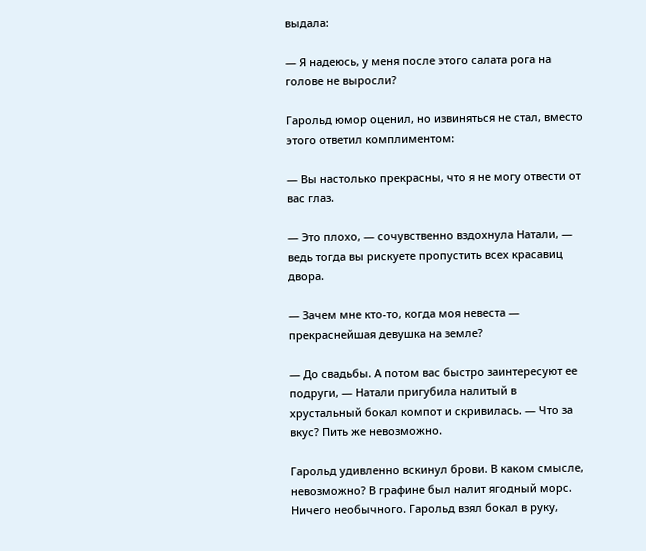выдала:

— Я надеюсь, у меня после этого салата рога на голове не выросли?

Гарольд юмор оценил, но извиняться не стал, вместо этого ответил комплиментом:

— Вы настолько прекрасны, что я не могу отвести от вас глаз.

— Это плохо, — сочувственно вздохнула Натали, — ведь тогда вы рискуете пропустить всех красавиц двора.

— Зачем мне кто-то, когда моя невеста — прекраснейшая девушка на земле?

— До свадьбы. А потом вас быстро заинтересуют ее подруги, — Натали пригубила налитый в хрустальный бокал компот и скривилась. — Что за вкус? Пить же невозможно.

Гарольд удивленно вскинул брови. В каком смысле, невозможно? В графине был налит ягодный морс. Ничего необычного. Гарольд взял бокал в руку,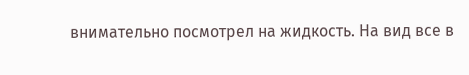внимательно посмотрел на жидкость. На вид все в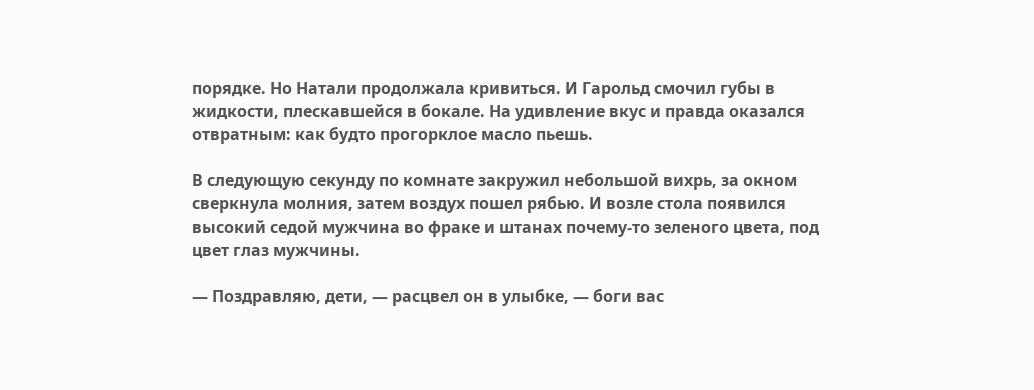порядке. Но Натали продолжала кривиться. И Гарольд смочил губы в жидкости, плескавшейся в бокале. На удивление вкус и правда оказался отвратным: как будто прогорклое масло пьешь.

В следующую секунду по комнате закружил небольшой вихрь, за окном сверкнула молния, затем воздух пошел рябью. И возле стола появился высокий седой мужчина во фраке и штанах почему-то зеленого цвета, под цвет глаз мужчины.

— Поздравляю, дети, — расцвел он в улыбке, — боги вас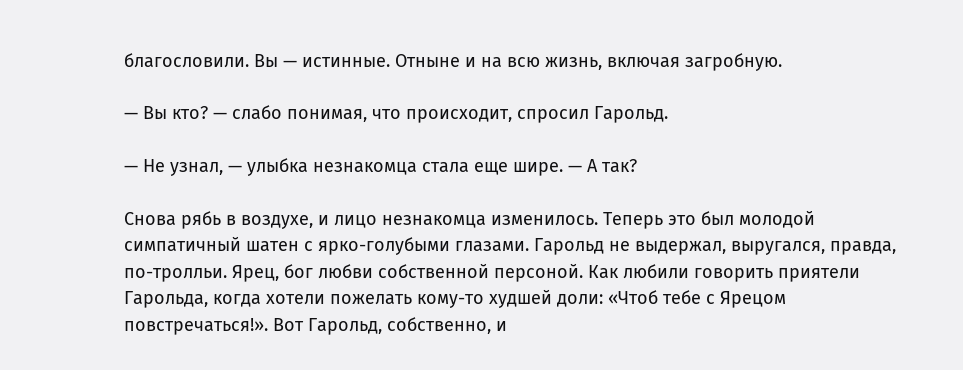благословили. Вы — истинные. Отныне и на всю жизнь, включая загробную.

— Вы кто? — слабо понимая, что происходит, спросил Гарольд.

— Не узнал, — улыбка незнакомца стала еще шире. — А так?

Снова рябь в воздухе, и лицо незнакомца изменилось. Теперь это был молодой симпатичный шатен с ярко-голубыми глазами. Гарольд не выдержал, выругался, правда, по-тролльи. Ярец, бог любви собственной персоной. Как любили говорить приятели Гарольда, когда хотели пожелать кому-то худшей доли: «Чтоб тебе с Ярецом повстречаться!». Вот Гарольд, собственно, и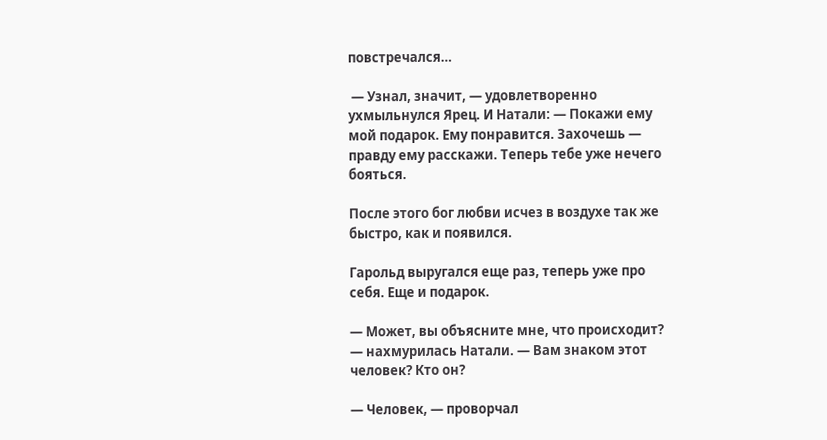повстречался…

 — Узнал, значит, — удовлетворенно ухмыльнулся Ярец. И Натали: — Покажи ему мой подарок. Ему понравится. Захочешь — правду ему расскажи. Теперь тебе уже нечего бояться.

После этого бог любви исчез в воздухе так же быстро, как и появился.

Гарольд выругался еще раз, теперь уже про себя. Еще и подарок.

— Может, вы объясните мне, что происходит? — нахмурилась Натали. — Вам знаком этот человек? Кто он?

— Человек, — проворчал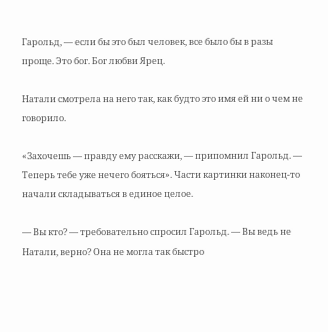Гарольд, — если бы это был человек, все было бы в разы проще. Это бог. Бог любви Ярец.

Натали смотрела на него так, как будто это имя ей ни о чем не говорило.

«Захочешь — правду ему расскажи, — припомнил Гарольд. — Теперь тебе уже нечего бояться». Части картинки наконец-то начали складываться в единое целое.

— Вы кто? — требовательно спросил Гарольд. — Вы ведь не Натали, верно? Она не могла так быстро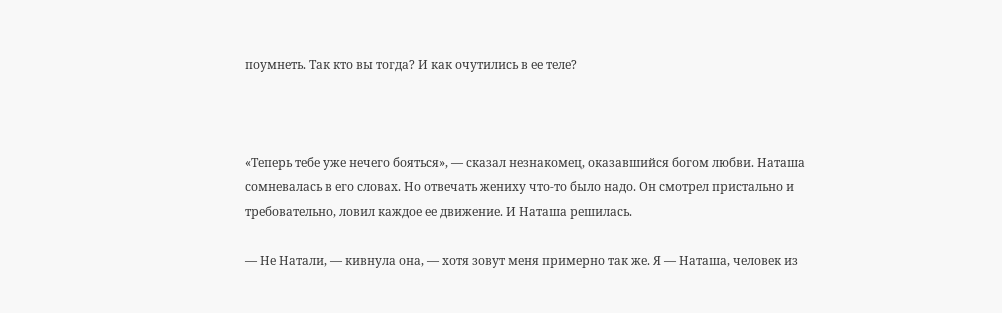поумнеть. Так кто вы тогда? И как очутились в ее теле?



«Теперь тебе уже нечего бояться», — сказал незнакомец, оказавшийся богом любви. Наташа сомневалась в его словах. Но отвечать жениху что-то было надо. Он смотрел пристально и требовательно, ловил каждое ее движение. И Наташа решилась.

— Не Натали, — кивнула она, — хотя зовут меня примерно так же. Я — Наташа, человек из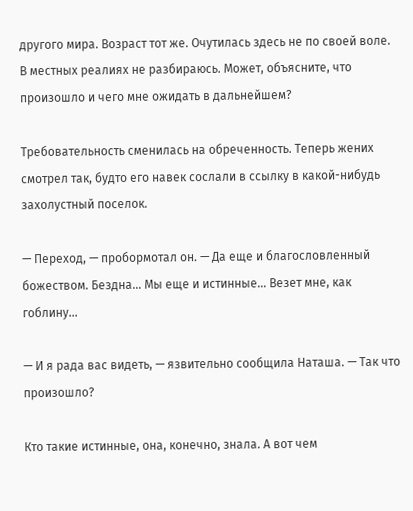другого мира. Возраст тот же. Очутилась здесь не по своей воле. В местных реалиях не разбираюсь. Может, объясните, что произошло и чего мне ожидать в дальнейшем?

Требовательность сменилась на обреченность. Теперь жених смотрел так, будто его навек сослали в ссылку в какой-нибудь захолустный поселок.

— Переход, — пробормотал он. — Да еще и благословленный божеством. Бездна… Мы еще и истинные… Везет мне, как гоблину…

— И я рада вас видеть, — язвительно сообщила Наташа. — Так что произошло?

Кто такие истинные, она, конечно, знала. А вот чем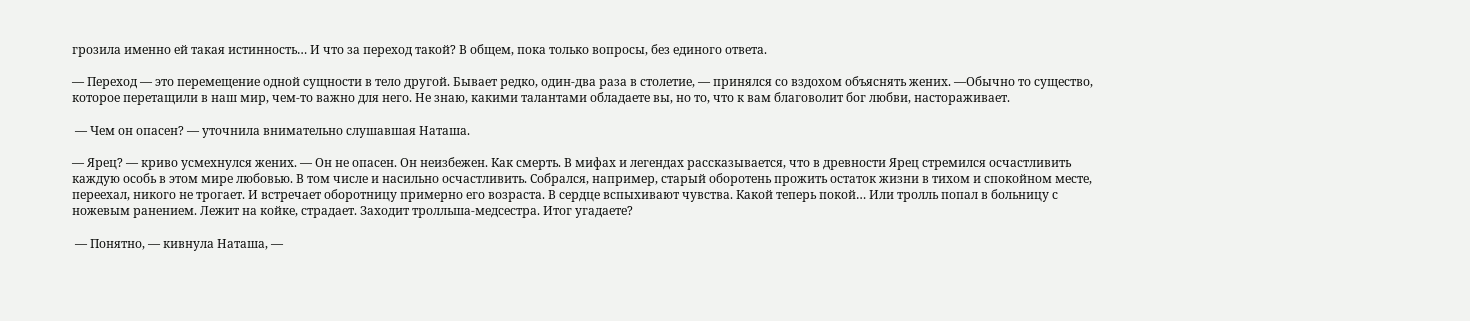грозила именно ей такая истинность… И что за переход такой? В общем, пока только вопросы, без единого ответа.

— Переход — это перемещение одной сущности в тело другой. Бывает редко, один-два раза в столетие, — принялся со вздохом объяснять жених. —Обычно то существо, которое перетащили в наш мир, чем-то важно для него. Не знаю, какими талантами обладаете вы, но то, что к вам благоволит бог любви, настораживает.

 — Чем он опасен? — уточнила внимательно слушавшая Наташа.

— Ярец? — криво усмехнулся жених. — Он не опасен. Он неизбежен. Как смерть. В мифах и легендах рассказывается, что в древности Ярец стремился осчастливить каждую особь в этом мире любовью. В том числе и насильно осчастливить. Собрался, например, старый оборотень прожить остаток жизни в тихом и спокойном месте, переехал, никого не трогает. И встречает оборотницу примерно его возраста. В сердце вспыхивают чувства. Какой теперь покой… Или тролль попал в больницу с ножевым ранением. Лежит на койке, страдает. Заходит тролльша-медсестра. Итог угадаете?

 — Понятно, — кивнула Наташа, —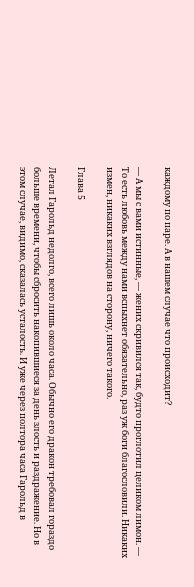каждому по паре. А в нашем случае что происходит?

— А мы с вами истинные, — жених скривился так, будто проглотил целиком лимон. — То есть любовь между нами вспыхнет обязательно, раз уж боги благословили. Никаких измен, никаких взглядов на сторону, ничего такого.

Глава 5

Летал Гарольд недолго, всего лишь около часа. Обычно его дракон требовал гораздо больше времени, чтобы сбросить накопившиеся за день злость и раздражение. Но в этом случае, видимо, сказалась усталость. И уже через полтора часа Гарольд в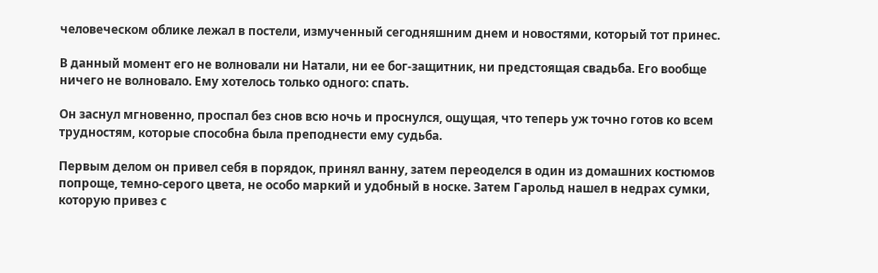человеческом облике лежал в постели, измученный сегодняшним днем и новостями, который тот принес.

В данный момент его не волновали ни Натали, ни ее бог-защитник, ни предстоящая свадьба. Его вообще ничего не волновало. Ему хотелось только одного: спать.

Он заснул мгновенно, проспал без снов всю ночь и проснулся, ощущая, что теперь уж точно готов ко всем трудностям, которые способна была преподнести ему судьба.

Первым делом он привел себя в порядок, принял ванну, затем переоделся в один из домашних костюмов попроще, темно-серого цвета, не особо маркий и удобный в носке. Затем Гарольд нашел в недрах сумки, которую привез с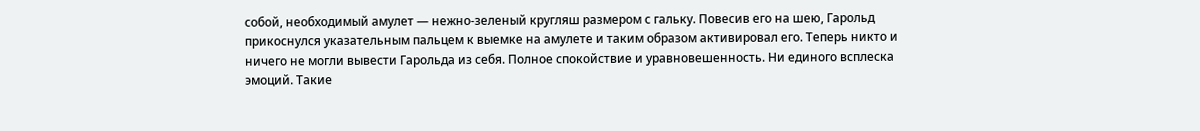собой, необходимый амулет — нежно-зеленый кругляш размером с гальку. Повесив его на шею, Гарольд прикоснулся указательным пальцем к выемке на амулете и таким образом активировал его. Теперь никто и ничего не могли вывести Гарольда из себя. Полное спокойствие и уравновешенность. Ни единого всплеска эмоций. Такие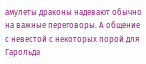амулеты драконы надевают обычно на важные переговоры. А общение с невестой с некоторых порой для Гарольда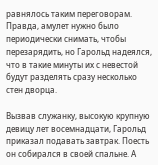равнялось таким переговорам. Правда, амулет нужно было периодически снимать, чтобы перезарядить, но Гарольд надеялся, что в такие минуты их с невестой будут разделять сразу несколько стен дворца.

Вызвав служанку, высокую крупную девицу лет восемнадцати, Гарольд приказал подавать завтрак. Поесть он собирался в своей спальне. А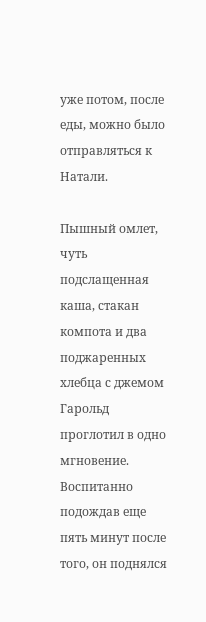уже потом, после еды, можно было отправляться к Натали.

Пышный омлет, чуть подслащенная каша, стакан компота и два поджаренных хлебца с джемом Гарольд проглотил в одно мгновение. Воспитанно подождав еще пять минут после того, он поднялся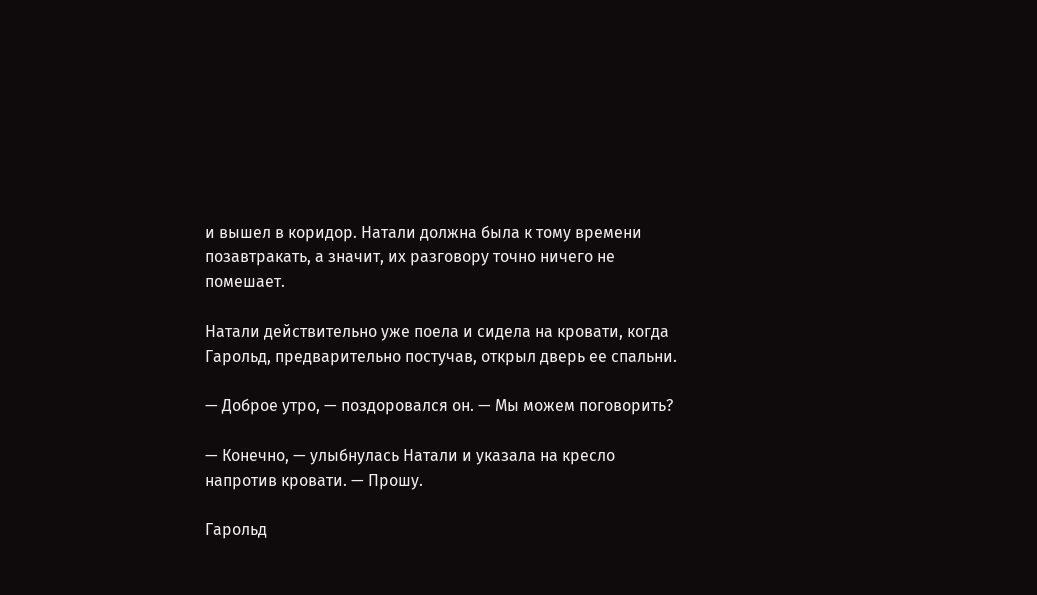и вышел в коридор. Натали должна была к тому времени позавтракать, а значит, их разговору точно ничего не помешает.

Натали действительно уже поела и сидела на кровати, когда Гарольд, предварительно постучав, открыл дверь ее спальни.

— Доброе утро, — поздоровался он. — Мы можем поговорить?

— Конечно, — улыбнулась Натали и указала на кресло напротив кровати. — Прошу.

Гарольд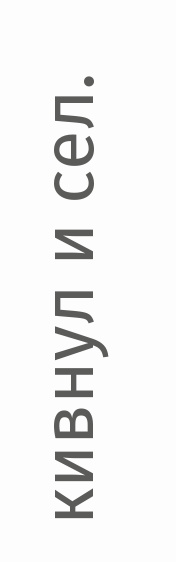кивнул и сел.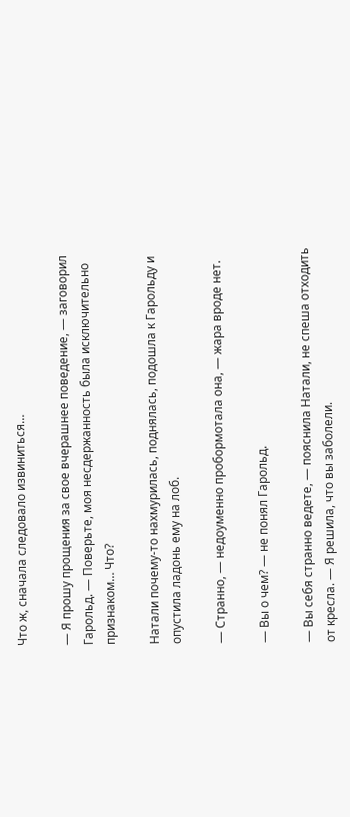Что ж, сначала следовало извиниться…

— Я прошу прощения за свое вчерашнее поведение, — заговорил Гарольд. — Поверьте, моя несдержанность была исключительно признаком… Что?

Натали почему-то нахмурилась, поднялась, подошла к Гарольду и опустила ладонь ему на лоб.

— Странно, — недоуменно пробормотала она, — жара вроде нет.

— Вы о чем? — не понял Гарольд.

— Вы себя странно ведете, — пояснила Натали, не спеша отходить от кресла. — Я решила, что вы заболели.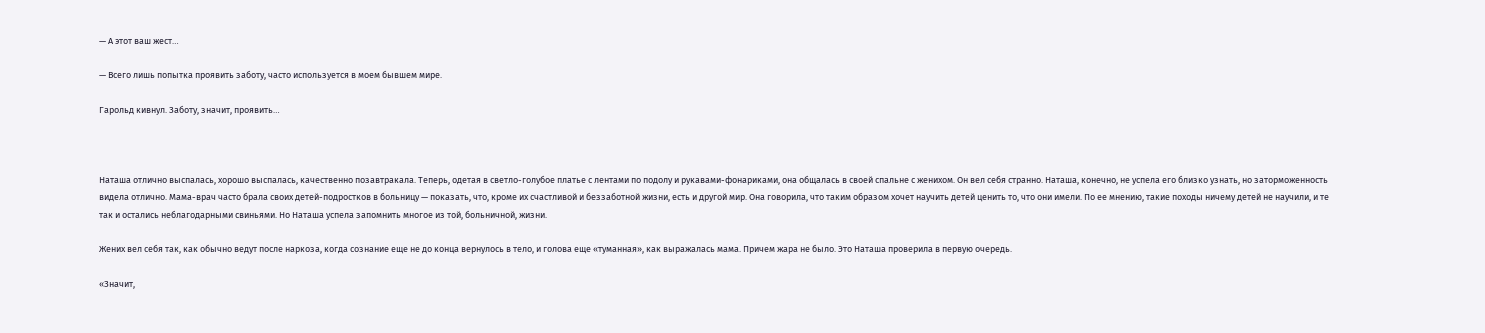— А этот ваш жест…

— Всего лишь попытка проявить заботу, часто используется в моем бывшем мире.

Гарольд кивнул. Заботу, значит, проявить…



Наташа отлично выспалась, хорошо выспалась, качественно позавтракала. Теперь, одетая в светло-голубое платье с лентами по подолу и рукавами-фонариками, она общалась в своей спальне с женихом. Он вел себя странно. Наташа, конечно, не успела его близко узнать, но заторможенность видела отлично. Мама-врач часто брала своих детей-подростков в больницу — показать, что, кроме их счастливой и беззаботной жизни, есть и другой мир. Она говорила, что таким образом хочет научить детей ценить то, что они имели. По ее мнению, такие походы ничему детей не научили, и те так и остались неблагодарными свиньями. Но Наташа успела запомнить многое из той, больничной, жизни.

Жених вел себя так, как обычно ведут после наркоза, когда сознание еще не до конца вернулось в тело, и голова еще «туманная», как выражалась мама. Причем жара не было. Это Наташа проверила в первую очередь.

«Значит,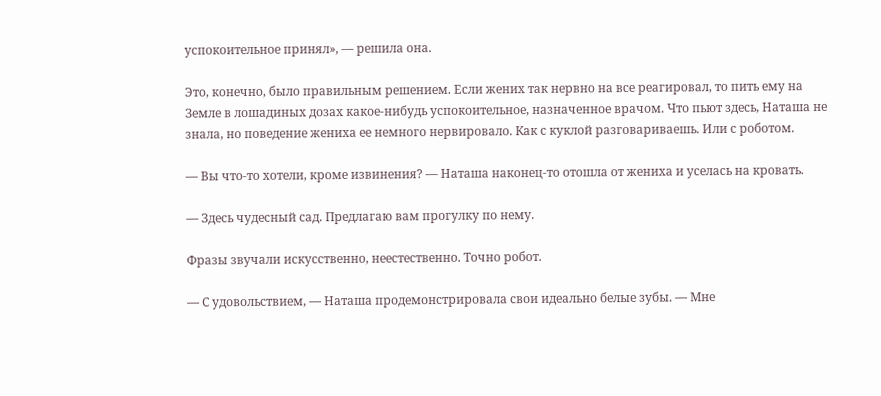успокоительное принял», — решила она.

Это, конечно, было правильным решением. Если жених так нервно на все реагировал, то пить ему на Земле в лошадиных дозах какое-нибудь успокоительное, назначенное врачом. Что пьют здесь, Наташа не знала, но поведение жениха ее немного нервировало. Как с куклой разговариваешь. Или с роботом.

— Вы что-то хотели, кроме извинения? — Наташа наконец-то отошла от жениха и уселась на кровать.

— Здесь чудесный сад. Предлагаю вам прогулку по нему.

Фразы звучали искусственно, неестественно. Точно робот.

— С удовольствием, — Наташа продемонстрировала свои идеально белые зубы. — Мне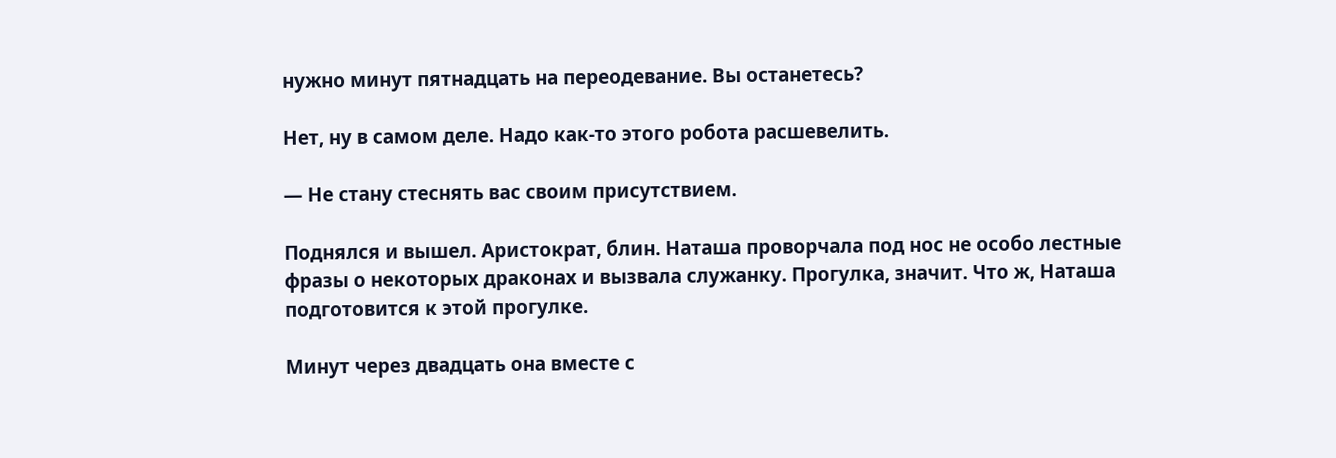нужно минут пятнадцать на переодевание. Вы останетесь?

Нет, ну в самом деле. Надо как-то этого робота расшевелить.

— Не стану стеснять вас своим присутствием.

Поднялся и вышел. Аристократ, блин. Наташа проворчала под нос не особо лестные фразы о некоторых драконах и вызвала служанку. Прогулка, значит. Что ж, Наташа подготовится к этой прогулке.

Минут через двадцать она вместе с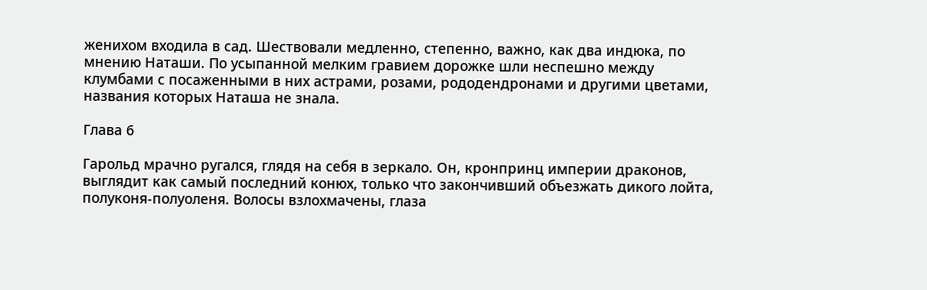женихом входила в сад. Шествовали медленно, степенно, важно, как два индюка, по мнению Наташи. По усыпанной мелким гравием дорожке шли неспешно между клумбами с посаженными в них астрами, розами, рододендронами и другими цветами, названия которых Наташа не знала.

Глава 6

Гарольд мрачно ругался, глядя на себя в зеркало. Он, кронпринц империи драконов, выглядит как самый последний конюх, только что закончивший объезжать дикого лойта, полуконя-полуоленя. Волосы взлохмачены, глаза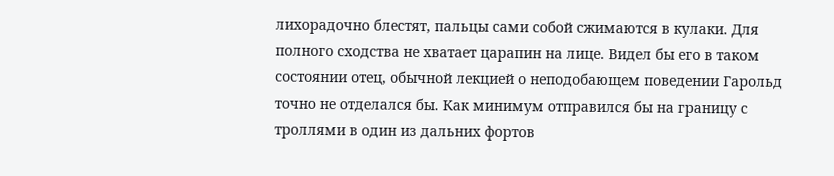лихорадочно блестят, пальцы сами собой сжимаются в кулаки. Для полного сходства не хватает царапин на лице. Видел бы его в таком состоянии отец, обычной лекцией о неподобающем поведении Гарольд точно не отделался бы. Как минимум отправился бы на границу с троллями в один из дальних фортов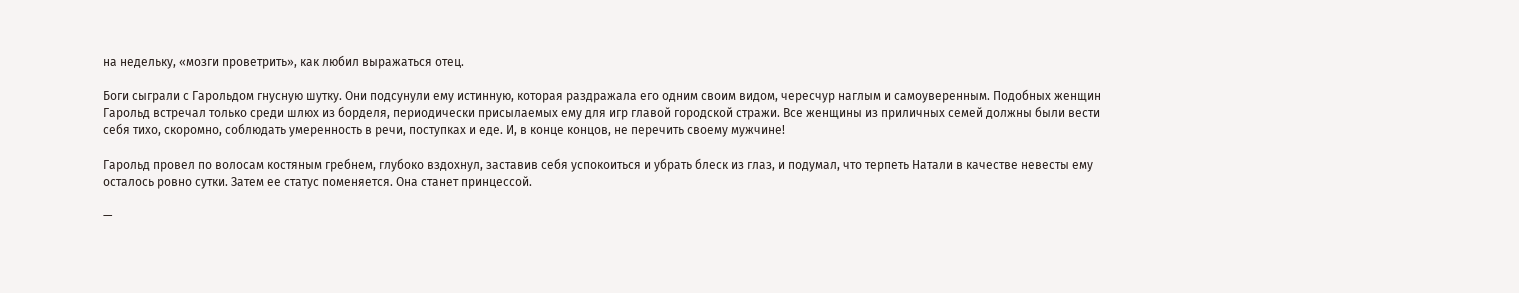на недельку, «мозги проветрить», как любил выражаться отец.

Боги сыграли с Гарольдом гнусную шутку. Они подсунули ему истинную, которая раздражала его одним своим видом, чересчур наглым и самоуверенным. Подобных женщин Гарольд встречал только среди шлюх из борделя, периодически присылаемых ему для игр главой городской стражи. Все женщины из приличных семей должны были вести себя тихо, скоромно, соблюдать умеренность в речи, поступках и еде. И, в конце концов, не перечить своему мужчине!

Гарольд провел по волосам костяным гребнем, глубоко вздохнул, заставив себя успокоиться и убрать блеск из глаз, и подумал, что терпеть Натали в качестве невесты ему осталось ровно сутки. Затем ее статус поменяется. Она станет принцессой.

—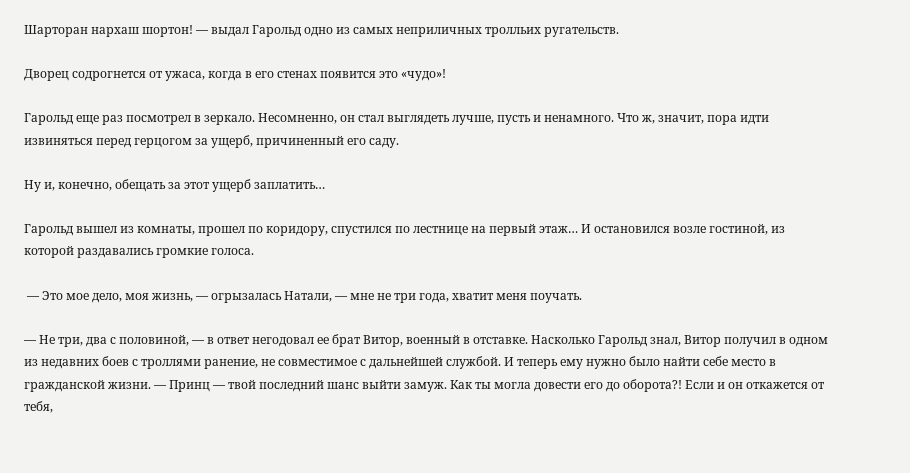Шарторан нархаш шортон! — выдал Гарольд одно из самых неприличных тролльих ругательств.

Дворец содрогнется от ужаса, когда в его стенах появится это «чудо»!

Гарольд еще раз посмотрел в зеркало. Несомненно, он стал выглядеть лучше, пусть и ненамного. Что ж, значит, пора идти извиняться перед герцогом за ущерб, причиненный его саду.

Ну и, конечно, обещать за этот ущерб заплатить…

Гарольд вышел из комнаты, прошел по коридору, спустился по лестнице на первый этаж… И остановился возле гостиной, из которой раздавались громкие голоса.

 — Это мое дело, моя жизнь, — огрызалась Натали, — мне не три года, хватит меня поучать.

— Не три, два с половиной, — в ответ негодовал ее брат Витор, военный в отставке. Насколько Гарольд знал, Витор получил в одном из недавних боев с троллями ранение, не совместимое с дальнейшей службой. И теперь ему нужно было найти себе место в гражданской жизни. — Принц — твой последний шанс выйти замуж. Как ты могла довести его до оборота?! Если и он откажется от тебя,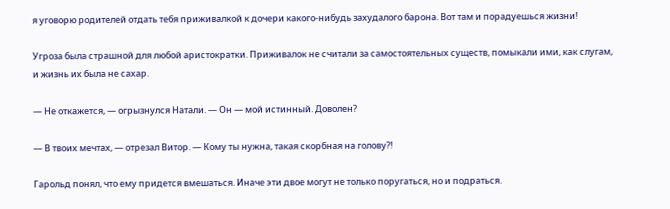я уговорю родителей отдать тебя приживалкой к дочери какого-нибудь захудалого барона. Вот там и порадуешься жизни!

Угроза была страшной для любой аристократки. Приживалок не считали за самостоятельных существ, помыкали ими, как слугам, и жизнь их была не сахар.

— Не откажется, — огрызнулся Натали. — Он — мой истинный. Доволен?

— В твоих мечтах, — отрезал Витор. — Кому ты нужна, такая скорбная на голову?!

Гарольд понял, что ему придется вмешаться. Иначе эти двое могут не только поругаться, но и подраться.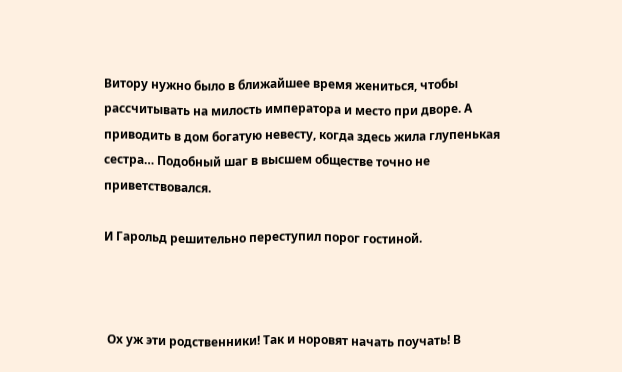Витору нужно было в ближайшее время жениться, чтобы рассчитывать на милость императора и место при дворе. А приводить в дом богатую невесту, когда здесь жила глупенькая сестра… Подобный шаг в высшем обществе точно не приветствовался.

И Гарольд решительно переступил порог гостиной.



 Ох уж эти родственники! Так и норовят начать поучать! В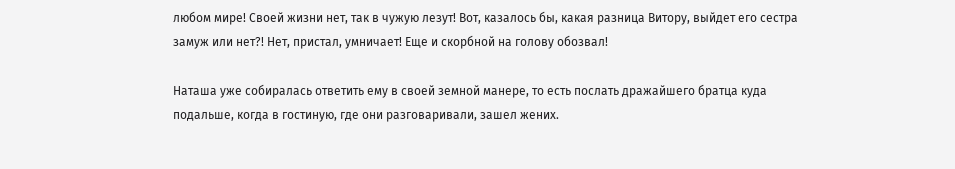любом мире! Своей жизни нет, так в чужую лезут! Вот, казалось бы, какая разница Витору, выйдет его сестра замуж или нет?! Нет, пристал, умничает! Еще и скорбной на голову обозвал!

Наташа уже собиралась ответить ему в своей земной манере, то есть послать дражайшего братца куда подальше, когда в гостиную, где они разговаривали, зашел жених.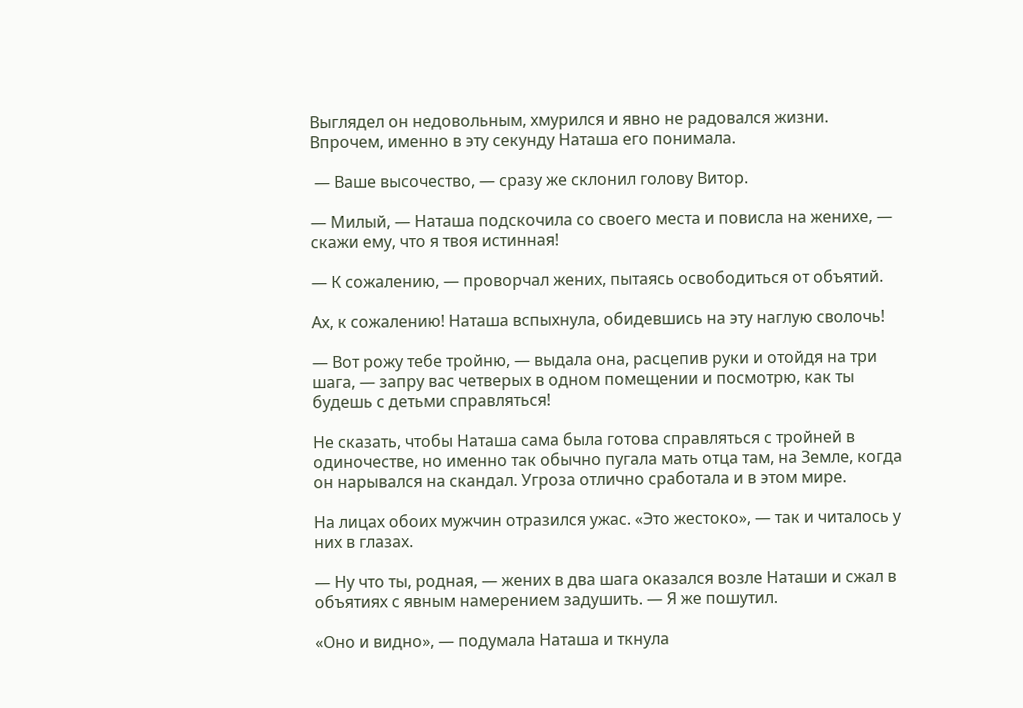Выглядел он недовольным, хмурился и явно не радовался жизни. Впрочем, именно в эту секунду Наташа его понимала.

 — Ваше высочество, — сразу же склонил голову Витор.

— Милый, — Наташа подскочила со своего места и повисла на женихе, — скажи ему, что я твоя истинная!

— К сожалению, — проворчал жених, пытаясь освободиться от объятий.

Ах, к сожалению! Наташа вспыхнула, обидевшись на эту наглую сволочь!

— Вот рожу тебе тройню, — выдала она, расцепив руки и отойдя на три шага, — запру вас четверых в одном помещении и посмотрю, как ты будешь с детьми справляться!

Не сказать, чтобы Наташа сама была готова справляться с тройней в одиночестве, но именно так обычно пугала мать отца там, на Земле, когда он нарывался на скандал. Угроза отлично сработала и в этом мире.

На лицах обоих мужчин отразился ужас. «Это жестоко», — так и читалось у них в глазах.

— Ну что ты, родная, — жених в два шага оказался возле Наташи и сжал в объятиях с явным намерением задушить. — Я же пошутил.

«Оно и видно», — подумала Наташа и ткнула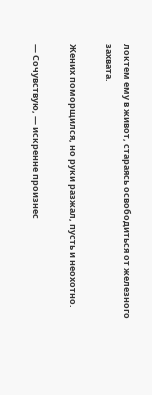локтем ему в живот, стараясь освободиться от железного захвата.

Жених поморщился, но руки разжал, пусть и неохотно.

— Сочувствую, — искренне произнес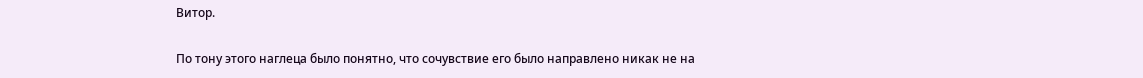Витор.

По тону этого наглеца было понятно, что сочувствие его было направлено никак не на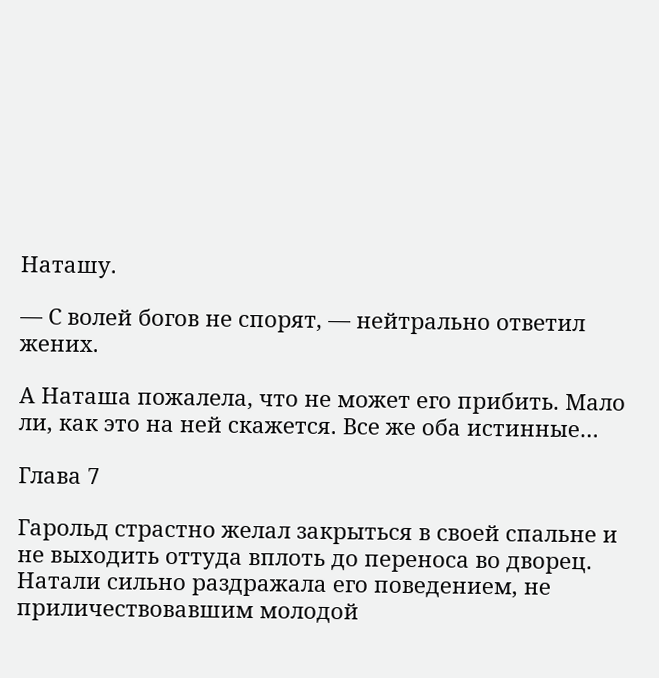Наташу.

— С волей богов не спорят, — нейтрально ответил жених.

А Наташа пожалела, что не может его прибить. Мало ли, как это на ней скажется. Все же оба истинные…

Глава 7

Гарольд страстно желал закрыться в своей спальне и не выходить оттуда вплоть до переноса во дворец. Натали сильно раздражала его поведением, не приличествовавшим молодой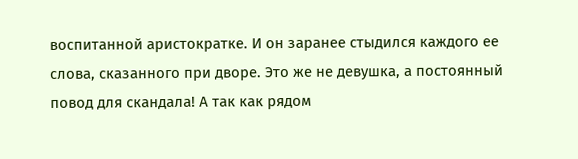воспитанной аристократке. И он заранее стыдился каждого ее слова, сказанного при дворе. Это же не девушка, а постоянный повод для скандала! А так как рядом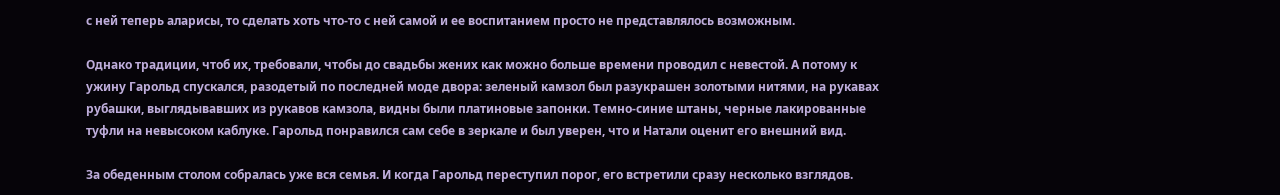с ней теперь аларисы, то сделать хоть что-то с ней самой и ее воспитанием просто не представлялось возможным.

Однако традиции, чтоб их, требовали, чтобы до свадьбы жених как можно больше времени проводил с невестой. А потому к ужину Гарольд спускался, разодетый по последней моде двора: зеленый камзол был разукрашен золотыми нитями, на рукавах рубашки, выглядывавших из рукавов камзола, видны были платиновые запонки. Темно-синие штаны, черные лакированные туфли на невысоком каблуке. Гарольд понравился сам себе в зеркале и был уверен, что и Натали оценит его внешний вид.

За обеденным столом собралась уже вся семья. И когда Гарольд переступил порог, его встретили сразу несколько взглядов.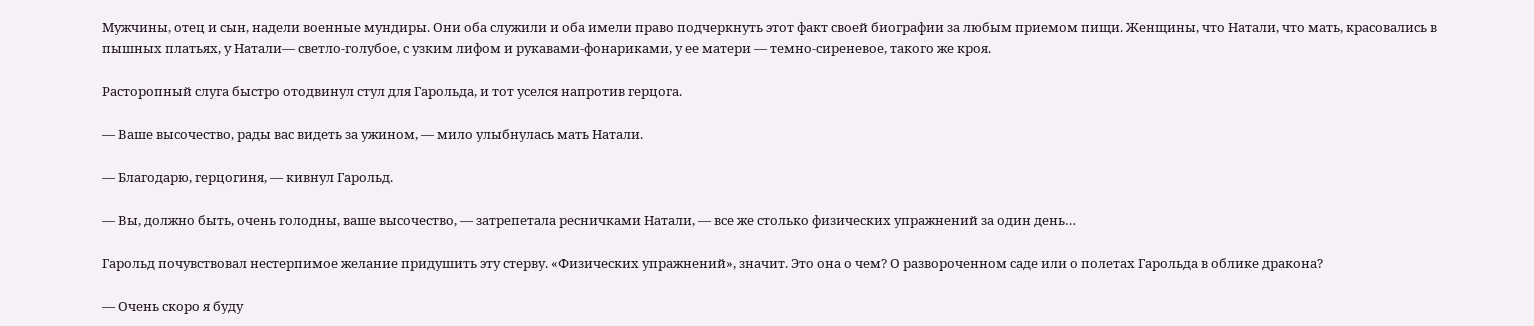Мужчины, отец и сын, надели военные мундиры. Они оба служили и оба имели право подчеркнуть этот факт своей биографии за любым приемом пищи. Женщины, что Натали, что мать, красовались в пышных платьях, у Натали— светло-голубое, с узким лифом и рукавами-фонариками, у ее матери — темно-сиреневое, такого же кроя.

Расторопный слуга быстро отодвинул стул для Гарольда, и тот уселся напротив герцога.

— Ваше высочество, рады вас видеть за ужином, — мило улыбнулась мать Натали.

— Благодарю, герцогиня, — кивнул Гарольд.

— Вы, должно быть, очень голодны, ваше высочество, — затрепетала ресничками Натали, — все же столько физических упражнений за один день…

Гарольд почувствовал нестерпимое желание придушить эту стерву. «Физических упражнений», значит. Это она о чем? О развороченном саде или о полетах Гарольда в облике дракона?

— Очень скоро я буду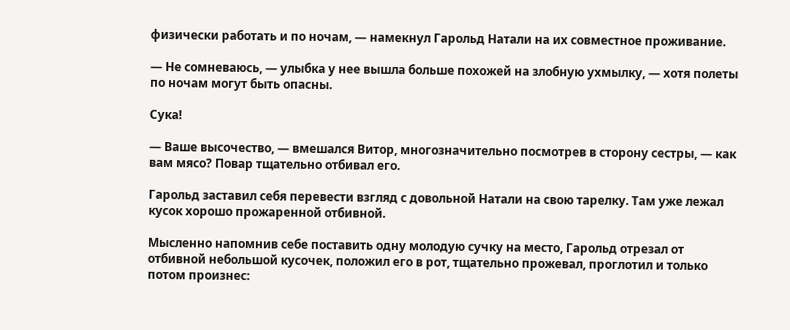физически работать и по ночам, — намекнул Гарольд Натали на их совместное проживание.

— Не сомневаюсь, — улыбка у нее вышла больше похожей на злобную ухмылку, — хотя полеты по ночам могут быть опасны.

Сука!

— Ваше высочество, — вмешался Витор, многозначительно посмотрев в сторону сестры, — как вам мясо? Повар тщательно отбивал его.

Гарольд заставил себя перевести взгляд с довольной Натали на свою тарелку. Там уже лежал кусок хорошо прожаренной отбивной.

Мысленно напомнив себе поставить одну молодую сучку на место, Гарольд отрезал от отбивной небольшой кусочек, положил его в рот, тщательно прожевал, проглотил и только потом произнес: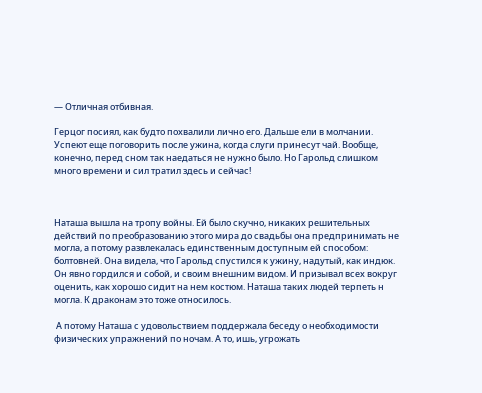— Отличная отбивная.

Герцог посиял, как будто похвалили лично его. Дальше ели в молчании. Успеют еще поговорить после ужина, когда слуги принесут чай. Вообще, конечно, перед сном так наедаться не нужно было. Но Гарольд слишком много времени и сил тратил здесь и сейчас!



Наташа вышла на тропу войны. Ей было скучно, никаких решительных действий по преобразованию этого мира до свадьбы она предпринимать не могла, а потому развлекалась единственным доступным ей способом: болтовней. Она видела, что Гарольд спустился к ужину, надутый, как индюк. Он явно гордился и собой, и своим внешним видом. И призывал всех вокруг оценить, как хорошо сидит на нем костюм. Наташа таких людей терпеть н могла. К драконам это тоже относилось.

 А потому Наташа с удовольствием поддержала беседу о необходимости физических упражнений по ночам. А то, ишь, угрожать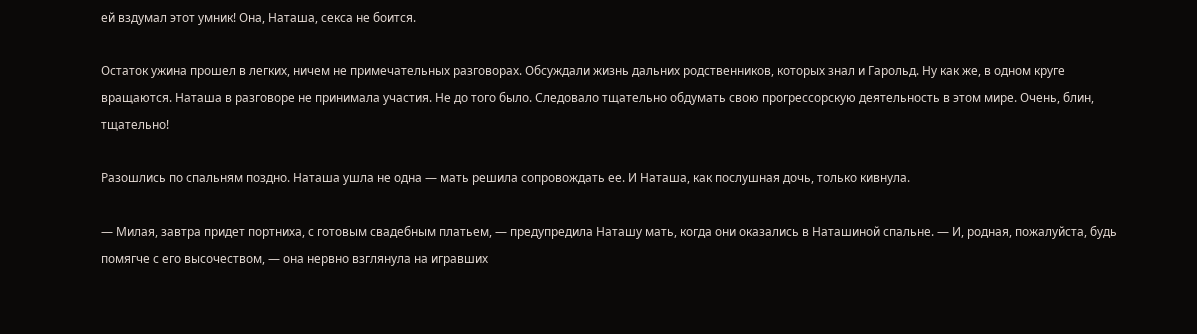ей вздумал этот умник! Она, Наташа, секса не боится.

Остаток ужина прошел в легких, ничем не примечательных разговорах. Обсуждали жизнь дальних родственников, которых знал и Гарольд. Ну как же, в одном круге вращаются. Наташа в разговоре не принимала участия. Не до того было. Следовало тщательно обдумать свою прогрессорскую деятельность в этом мире. Очень, блин, тщательно!

Разошлись по спальням поздно. Наташа ушла не одна — мать решила сопровождать ее. И Наташа, как послушная дочь, только кивнула.

— Милая, завтра придет портниха, с готовым свадебным платьем, — предупредила Наташу мать, когда они оказались в Наташиной спальне. — И, родная, пожалуйста, будь помягче с его высочеством, — она нервно взглянула на игравших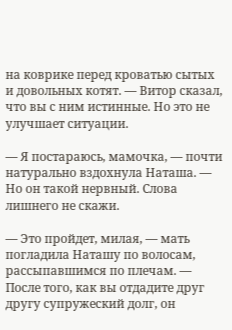на коврике перед кроватью сытых и довольных котят. — Витор сказал, что вы с ним истинные. Но это не улучшает ситуации.

— Я постараюсь, мамочка, — почти натурально вздохнула Наташа. — Но он такой нервный. Слова лишнего не скажи.

— Это пройдет, милая, — мать погладила Наташу по волосам, рассыпавшимся по плечам. — После того, как вы отдадите друг другу супружеский долг, он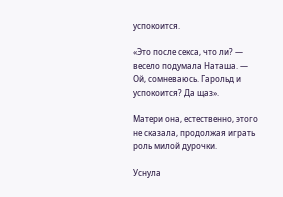успокоится.

«Это после секса, что ли? — весело подумала Наташа. — Ой, сомневаюсь. Гарольд и успокоится? Да щаз».

Матери она, естественно, этого не сказала, продолжая играть роль милой дурочки.

Уснула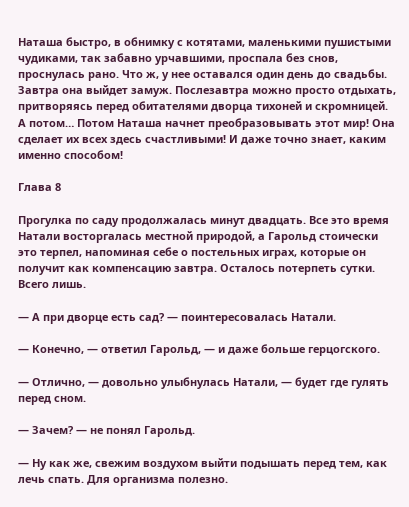Наташа быстро, в обнимку с котятами, маленькими пушистыми чудиками, так забавно урчавшими, проспала без снов, проснулась рано. Что ж, у нее оставался один день до свадьбы. Завтра она выйдет замуж. Послезавтра можно просто отдыхать, притворяясь перед обитателями дворца тихоней и скромницей. А потом… Потом Наташа начнет преобразовывать этот мир! Она сделает их всех здесь счастливыми! И даже точно знает, каким именно способом!

Глава 8

Прогулка по саду продолжалась минут двадцать. Все это время Натали восторгалась местной природой, а Гарольд стоически это терпел, напоминая себе о постельных играх, которые он получит как компенсацию завтра. Осталось потерпеть сутки. Всего лишь.

— А при дворце есть сад? — поинтересовалась Натали.

— Конечно, — ответил Гарольд, — и даже больше герцогского.

— Отлично, — довольно улыбнулась Натали, — будет где гулять перед сном.

— Зачем? — не понял Гарольд.

— Ну как же, свежим воздухом выйти подышать перед тем, как лечь спать. Для организма полезно.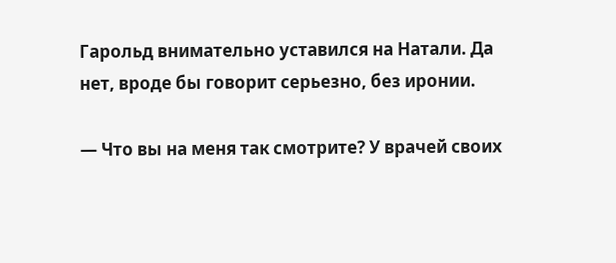Гарольд внимательно уставился на Натали. Да нет, вроде бы говорит серьезно, без иронии.

— Что вы на меня так смотрите? У врачей своих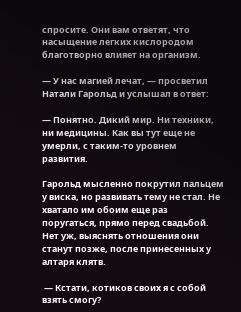спросите. Они вам ответят, что насыщение легких кислородом благотворно влияет на организм.

— У нас магией лечат, — просветил Натали Гарольд и услышал в ответ:

— Понятно. Дикий мир. Ни техники, ни медицины. Как вы тут еще не умерли, с таким-то уровнем развития.

Гарольд мысленно покрутил пальцем у виска, но развивать тему не стал. Не хватало им обоим еще раз поругаться, прямо перед свадьбой. Нет уж, выяснять отношения они станут позже, после принесенных у алтаря клятв.

 — Кстати, котиков своих я с собой взять смогу?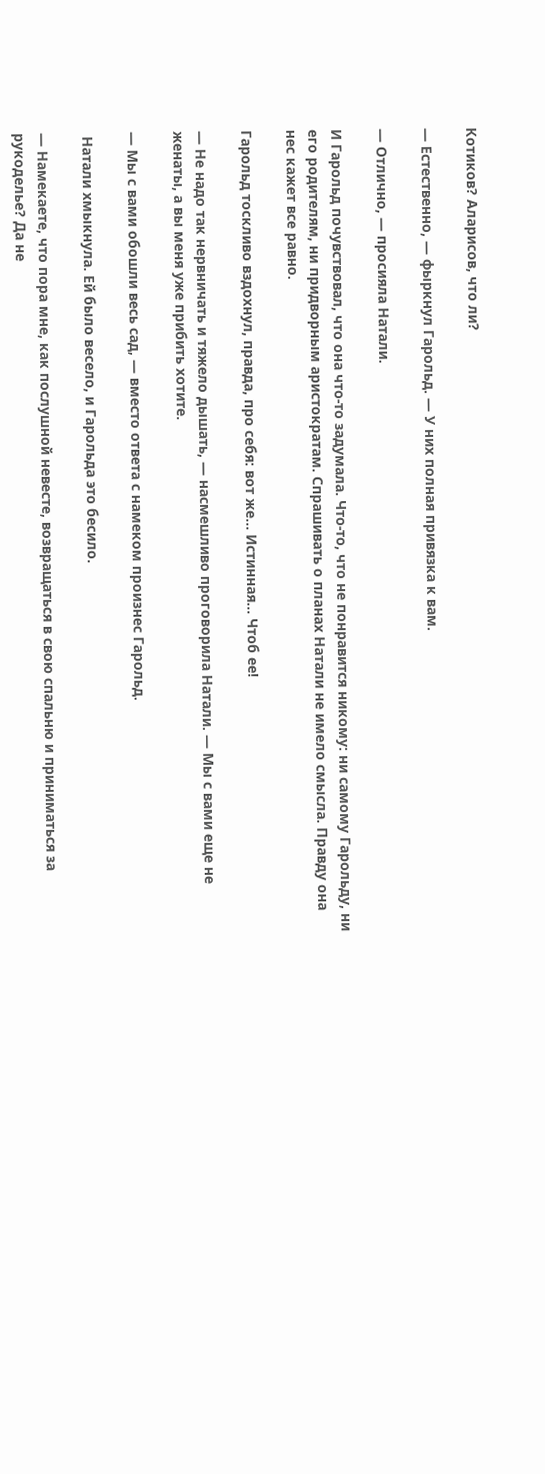Котиков? Аларисов, что ли?

— Естественно, — фыркнул Гарольд. — У них полная привязка к вам.

— Отлично, — просияла Натали.

И Гарольд почувствовал, что она что-то задумала. Что-то, что не понравится никому: ни самому Гарольду, ни его родителям, ни придворным аристократам. Спрашивать о планах Натали не имело смысла. Правду она нес кажет все равно.

Гарольд тоскливо вздохнул, правда, про себя: вот же… Истинная… Чтоб ее!

— Не надо так нервничать и тяжело дышать, — насмешливо проговорила Натали. — Мы с вами еще не женаты, а вы меня уже прибить хотите.

— Мы с вами обошли весь сад, — вместо ответа с намеком произнес Гарольд.

 Натали хмыкнула. Ей было весело, и Гарольда это бесило.

— Намекаете, что пора мне, как послушной невесте, возвращаться в свою спальню и приниматься за рукоделье? Да не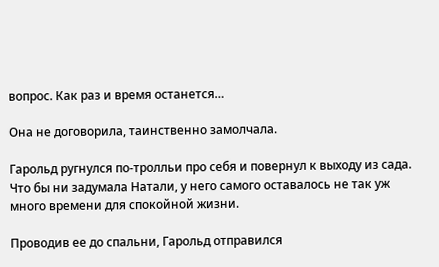вопрос. Как раз и время останется…

Она не договорила, таинственно замолчала.

Гарольд ругнулся по-тролльи про себя и повернул к выходу из сада. Что бы ни задумала Натали, у него самого оставалось не так уж много времени для спокойной жизни.

Проводив ее до спальни, Гарольд отправился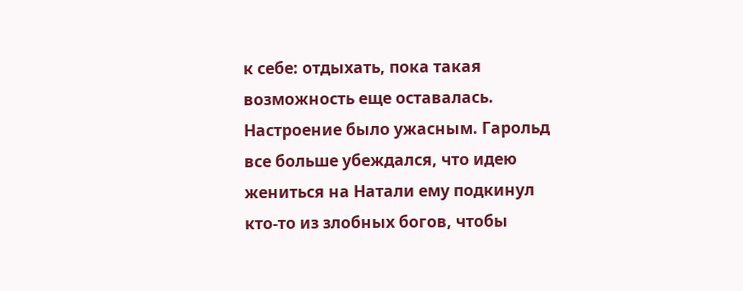к себе: отдыхать, пока такая возможность еще оставалась. Настроение было ужасным. Гарольд все больше убеждался, что идею жениться на Натали ему подкинул кто-то из злобных богов, чтобы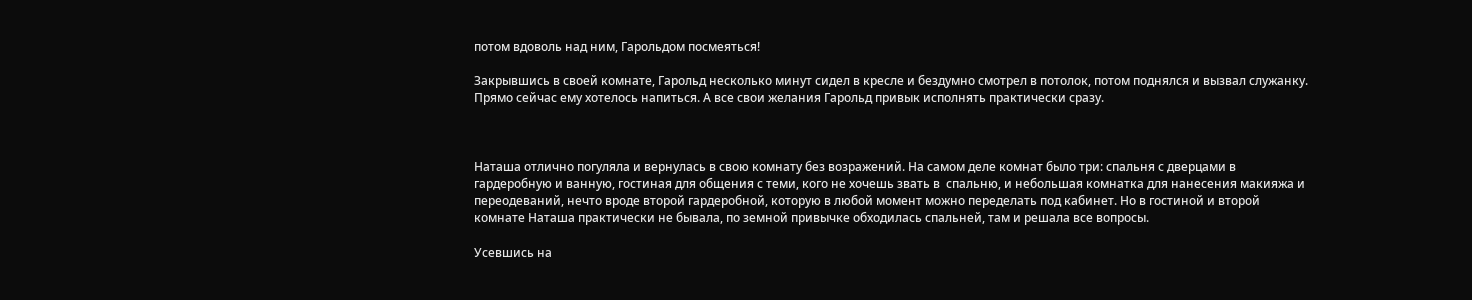потом вдоволь над ним, Гарольдом посмеяться!

Закрывшись в своей комнате, Гарольд несколько минут сидел в кресле и бездумно смотрел в потолок, потом поднялся и вызвал служанку. Прямо сейчас ему хотелось напиться. А все свои желания Гарольд привык исполнять практически сразу.



Наташа отлично погуляла и вернулась в свою комнату без возражений. На самом деле комнат было три: спальня с дверцами в гардеробную и ванную, гостиная для общения с теми, кого не хочешь звать в  спальню, и небольшая комнатка для нанесения макияжа и переодеваний, нечто вроде второй гардеробной, которую в любой момент можно переделать под кабинет. Но в гостиной и второй комнате Наташа практически не бывала, по земной привычке обходилась спальней, там и решала все вопросы.

Усевшись на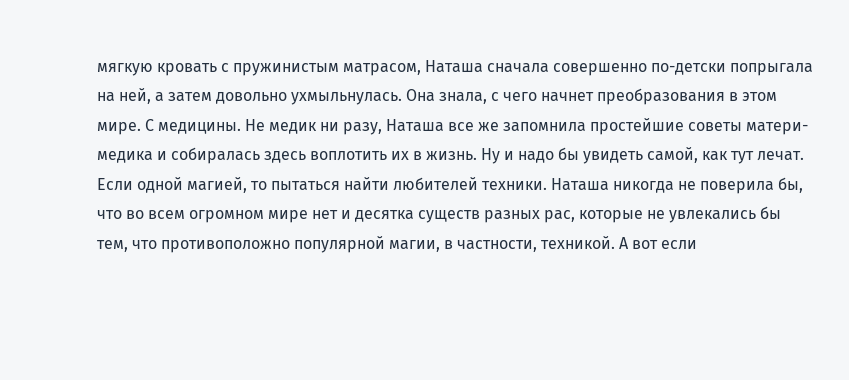мягкую кровать с пружинистым матрасом, Наташа сначала совершенно по-детски попрыгала на ней, а затем довольно ухмыльнулась. Она знала, с чего начнет преобразования в этом мире. С медицины. Не медик ни разу, Наташа все же запомнила простейшие советы матери-медика и собиралась здесь воплотить их в жизнь. Ну и надо бы увидеть самой, как тут лечат. Если одной магией, то пытаться найти любителей техники. Наташа никогда не поверила бы, что во всем огромном мире нет и десятка существ разных рас, которые не увлекались бы тем, что противоположно популярной магии, в частности, техникой. А вот если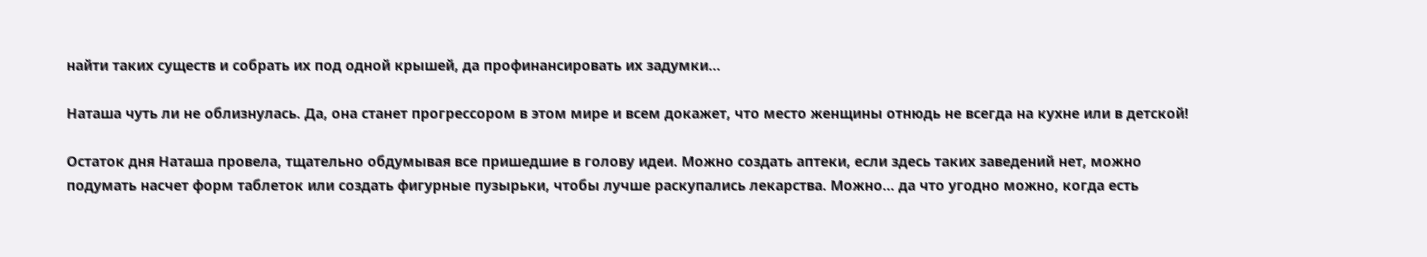найти таких существ и собрать их под одной крышей, да профинансировать их задумки…

Наташа чуть ли не облизнулась. Да, она станет прогрессором в этом мире и всем докажет, что место женщины отнюдь не всегда на кухне или в детской!

Остаток дня Наташа провела, тщательно обдумывая все пришедшие в голову идеи. Можно создать аптеки, если здесь таких заведений нет, можно подумать насчет форм таблеток или создать фигурные пузырьки, чтобы лучше раскупались лекарства. Можно… да что угодно можно, когда есть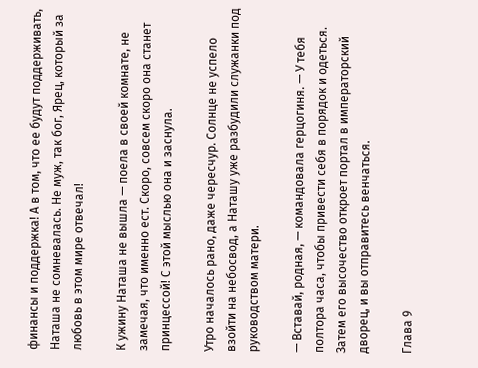финансы и поддержка! А в том, что ее будут поддерживать, Наташа не сомневалась. Не муж, так бог, Ярец, который за любовь в этом мире отвечал!

К ужину Наташа не вышла — поела в своей комнате, не замечая, что именно ест. Скоро, совсем скоро она станет принцессой! С этой мыслью она и заснула.

Утро началось рано, даже чересчур. Солнце не успело взойти на небосвод, а Наташу уже разбудили служанки под руководством матери.

— Вставай, родная, — командовала герцогиня. — У тебя полтора часа, чтобы привести себя в порядок и одеться. Затем его высочество откроет портал в императорский дворец, и вы отправитесь венчаться.

Глава 9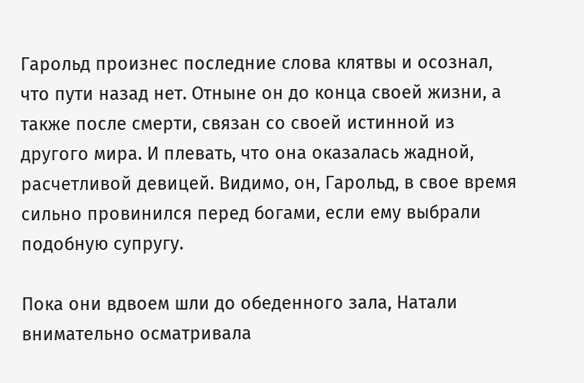Гарольд произнес последние слова клятвы и осознал, что пути назад нет. Отныне он до конца своей жизни, а также после смерти, связан со своей истинной из другого мира. И плевать, что она оказалась жадной, расчетливой девицей. Видимо, он, Гарольд, в свое время сильно провинился перед богами, если ему выбрали подобную супругу.

Пока они вдвоем шли до обеденного зала, Натали внимательно осматривала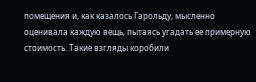помещения и, как казалось Гарольду, мысленно оценивала каждую вещь, пытаясь угадать ее примерную стоимость. Такие взгляды коробили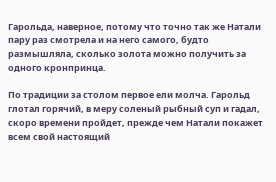Гарольда, наверное, потому что точно так же Натали пару раз смотрела и на него самого, будто размышляла, сколько золота можно получить за одного кронпринца.

По традиции за столом первое ели молча. Гарольд глотал горячий, в меру соленый рыбный суп и гадал, скоро времени пройдет, прежде чем Натали покажет всем свой настоящий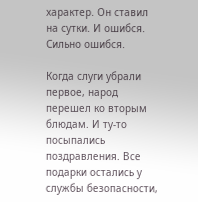характер. Он ставил на сутки. И ошибся. Сильно ошибся.

Когда слуги убрали первое, народ перешел ко вторым блюдам. И ту-то посыпались поздравления. Все подарки остались у службы безопасности,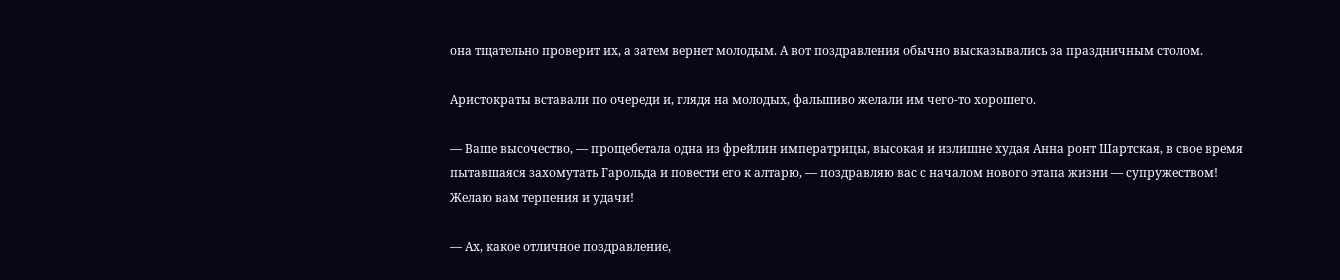она тщательно проверит их, а затем вернет молодым. А вот поздравления обычно высказывались за праздничным столом.

Аристократы вставали по очереди и, глядя на молодых, фальшиво желали им чего-то хорошего.

— Ваше высочество, — прощебетала одна из фрейлин императрицы, высокая и излишне худая Анна ронт Шартская, в свое время пытавшаяся захомутать Гарольда и повести его к алтарю, — поздравляю вас с началом нового этапа жизни — супружеством! Желаю вам терпения и удачи!

— Ах, какое отличное поздравление,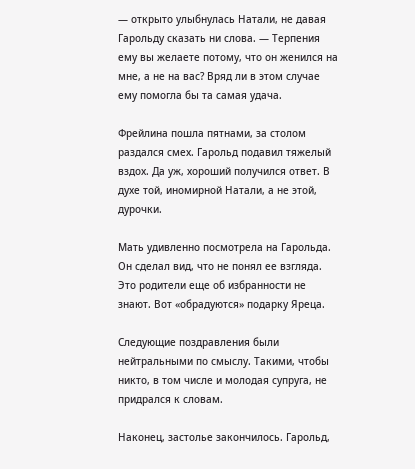— открыто улыбнулась Натали, не давая Гарольду сказать ни слова. — Терпения ему вы желаете потому, что он женился на мне, а не на вас? Вряд ли в этом случае ему помогла бы та самая удача.

Фрейлина пошла пятнами, за столом раздался смех. Гарольд подавил тяжелый вздох. Да уж, хороший получился ответ. В духе той, иномирной Натали, а не этой, дурочки.

Мать удивленно посмотрела на Гарольда. Он сделал вид, что не понял ее взгляда. Это родители еще об избранности не знают. Вот «обрадуются» подарку Яреца.

Следующие поздравления были нейтральными по смыслу. Такими, чтобы никто, в том числе и молодая супруга, не придрался к словам.

Наконец, застолье закончилось. Гарольд,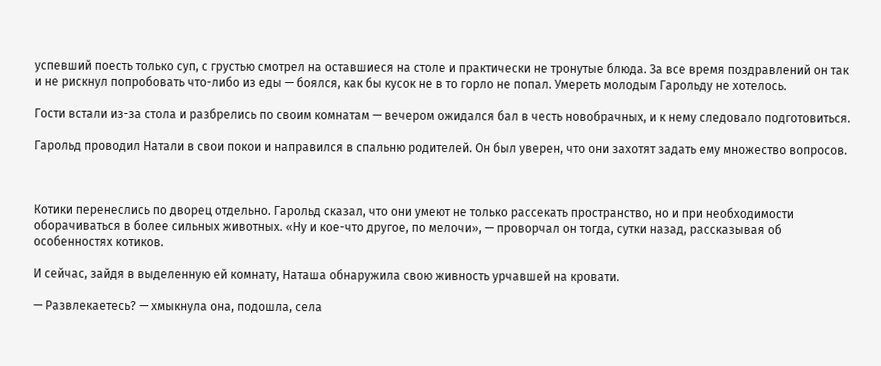успевший поесть только суп, с грустью смотрел на оставшиеся на столе и практически не тронутые блюда. За все время поздравлений он так и не рискнул попробовать что-либо из еды — боялся, как бы кусок не в то горло не попал. Умереть молодым Гарольду не хотелось.

Гости встали из-за стола и разбрелись по своим комнатам — вечером ожидался бал в честь новобрачных, и к нему следовало подготовиться.

Гарольд проводил Натали в свои покои и направился в спальню родителей. Он был уверен, что они захотят задать ему множество вопросов.



Котики перенеслись по дворец отдельно. Гарольд сказал, что они умеют не только рассекать пространство, но и при необходимости оборачиваться в более сильных животных. «Ну и кое-что другое, по мелочи», — проворчал он тогда, сутки назад, рассказывая об особенностях котиков.

И сейчас, зайдя в выделенную ей комнату, Наташа обнаружила свою живность урчавшей на кровати.

— Развлекаетесь? — хмыкнула она, подошла, села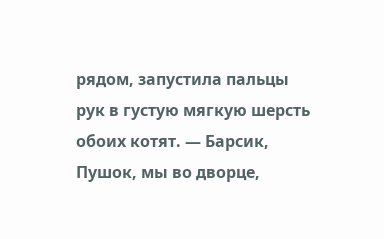рядом, запустила пальцы рук в густую мягкую шерсть обоих котят. — Барсик, Пушок, мы во дворце,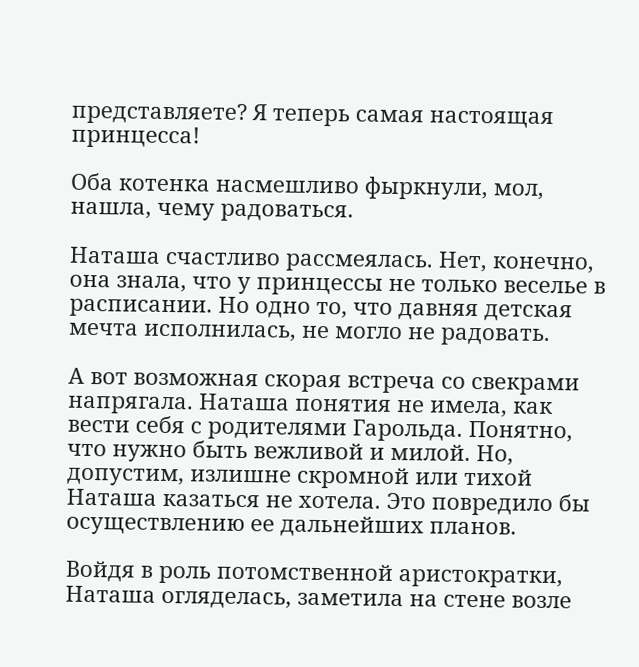представляете? Я теперь самая настоящая принцесса!

Оба котенка насмешливо фыркнули, мол, нашла, чему радоваться.

Наташа счастливо рассмеялась. Нет, конечно, она знала, что у принцессы не только веселье в расписании. Но одно то, что давняя детская мечта исполнилась, не могло не радовать.

А вот возможная скорая встреча со свекрами напрягала. Наташа понятия не имела, как вести себя с родителями Гарольда. Понятно, что нужно быть вежливой и милой. Но, допустим, излишне скромной или тихой Наташа казаться не хотела. Это повредило бы осуществлению ее дальнейших планов.

Войдя в роль потомственной аристократки, Наташа огляделась, заметила на стене возле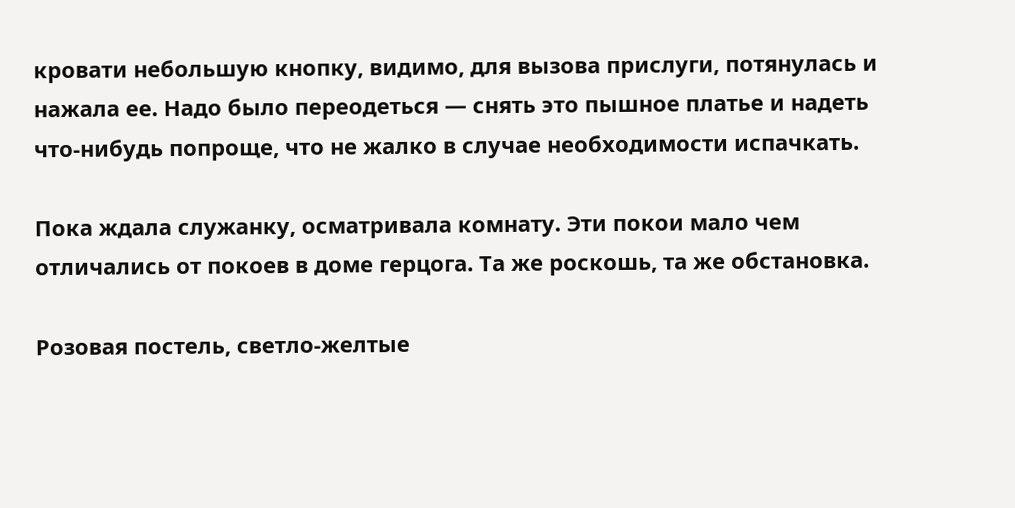кровати небольшую кнопку, видимо, для вызова прислуги, потянулась и нажала ее. Надо было переодеться — снять это пышное платье и надеть что-нибудь попроще, что не жалко в случае необходимости испачкать.

Пока ждала служанку, осматривала комнату. Эти покои мало чем отличались от покоев в доме герцога. Та же роскошь, та же обстановка.

Розовая постель, светло-желтые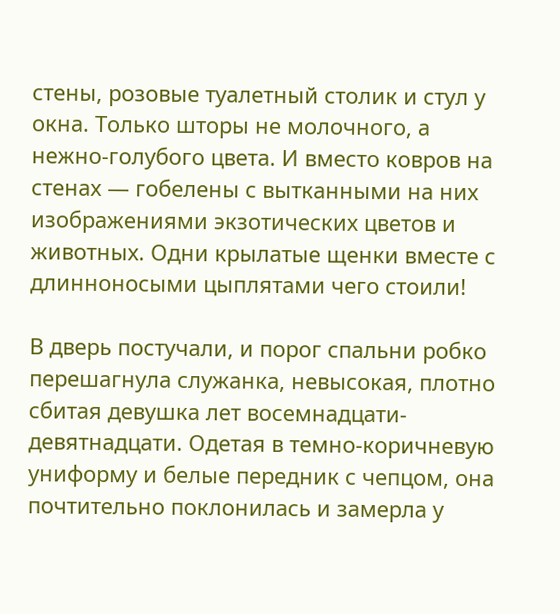стены, розовые туалетный столик и стул у окна. Только шторы не молочного, а нежно-голубого цвета. И вместо ковров на стенах — гобелены с вытканными на них изображениями экзотических цветов и животных. Одни крылатые щенки вместе с длинноносыми цыплятами чего стоили!

В дверь постучали, и порог спальни робко перешагнула служанка, невысокая, плотно сбитая девушка лет восемнадцати-девятнадцати. Одетая в темно-коричневую униформу и белые передник с чепцом, она почтительно поклонилась и замерла у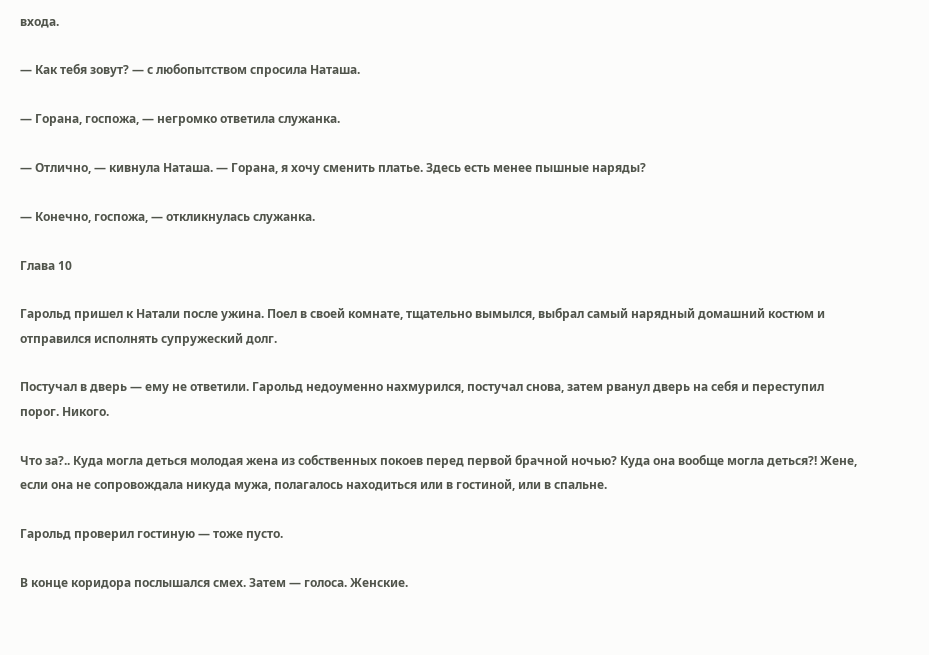входа.

— Как тебя зовут? — с любопытством спросила Наташа.

— Горана, госпожа, — негромко ответила служанка.

— Отлично, — кивнула Наташа. — Горана, я хочу сменить платье. Здесь есть менее пышные наряды?

— Конечно, госпожа, — откликнулась служанка.

Глава 10

Гарольд пришел к Натали после ужина. Поел в своей комнате, тщательно вымылся, выбрал самый нарядный домашний костюм и отправился исполнять супружеский долг.

Постучал в дверь — ему не ответили. Гарольд недоуменно нахмурился, постучал снова, затем рванул дверь на себя и переступил порог. Никого.

Что за?.. Куда могла деться молодая жена из собственных покоев перед первой брачной ночью? Куда она вообще могла деться?! Жене, если она не сопровождала никуда мужа, полагалось находиться или в гостиной, или в спальне.

Гарольд проверил гостиную — тоже пусто.

В конце коридора послышался смех. Затем — голоса. Женские.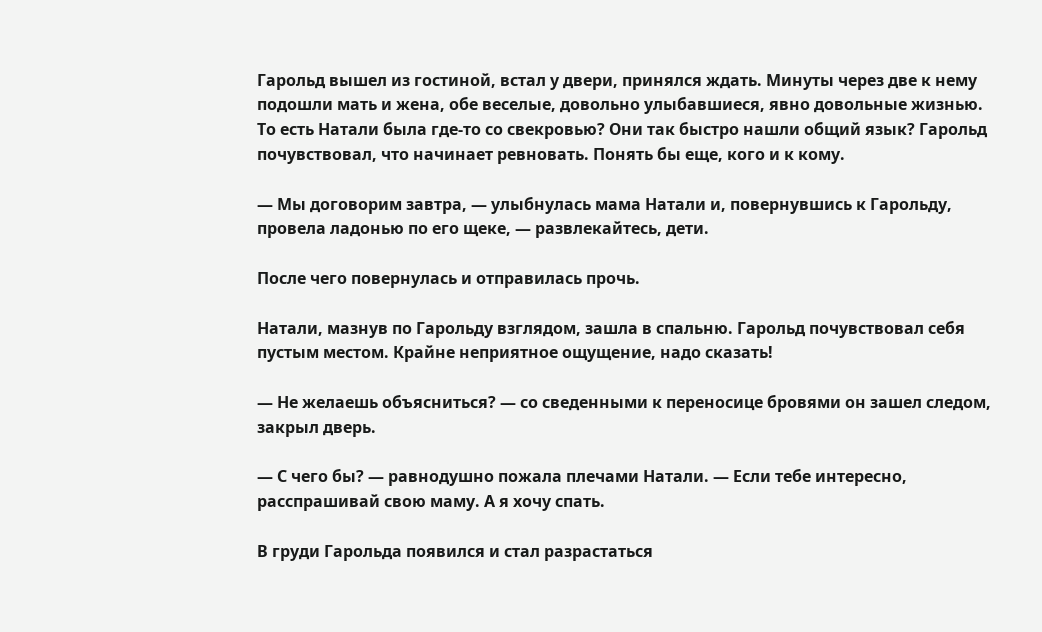Гарольд вышел из гостиной, встал у двери, принялся ждать. Минуты через две к нему подошли мать и жена, обе веселые, довольно улыбавшиеся, явно довольные жизнью. То есть Натали была где-то со свекровью? Они так быстро нашли общий язык? Гарольд почувствовал, что начинает ревновать. Понять бы еще, кого и к кому.

— Мы договорим завтра, — улыбнулась мама Натали и, повернувшись к Гарольду, провела ладонью по его щеке, — развлекайтесь, дети.

После чего повернулась и отправилась прочь.

Натали, мазнув по Гарольду взглядом, зашла в спальню. Гарольд почувствовал себя пустым местом. Крайне неприятное ощущение, надо сказать!

— Не желаешь объясниться? — со сведенными к переносице бровями он зашел следом, закрыл дверь.

— С чего бы? — равнодушно пожала плечами Натали. — Если тебе интересно, расспрашивай свою маму. А я хочу спать.

В груди Гарольда появился и стал разрастаться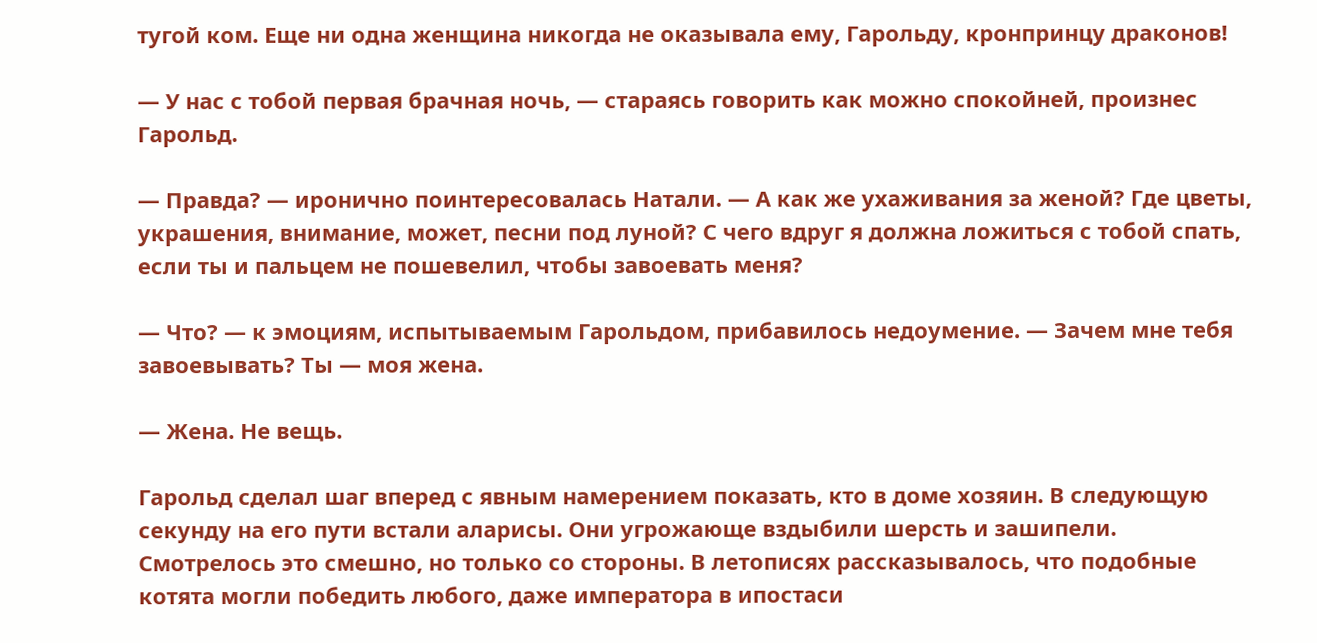тугой ком. Еще ни одна женщина никогда не оказывала ему, Гарольду, кронпринцу драконов!

— У нас с тобой первая брачная ночь, — стараясь говорить как можно спокойней, произнес Гарольд.

— Правда? — иронично поинтересовалась Натали. — А как же ухаживания за женой? Где цветы, украшения, внимание, может, песни под луной? С чего вдруг я должна ложиться с тобой спать, если ты и пальцем не пошевелил, чтобы завоевать меня?

— Что? — к эмоциям, испытываемым Гарольдом, прибавилось недоумение. — Зачем мне тебя завоевывать? Ты — моя жена.

— Жена. Не вещь.

Гарольд сделал шаг вперед с явным намерением показать, кто в доме хозяин. В следующую секунду на его пути встали аларисы. Они угрожающе вздыбили шерсть и зашипели. Смотрелось это смешно, но только со стороны. В летописях рассказывалось, что подобные котята могли победить любого, даже императора в ипостаси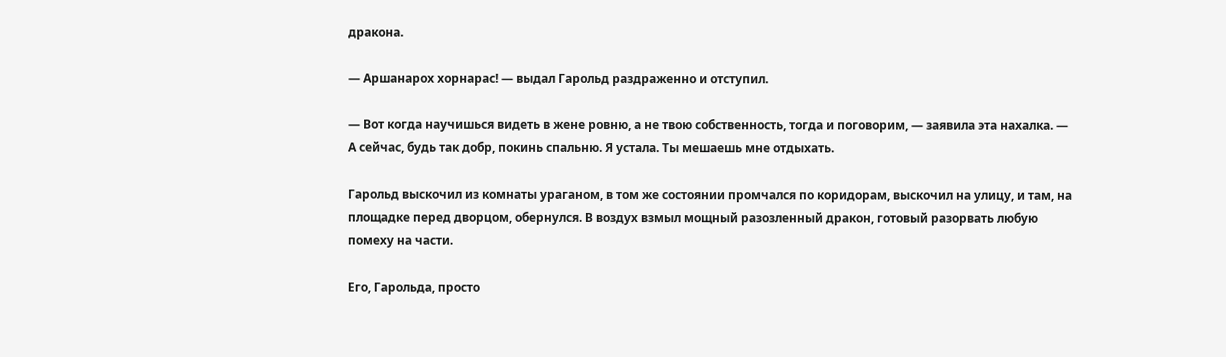дракона.

— Аршанарох хорнарас! — выдал Гарольд раздраженно и отступил.

— Вот когда научишься видеть в жене ровню, а не твою собственность, тогда и поговорим, — заявила эта нахалка. — А сейчас, будь так добр, покинь спальню. Я устала. Ты мешаешь мне отдыхать.

Гарольд выскочил из комнаты ураганом, в том же состоянии промчался по коридорам, выскочил на улицу, и там, на площадке перед дворцом, обернулся. В воздух взмыл мощный разозленный дракон, готовый разорвать любую помеху на части.

Его, Гарольда, просто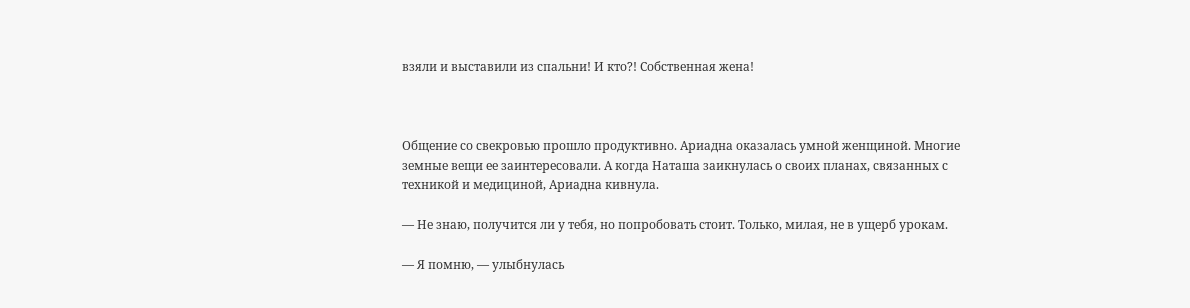взяли и выставили из спальни! И кто?! Собственная жена!



Общение со свекровью прошло продуктивно. Ариадна оказалась умной женщиной. Многие земные вещи ее заинтересовали. А когда Наташа заикнулась о своих планах, связанных с техникой и медициной, Ариадна кивнула.

— Не знаю, получится ли у тебя, но попробовать стоит. Только, милая, не в ущерб урокам.

— Я помню, — улыбнулась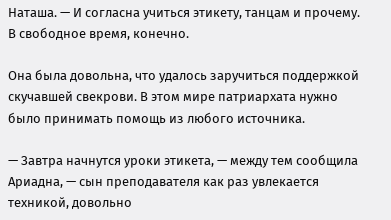Наташа. — И согласна учиться этикету, танцам и прочему. В свободное время, конечно.

Она была довольна, что удалось заручиться поддержкой скучавшей свекрови. В этом мире патриархата нужно было принимать помощь из любого источника.

— Завтра начнутся уроки этикета, — между тем сообщила Ариадна, — сын преподавателя как раз увлекается техникой, довольно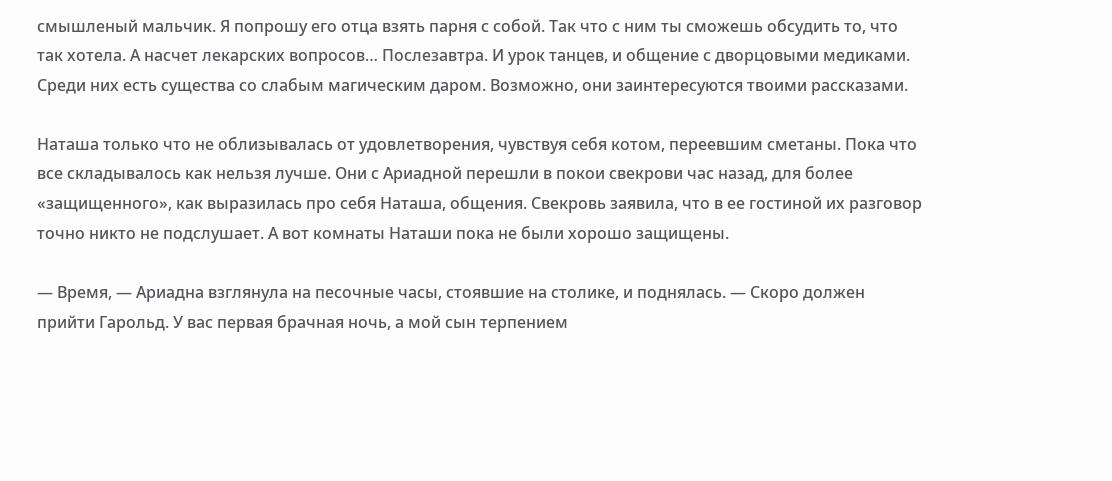смышленый мальчик. Я попрошу его отца взять парня с собой. Так что с ним ты сможешь обсудить то, что так хотела. А насчет лекарских вопросов… Послезавтра. И урок танцев, и общение с дворцовыми медиками. Среди них есть существа со слабым магическим даром. Возможно, они заинтересуются твоими рассказами.

Наташа только что не облизывалась от удовлетворения, чувствуя себя котом, переевшим сметаны. Пока что все складывалось как нельзя лучше. Они с Ариадной перешли в покои свекрови час назад, для более «защищенного», как выразилась про себя Наташа, общения. Свекровь заявила, что в ее гостиной их разговор точно никто не подслушает. А вот комнаты Наташи пока не были хорошо защищены.

— Время, — Ариадна взглянула на песочные часы, стоявшие на столике, и поднялась. — Скоро должен прийти Гарольд. У вас первая брачная ночь, а мой сын терпением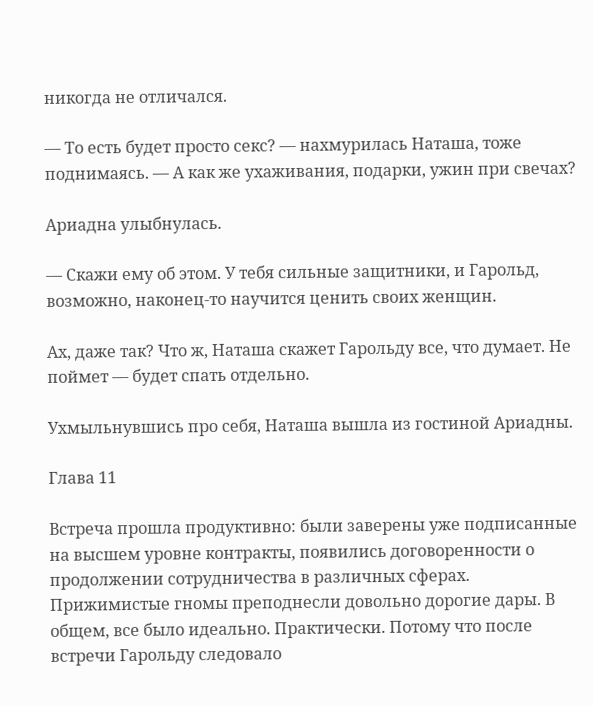никогда не отличался.

— То есть будет просто секс? — нахмурилась Наташа, тоже поднимаясь. — А как же ухаживания, подарки, ужин при свечах?

Ариадна улыбнулась.

— Скажи ему об этом. У тебя сильные защитники, и Гарольд, возможно, наконец-то научится ценить своих женщин.

Ах, даже так? Что ж, Наташа скажет Гарольду все, что думает. Не поймет — будет спать отдельно.

Ухмыльнувшись про себя, Наташа вышла из гостиной Ариадны.

Глава 11

Встреча прошла продуктивно: были заверены уже подписанные на высшем уровне контракты, появились договоренности о продолжении сотрудничества в различных сферах. Прижимистые гномы преподнесли довольно дорогие дары. В общем, все было идеально. Практически. Потому что после встречи Гарольду следовало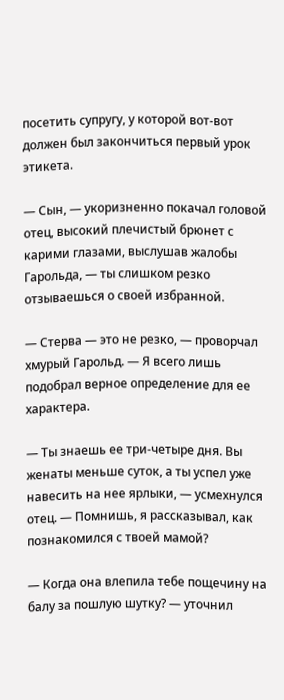посетить супругу, у которой вот-вот должен был закончиться первый урок этикета.

— Сын, — укоризненно покачал головой отец, высокий плечистый брюнет с карими глазами, выслушав жалобы Гарольда, — ты слишком резко отзываешься о своей избранной.

— Стерва — это не резко, — проворчал хмурый Гарольд. — Я всего лишь подобрал верное определение для ее характера.

— Ты знаешь ее три-четыре дня. Вы женаты меньше суток, а ты успел уже навесить на нее ярлыки, — усмехнулся отец. — Помнишь, я рассказывал, как познакомился с твоей мамой?

— Когда она влепила тебе пощечину на балу за пошлую шутку? — уточнил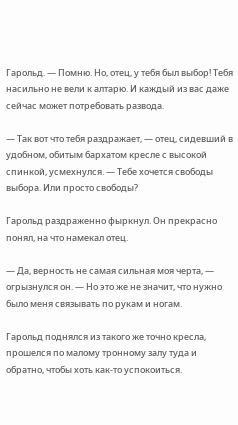Гарольд. — Помню. Но, отец, у тебя был выбор! Тебя насильно не вели к алтарю. И каждый из вас даже сейчас может потребовать развода.

— Так вот что тебя раздражает, — отец, сидевший в удобном, обитым бархатом кресле с высокой спинкой, усмехнулся. — Тебе хочется свободы выбора. Или просто свободы?

Гарольд раздраженно фыркнул. Он прекрасно понял, на что намекал отец.

— Да, верность не самая сильная моя черта, — огрызнулся он. — Но это же не значит, что нужно было меня связывать по рукам и ногам.

Гарольд поднялся из такого же точно кресла, прошелся по малому тронному залу туда и обратно, чтобы хоть как-то успокоиться.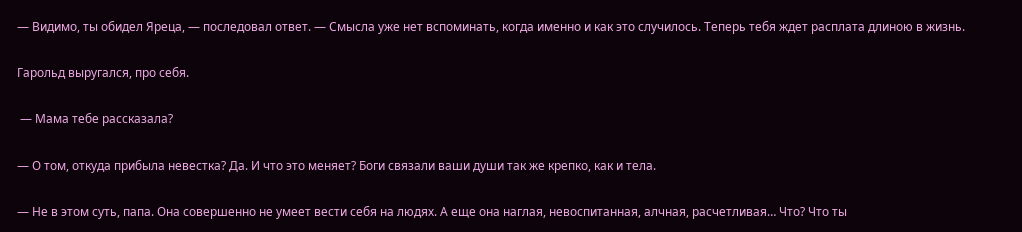— Видимо, ты обидел Яреца, — последовал ответ. — Смысла уже нет вспоминать, когда именно и как это случилось. Теперь тебя ждет расплата длиною в жизнь.

Гарольд выругался, про себя.

 — Мама тебе рассказала?

— О том, откуда прибыла невестка? Да. И что это меняет? Боги связали ваши души так же крепко, как и тела.

— Не в этом суть, папа. Она совершенно не умеет вести себя на людях. А еще она наглая, невоспитанная, алчная, расчетливая… Что? Что ты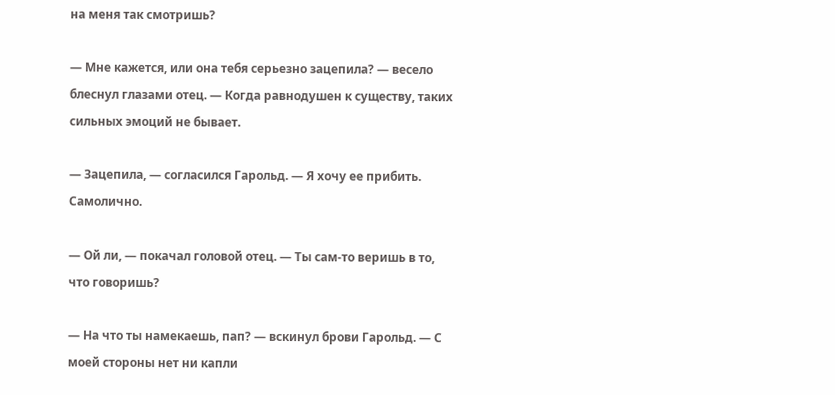на меня так смотришь?

— Мне кажется, или она тебя серьезно зацепила? — весело блеснул глазами отец. — Когда равнодушен к существу, таких сильных эмоций не бывает.

— Зацепила, — согласился Гарольд. — Я хочу ее прибить. Самолично.

— Ой ли, — покачал головой отец. — Ты сам-то веришь в то, что говоришь?

— На что ты намекаешь, пап? — вскинул брови Гарольд. — С моей стороны нет ни капли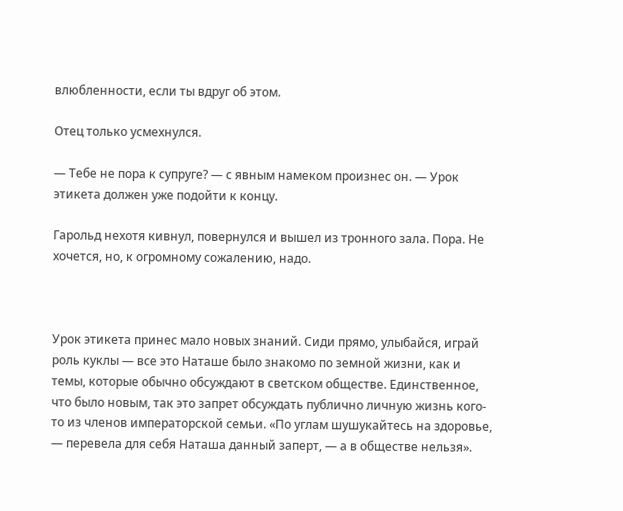влюбленности, если ты вдруг об этом.

Отец только усмехнулся.

— Тебе не пора к супруге? — с явным намеком произнес он. — Урок этикета должен уже подойти к концу.

Гарольд нехотя кивнул, повернулся и вышел из тронного зала. Пора. Не хочется, но, к огромному сожалению, надо.



Урок этикета принес мало новых знаний. Сиди прямо, улыбайся, играй роль куклы — все это Наташе было знакомо по земной жизни, как и темы, которые обычно обсуждают в светском обществе. Единственное, что было новым, так это запрет обсуждать публично личную жизнь кого-то из членов императорской семьи. «По углам шушукайтесь на здоровье, — перевела для себя Наташа данный заперт, — а в обществе нельзя».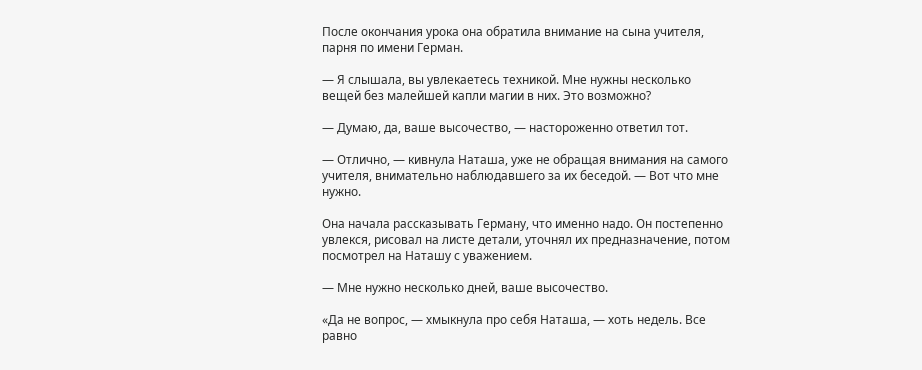После окончания урока она обратила внимание на сына учителя, парня по имени Герман.

— Я слышала, вы увлекаетесь техникой. Мне нужны несколько вещей без малейшей капли магии в них. Это возможно?

— Думаю, да, ваше высочество, — настороженно ответил тот.

— Отлично, — кивнула Наташа, уже не обращая внимания на самого учителя, внимательно наблюдавшего за их беседой. — Вот что мне нужно.

Она начала рассказывать Герману, что именно надо. Он постепенно увлекся, рисовал на листе детали, уточнял их предназначение, потом посмотрел на Наташу с уважением.

— Мне нужно несколько дней, ваше высочество.

«Да не вопрос, — хмыкнула про себя Наташа, — хоть недель. Все равно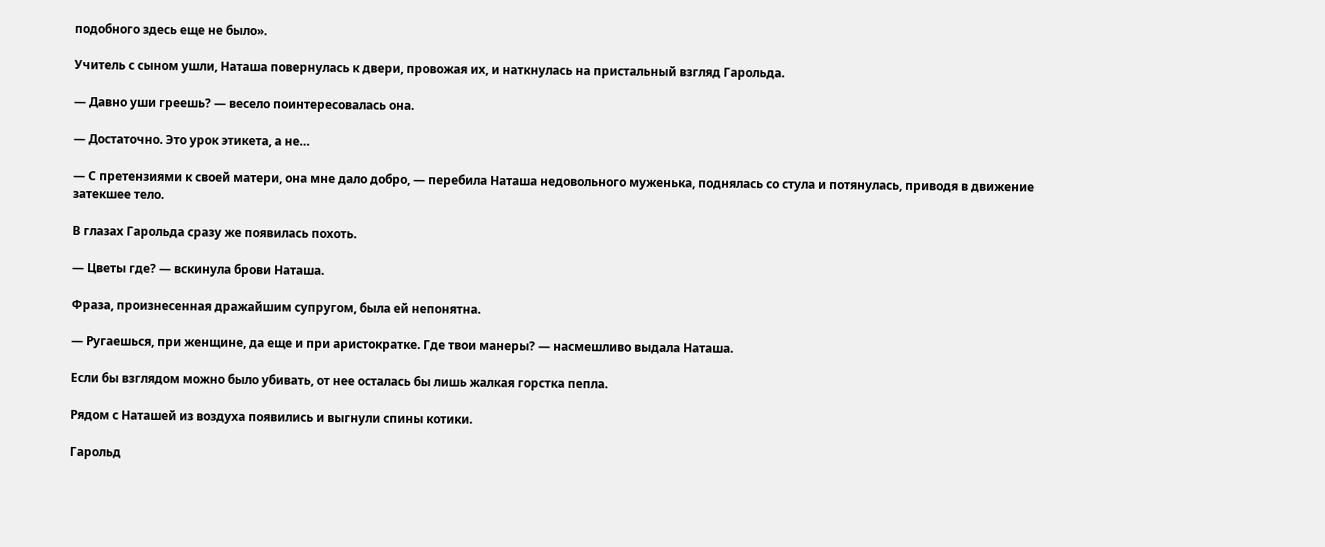подобного здесь еще не было».

Учитель с сыном ушли, Наташа повернулась к двери, провожая их, и наткнулась на пристальный взгляд Гарольда.

— Давно уши греешь? — весело поинтересовалась она.

— Достаточно. Это урок этикета, а не…

— С претензиями к своей матери, она мне дало добро, — перебила Наташа недовольного муженька, поднялась со стула и потянулась, приводя в движение затекшее тело.

В глазах Гарольда сразу же появилась похоть.

— Цветы где? — вскинула брови Наташа.

Фраза, произнесенная дражайшим супругом, была ей непонятна.

— Ругаешься, при женщине, да еще и при аристократке. Где твои манеры? — насмешливо выдала Наташа.

Если бы взглядом можно было убивать, от нее осталась бы лишь жалкая горстка пепла.

Рядом с Наташей из воздуха появились и выгнули спины котики.

Гарольд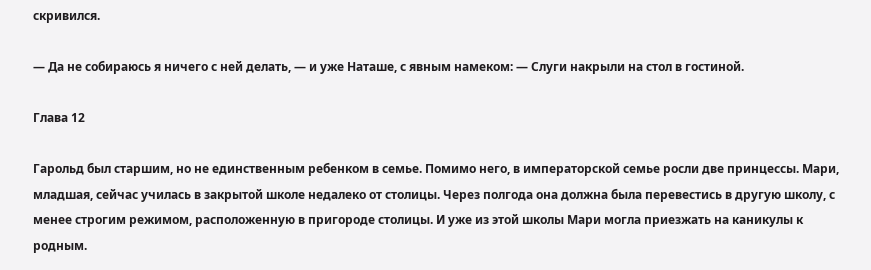скривился.

— Да не собираюсь я ничего с ней делать, — и уже Наташе, с явным намеком: — Слуги накрыли на стол в гостиной.

Глава 12

Гарольд был старшим, но не единственным ребенком в семье. Помимо него, в императорской семье росли две принцессы. Мари, младшая, сейчас училась в закрытой школе недалеко от столицы. Через полгода она должна была перевестись в другую школу, с менее строгим режимом, расположенную в пригороде столицы. И уже из этой школы Мари могла приезжать на каникулы к родным.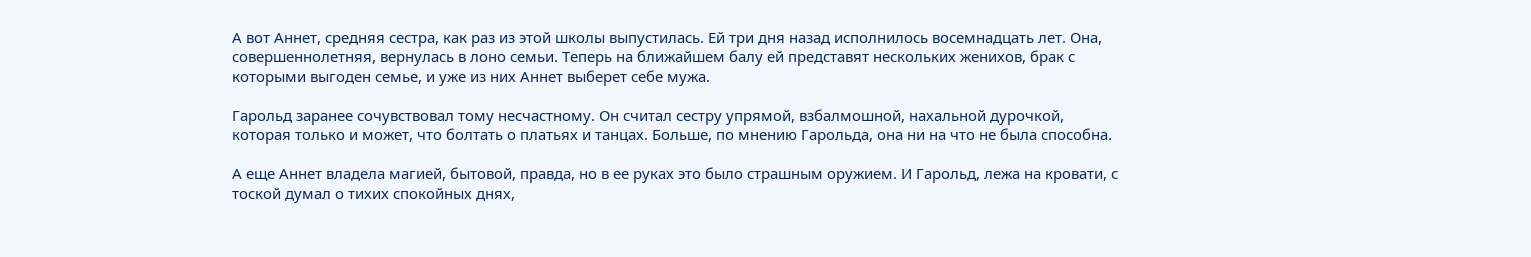А вот Аннет, средняя сестра, как раз из этой школы выпустилась. Ей три дня назад исполнилось восемнадцать лет. Она, совершеннолетняя, вернулась в лоно семьи. Теперь на ближайшем балу ей представят нескольких женихов, брак с которыми выгоден семье, и уже из них Аннет выберет себе мужа.

Гарольд заранее сочувствовал тому несчастному. Он считал сестру упрямой, взбалмошной, нахальной дурочкой, которая только и может, что болтать о платьях и танцах. Больше, по мнению Гарольда, она ни на что не была способна.

А еще Аннет владела магией, бытовой, правда, но в ее руках это было страшным оружием. И Гарольд, лежа на кровати, с тоской думал о тихих спокойных днях,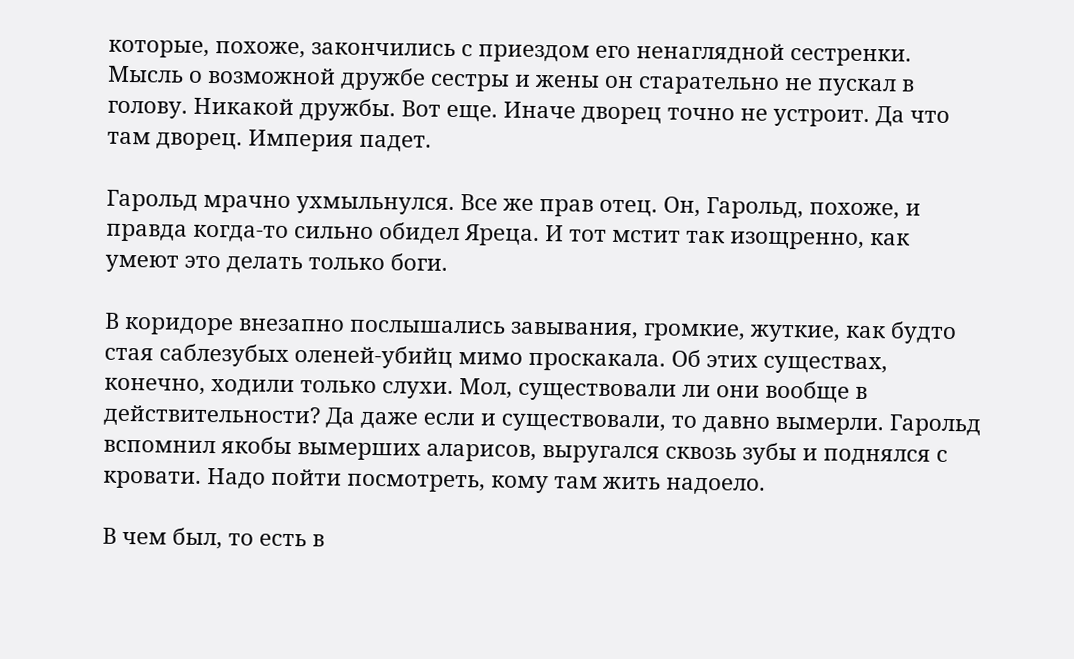которые, похоже, закончились с приездом его ненаглядной сестренки. Мысль о возможной дружбе сестры и жены он старательно не пускал в голову. Никакой дружбы. Вот еще. Иначе дворец точно не устроит. Да что там дворец. Империя падет.

Гарольд мрачно ухмыльнулся. Все же прав отец. Он, Гарольд, похоже, и правда когда-то сильно обидел Яреца. И тот мстит так изощренно, как умеют это делать только боги.

В коридоре внезапно послышались завывания, громкие, жуткие, как будто стая саблезубых оленей-убийц мимо проскакала. Об этих существах, конечно, ходили только слухи. Мол, существовали ли они вообще в действительности? Да даже если и существовали, то давно вымерли. Гарольд вспомнил якобы вымерших аларисов, выругался сквозь зубы и поднялся с кровати. Надо пойти посмотреть, кому там жить надоело.

В чем был, то есть в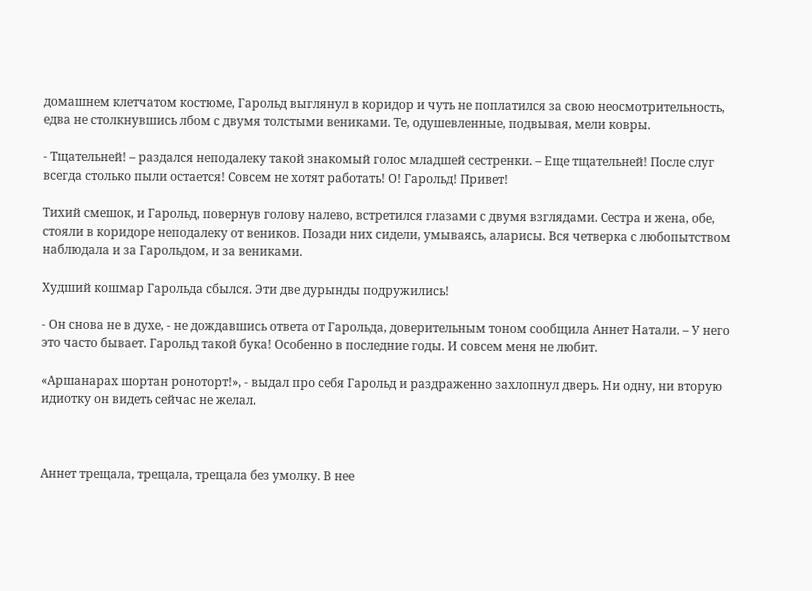домашнем клетчатом костюме, Гарольд выглянул в коридор и чуть не поплатился за свою неосмотрительность, едва не столкнувшись лбом с двумя толстыми вениками. Те, одушевленные, подвывая, мели ковры.

- Тщательней! – раздался неподалеку такой знакомый голос младшей сестренки. – Еще тщательней! После слуг всегда столько пыли остается! Совсем не хотят работать! О! Гарольд! Привет!

Тихий смешок, и Гарольд, повернув голову налево, встретился глазами с двумя взглядами. Сестра и жена, обе, стояли в коридоре неподалеку от веников. Позади них сидели, умываясь, аларисы. Вся четверка с любопытством наблюдала и за Гарольдом, и за вениками.

Худший кошмар Гарольда сбылся. Эти две дурынды подружились!

- Он снова не в духе, - не дождавшись ответа от Гарольда, доверительным тоном сообщила Аннет Натали. – У него это часто бывает. Гарольд такой бука! Особенно в последние годы. И совсем меня не любит.

«Аршанарах шортан роноторт!», - выдал про себя Гарольд и раздраженно захлопнул дверь. Ни одну, ни вторую идиотку он видеть сейчас не желал.



Аннет трещала, трещала, трещала без умолку. В нее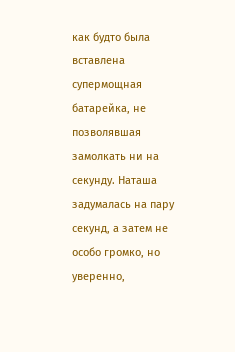как будто была вставлена супермощная батарейка, не позволявшая замолкать ни на секунду. Наташа задумалась на пару секунд, а затем не особо громко, но уверенно,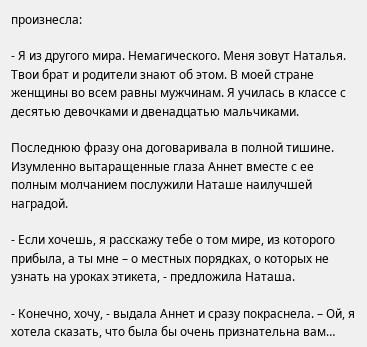произнесла:

- Я из другого мира. Немагического. Меня зовут Наталья. Твои брат и родители знают об этом. В моей стране женщины во всем равны мужчинам. Я училась в классе с десятью девочками и двенадцатью мальчиками.

Последнюю фразу она договаривала в полной тишине. Изумленно вытаращенные глаза Аннет вместе с ее полным молчанием послужили Наташе наилучшей наградой.

- Если хочешь, я расскажу тебе о том мире, из которого прибыла, а ты мне – о местных порядках, о которых не узнать на уроках этикета, - предложила Наташа.

- Конечно, хочу, - выдала Аннет и сразу покраснела. – Ой, я хотела сказать, что была бы очень признательна вам…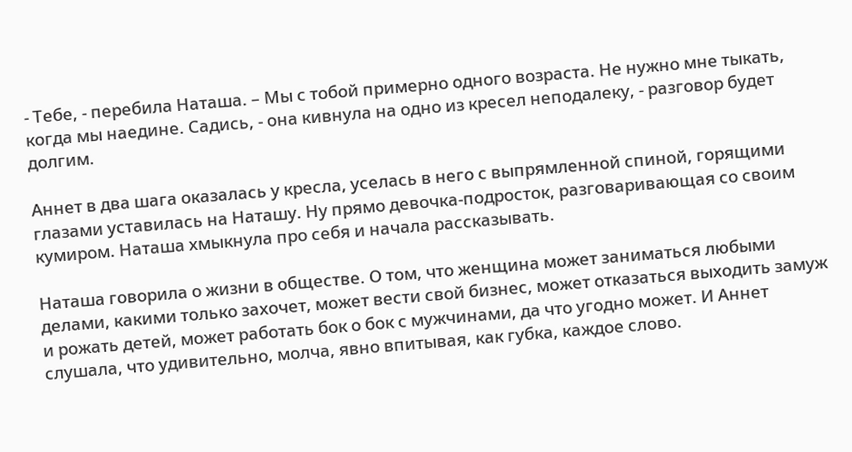- Тебе, - перебила Наташа. – Мы с тобой примерно одного возраста. Не нужно мне тыкать, когда мы наедине. Садись, - она кивнула на одно из кресел неподалеку, - разговор будет долгим.

Аннет в два шага оказалась у кресла, уселась в него с выпрямленной спиной, горящими глазами уставилась на Наташу. Ну прямо девочка-подросток, разговаривающая со своим кумиром. Наташа хмыкнула про себя и начала рассказывать.

Наташа говорила о жизни в обществе. О том, что женщина может заниматься любыми делами, какими только захочет, может вести свой бизнес, может отказаться выходить замуж и рожать детей, может работать бок о бок с мужчинами, да что угодно может. И Аннет слушала, что удивительно, молча, явно впитывая, как губка, каждое слово.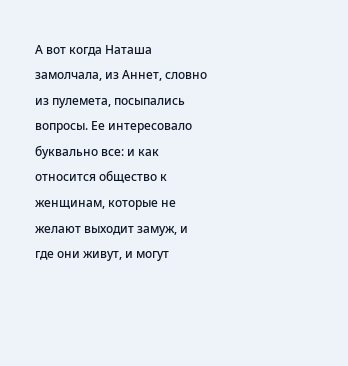А вот когда Наташа замолчала, из Аннет, словно из пулемета, посыпались вопросы. Ее интересовало буквально все: и как относится общество к женщинам, которые не желают выходит замуж, и где они живут, и могут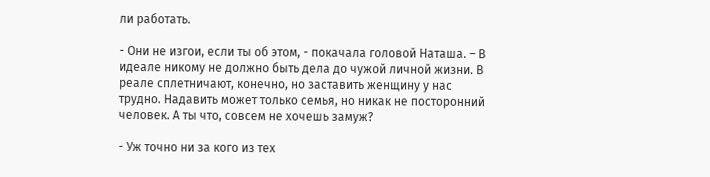ли работать.

- Они не изгои, если ты об этом, - покачала головой Наташа. – В идеале никому не должно быть дела до чужой личной жизни. В реале сплетничают, конечно, но заставить женщину у нас трудно. Надавить может только семья, но никак не посторонний человек. А ты что, совсем не хочешь замуж?

- Уж точно ни за кого из тех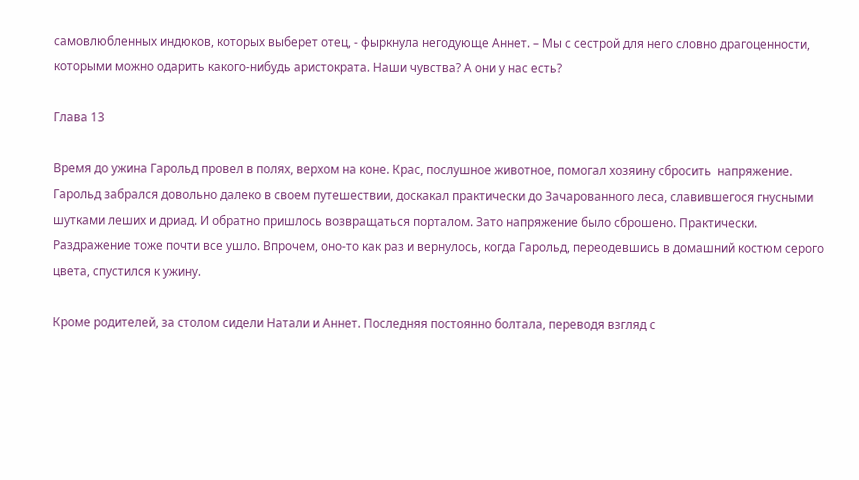самовлюбленных индюков, которых выберет отец, - фыркнула негодующе Аннет. – Мы с сестрой для него словно драгоценности, которыми можно одарить какого-нибудь аристократа. Наши чувства? А они у нас есть?

Глава 13

Время до ужина Гарольд провел в полях, верхом на коне. Крас, послушное животное, помогал хозяину сбросить  напряжение. Гарольд забрался довольно далеко в своем путешествии, доскакал практически до Зачарованного леса, славившегося гнусными шутками леших и дриад. И обратно пришлось возвращаться порталом. Зато напряжение было сброшено. Практически. Раздражение тоже почти все ушло. Впрочем, оно-то как раз и вернулось, когда Гарольд, переодевшись в домашний костюм серого цвета, спустился к ужину.

Кроме родителей, за столом сидели Натали и Аннет. Последняя постоянно болтала, переводя взгляд с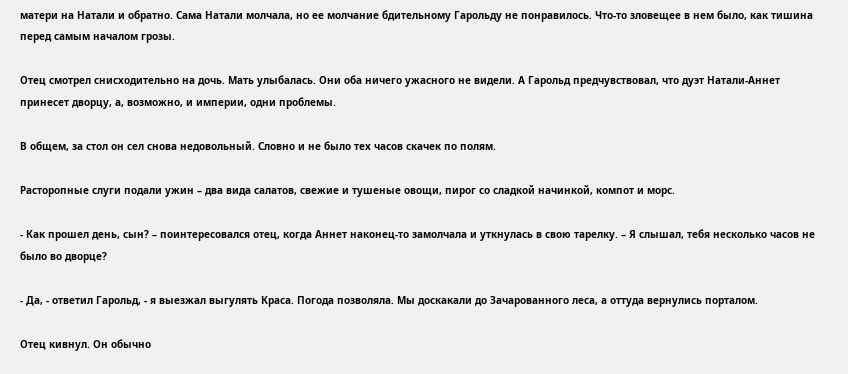матери на Натали и обратно. Сама Натали молчала, но ее молчание бдительному Гарольду не понравилось. Что-то зловещее в нем было, как тишина перед самым началом грозы.

Отец смотрел снисходительно на дочь. Мать улыбалась. Они оба ничего ужасного не видели. А Гарольд предчувствовал, что дуэт Натали-Аннет принесет дворцу, а, возможно, и империи, одни проблемы.

В общем, за стол он сел снова недовольный. Словно и не было тех часов скачек по полям.

Расторопные слуги подали ужин – два вида салатов, свежие и тушеные овощи, пирог со сладкой начинкой, компот и морс.

- Как прошел день, сын? – поинтересовался отец, когда Аннет наконец-то замолчала и уткнулась в свою тарелку. – Я слышал, тебя несколько часов не было во дворце?

- Да, - ответил Гарольд, - я выезжал выгулять Краса. Погода позволяла. Мы доскакали до Зачарованного леса, а оттуда вернулись порталом.

Отец кивнул. Он обычно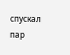спускал пар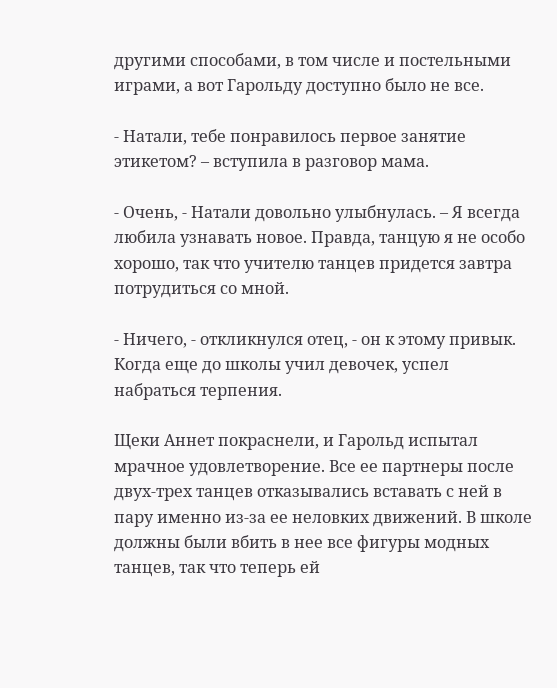другими способами, в том числе и постельными играми, а вот Гарольду доступно было не все.

- Натали, тебе понравилось первое занятие этикетом? – вступила в разговор мама.

- Очень, - Натали довольно улыбнулась. – Я всегда любила узнавать новое. Правда, танцую я не особо хорошо, так что учителю танцев придется завтра потрудиться со мной.

- Ничего, - откликнулся отец, - он к этому привык. Когда еще до школы учил девочек, успел набраться терпения.

Щеки Аннет покраснели, и Гарольд испытал мрачное удовлетворение. Все ее партнеры после двух-трех танцев отказывались вставать с ней в пару именно из-за ее неловких движений. В школе должны были вбить в нее все фигуры модных танцев, так что теперь ей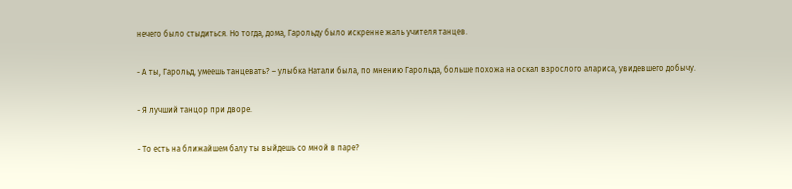нечего было стыдиться. Но тогда, дома, Гарольду было искренне жаль учителя танцев.

- А ты, Гарольд, умеешь танцевать? – улыбка Натали была, по мнению Гарольда, больше похожа на оскал взрослого алариса, увидевшего добычу.

- Я лучший танцор при дворе.

- То есть на ближайшем балу ты выйдешь со мной в паре?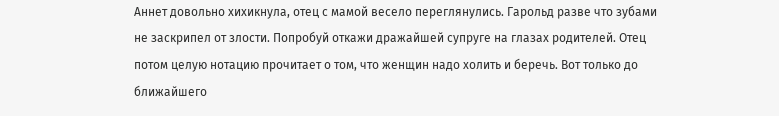Аннет довольно хихикнула, отец с мамой весело переглянулись. Гарольд разве что зубами не заскрипел от злости. Попробуй откажи дражайшей супруге на глазах родителей. Отец потом целую нотацию прочитает о том, что женщин надо холить и беречь. Вот только до ближайшего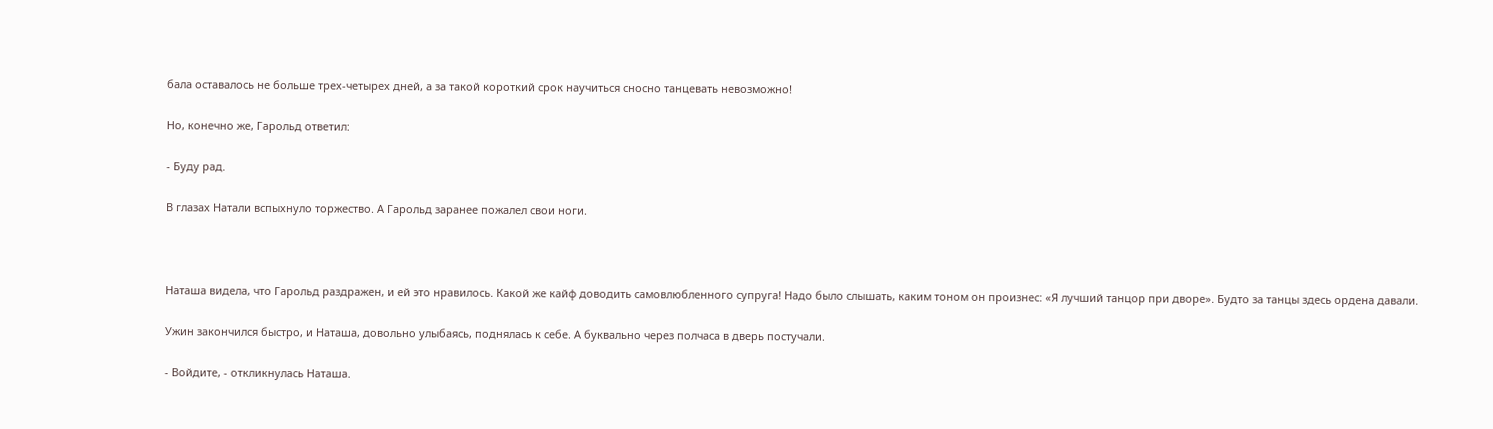бала оставалось не больше трех-четырех дней, а за такой короткий срок научиться сносно танцевать невозможно!

Но, конечно же, Гарольд ответил:

- Буду рад.

В глазах Натали вспыхнуло торжество. А Гарольд заранее пожалел свои ноги.



Наташа видела, что Гарольд раздражен, и ей это нравилось. Какой же кайф доводить самовлюбленного супруга! Надо было слышать, каким тоном он произнес: «Я лучший танцор при дворе». Будто за танцы здесь ордена давали.

Ужин закончился быстро, и Наташа, довольно улыбаясь, поднялась к себе. А буквально через полчаса в дверь постучали.

- Войдите, - откликнулась Наташа.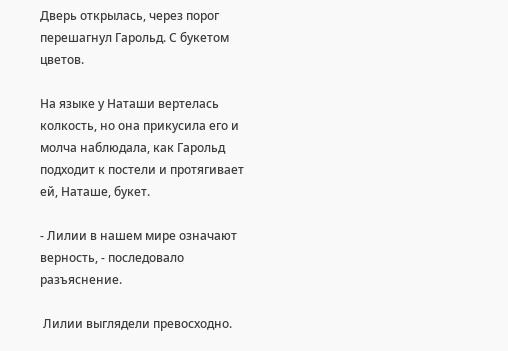Дверь открылась, через порог перешагнул Гарольд. С букетом цветов.

На языке у Наташи вертелась колкость, но она прикусила его и молча наблюдала, как Гарольд подходит к постели и протягивает ей, Наташе, букет.

- Лилии в нашем мире означают верность, - последовало разъяснение.

 Лилии выглядели превосходно.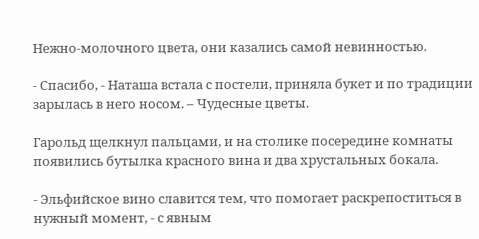Нежно-молочного цвета, они казались самой невинностью.

- Спасибо, - Наташа встала с постели, приняла букет и по традиции зарылась в него носом. – Чудесные цветы.

Гарольд щелкнул пальцами, и на столике посередине комнаты появились бутылка красного вина и два хрустальных бокала.

- Эльфийское вино славится тем, что помогает раскрепоститься в нужный момент, - с явным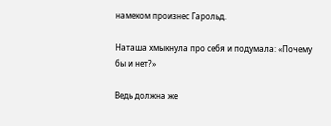намеком произнес Гарольд.

Наташа хмыкнула про себя и подумала: «Почему бы и нет?»

Ведь должна же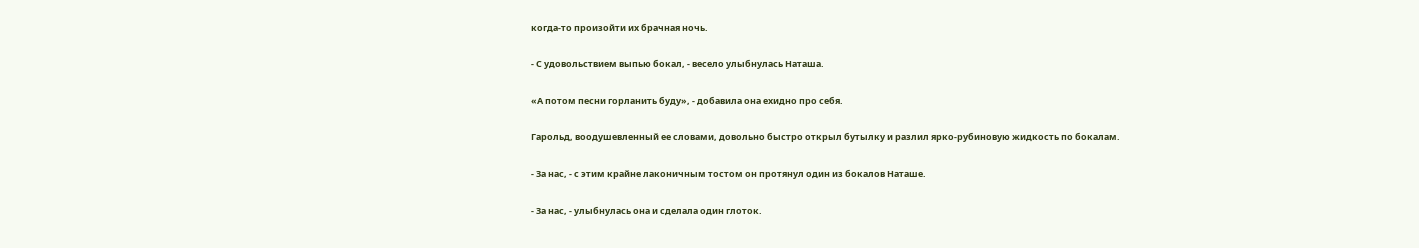когда-то произойти их брачная ночь.

- С удовольствием выпью бокал, - весело улыбнулась Наташа.

«А потом песни горланить буду», - добавила она ехидно про себя.

Гарольд, воодушевленный ее словами, довольно быстро открыл бутылку и разлил ярко-рубиновую жидкость по бокалам.

- За нас, - с этим крайне лаконичным тостом он протянул один из бокалов Наташе.

- За нас, - улыбнулась она и сделала один глоток.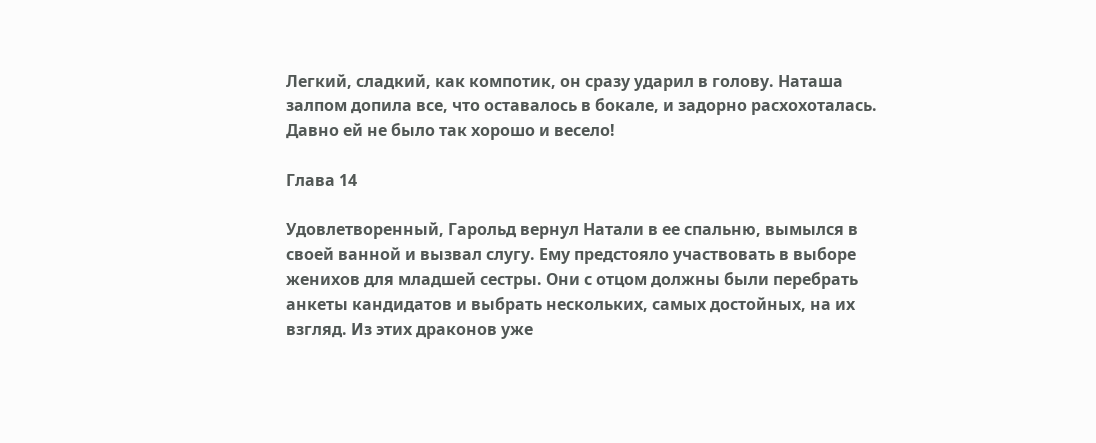Легкий, сладкий, как компотик, он сразу ударил в голову. Наташа залпом допила все, что оставалось в бокале, и задорно расхохоталась. Давно ей не было так хорошо и весело!

Глава 14

Удовлетворенный, Гарольд вернул Натали в ее спальню, вымылся в своей ванной и вызвал слугу. Ему предстояло участвовать в выборе женихов для младшей сестры. Они с отцом должны были перебрать анкеты кандидатов и выбрать нескольких, самых достойных, на их взгляд. Из этих драконов уже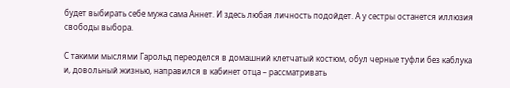будет выбирать себе мужа сама Аннет. И здесь любая личность подойдет. А у сестры останется иллюзия свободы выбора.

С такими мыслями Гарольд переоделся в домашний клетчатый костюм, обул черные туфли без каблука и, довольный жизнью, направился в кабинет отца – рассматривать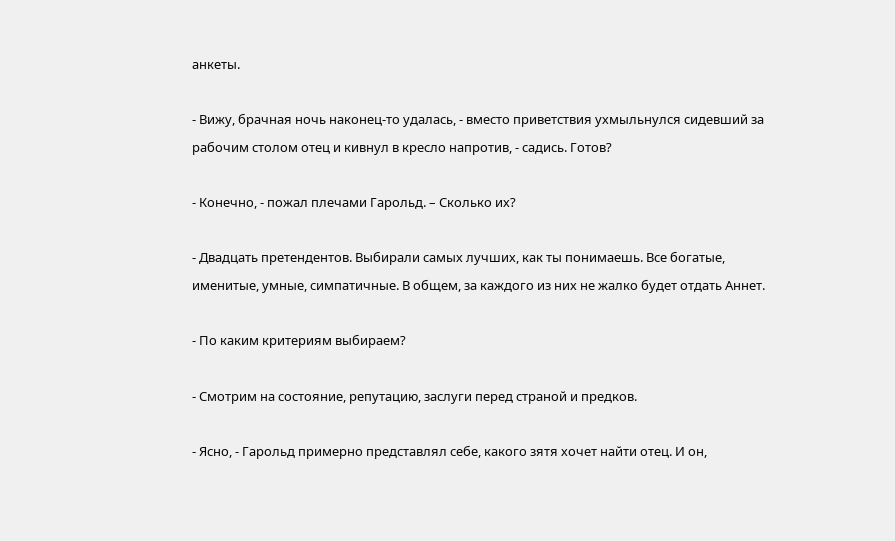анкеты.

- Вижу, брачная ночь наконец-то удалась, - вместо приветствия ухмыльнулся сидевший за рабочим столом отец и кивнул в кресло напротив, - садись. Готов?

- Конечно, - пожал плечами Гарольд. – Сколько их?

- Двадцать претендентов. Выбирали самых лучших, как ты понимаешь. Все богатые, именитые, умные, симпатичные. В общем, за каждого из них не жалко будет отдать Аннет.

- По каким критериям выбираем?

- Смотрим на состояние, репутацию, заслуги перед страной и предков.

- Ясно, - Гарольд примерно представлял себе, какого зятя хочет найти отец. И он,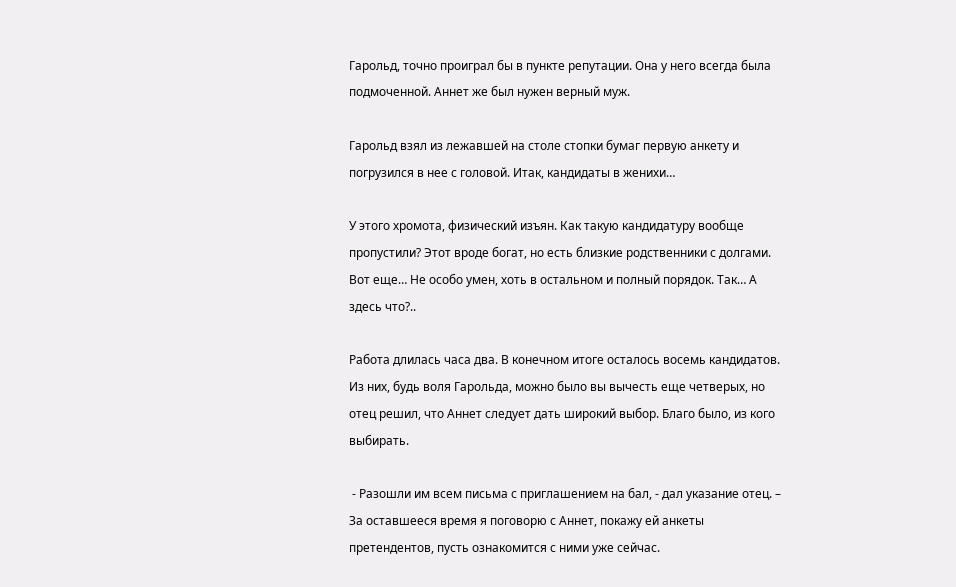Гарольд, точно проиграл бы в пункте репутации. Она у него всегда была подмоченной. Аннет же был нужен верный муж.

Гарольд взял из лежавшей на столе стопки бумаг первую анкету и погрузился в нее с головой. Итак, кандидаты в женихи…

У этого хромота, физический изъян. Как такую кандидатуру вообще пропустили? Этот вроде богат, но есть близкие родственники с долгами. Вот еще… Не особо умен, хоть в остальном и полный порядок. Так… А здесь что?..

Работа длилась часа два. В конечном итоге осталось восемь кандидатов. Из них, будь воля Гарольда, можно было вы вычесть еще четверых, но отец решил, что Аннет следует дать широкий выбор. Благо было, из кого выбирать.

 - Разошли им всем письма с приглашением на бал, - дал указание отец. – За оставшееся время я поговорю с Аннет, покажу ей анкеты претендентов, пусть ознакомится с ними уже сейчас.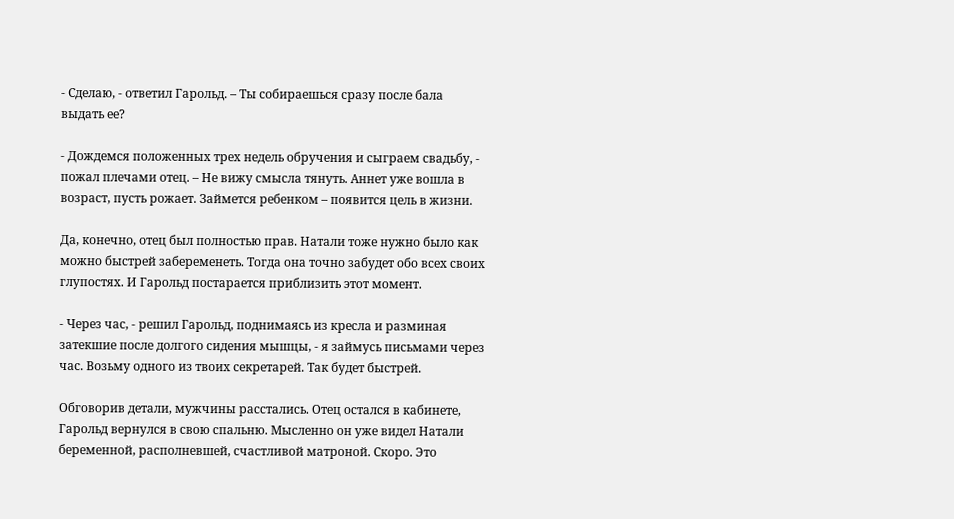- Сделаю, - ответил Гарольд. – Ты собираешься сразу после бала выдать ее?

- Дождемся положенных трех недель обручения и сыграем свадьбу, - пожал плечами отец. – Не вижу смысла тянуть. Аннет уже вошла в возраст, пусть рожает. Займется ребенком – появится цель в жизни.

Да, конечно, отец был полностью прав. Натали тоже нужно было как можно быстрей забеременеть. Тогда она точно забудет обо всех своих глупостях. И Гарольд постарается приблизить этот момент.

- Через час, - решил Гарольд, поднимаясь из кресла и разминая затекшие после долгого сидения мышцы, - я займусь письмами через час. Возьму одного из твоих секретарей. Так будет быстрей.

Обговорив детали, мужчины расстались. Отец остался в кабинете, Гарольд вернулся в свою спальню. Мысленно он уже видел Натали беременной, располневшей, счастливой матроной. Скоро. Это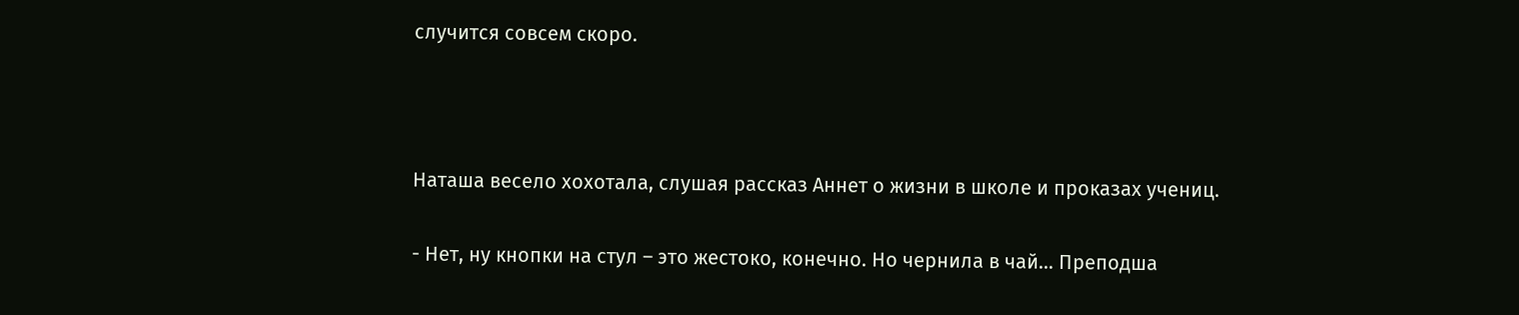случится совсем скоро.



Наташа весело хохотала, слушая рассказ Аннет о жизни в школе и проказах учениц.

- Нет, ну кнопки на стул – это жестоко, конечно. Но чернила в чай… Преподша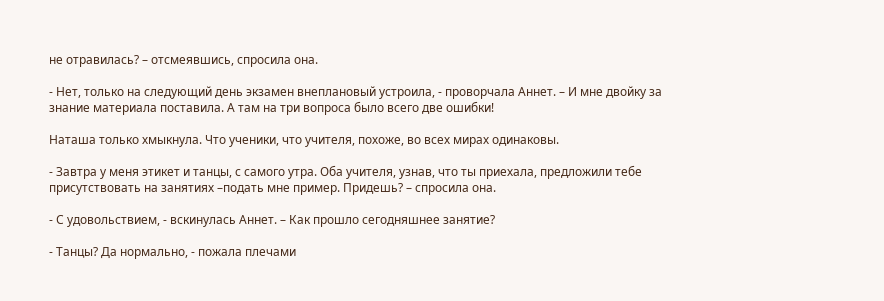не отравилась? – отсмеявшись, спросила она.

- Нет, только на следующий день экзамен внеплановый устроила, - проворчала Аннет. – И мне двойку за знание материала поставила. А там на три вопроса было всего две ошибки!

Наташа только хмыкнула. Что ученики, что учителя, похоже, во всех мирах одинаковы.

- Завтра у меня этикет и танцы, с самого утра. Оба учителя, узнав, что ты приехала, предложили тебе присутствовать на занятиях –подать мне пример. Придешь? – спросила она.

- С удовольствием, - вскинулась Аннет. – Как прошло сегодняшнее занятие?

- Танцы? Да нормально, - пожала плечами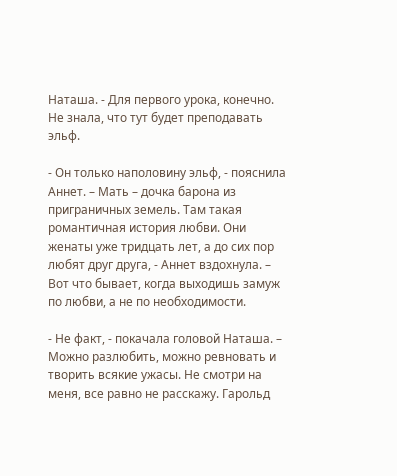Наташа. - Для первого урока, конечно. Не знала, что тут будет преподавать эльф.

- Он только наполовину эльф, - пояснила Аннет. – Мать – дочка барона из приграничных земель. Там такая романтичная история любви. Они женаты уже тридцать лет, а до сих пор любят друг друга, - Аннет вздохнула. – Вот что бывает, когда выходишь замуж по любви, а не по необходимости.

- Не факт, - покачала головой Наташа. – Можно разлюбить, можно ревновать и творить всякие ужасы. Не смотри на меня, все равно не расскажу. Гарольд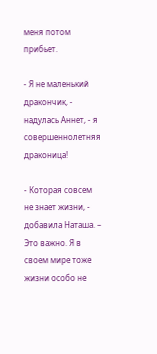меня потом прибьет.

- Я не маленький дракончик, - надулась Аннет, - я совершеннолетняя драконица!

- Которая совсем не знает жизни, - добавила Наташа. – Это важно. Я в своем мире тоже жизни особо не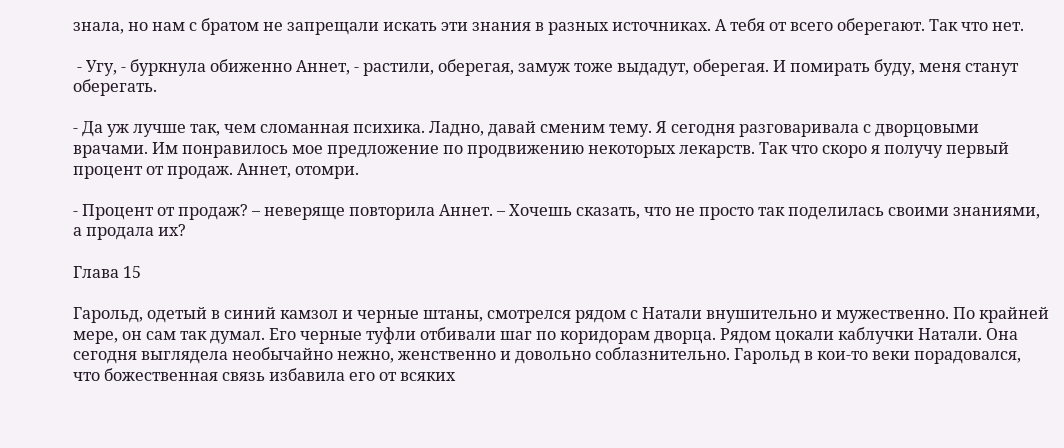знала, но нам с братом не запрещали искать эти знания в разных источниках. А тебя от всего оберегают. Так что нет.

 - Угу, - буркнула обиженно Аннет, - растили, оберегая, замуж тоже выдадут, оберегая. И помирать буду, меня станут оберегать.

- Да уж лучше так, чем сломанная психика. Ладно, давай сменим тему. Я сегодня разговаривала с дворцовыми врачами. Им понравилось мое предложение по продвижению некоторых лекарств. Так что скоро я получу первый процент от продаж. Аннет, отомри.

- Процент от продаж? – неверяще повторила Аннет. – Хочешь сказать, что не просто так поделилась своими знаниями, а продала их?

Глава 15

Гарольд, одетый в синий камзол и черные штаны, смотрелся рядом с Натали внушительно и мужественно. По крайней мере, он сам так думал. Его черные туфли отбивали шаг по коридорам дворца. Рядом цокали каблучки Натали. Она сегодня выглядела необычайно нежно, женственно и довольно соблазнительно. Гарольд в кои-то веки порадовался, что божественная связь избавила его от всяких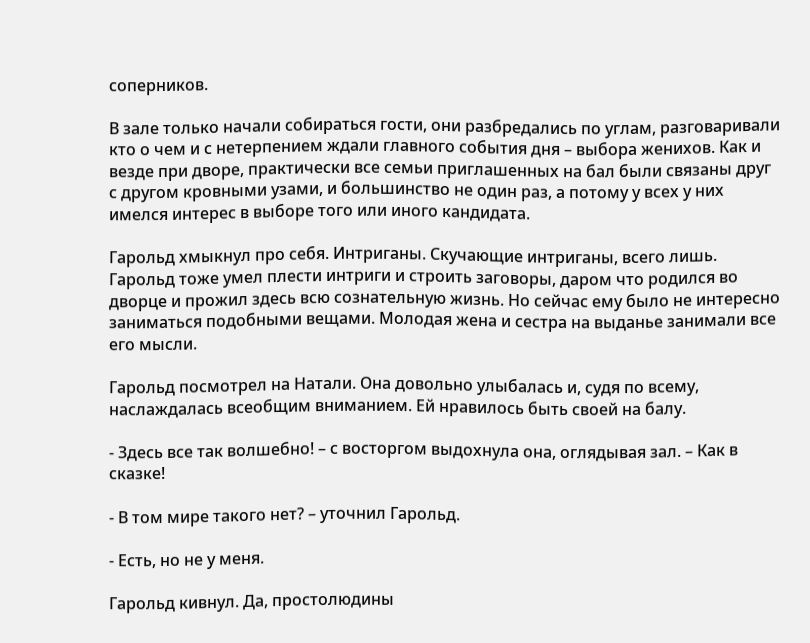соперников.

В зале только начали собираться гости, они разбредались по углам, разговаривали кто о чем и с нетерпением ждали главного события дня – выбора женихов. Как и везде при дворе, практически все семьи приглашенных на бал были связаны друг с другом кровными узами, и большинство не один раз, а потому у всех у них имелся интерес в выборе того или иного кандидата.

Гарольд хмыкнул про себя. Интриганы. Скучающие интриганы, всего лишь. Гарольд тоже умел плести интриги и строить заговоры, даром что родился во дворце и прожил здесь всю сознательную жизнь. Но сейчас ему было не интересно заниматься подобными вещами. Молодая жена и сестра на выданье занимали все его мысли.

Гарольд посмотрел на Натали. Она довольно улыбалась и, судя по всему, наслаждалась всеобщим вниманием. Ей нравилось быть своей на балу.

- Здесь все так волшебно! – с восторгом выдохнула она, оглядывая зал. – Как в сказке!

- В том мире такого нет? – уточнил Гарольд.

- Есть, но не у меня.

Гарольд кивнул. Да, простолюдины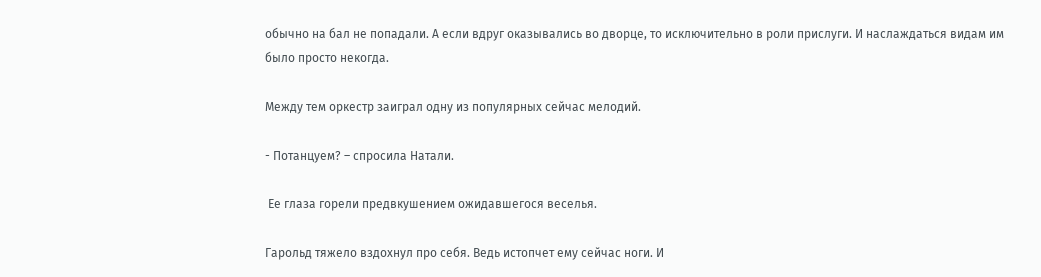обычно на бал не попадали. А если вдруг оказывались во дворце, то исключительно в роли прислуги. И наслаждаться видам им было просто некогда.

Между тем оркестр заиграл одну из популярных сейчас мелодий.

- Потанцуем? – спросила Натали.

 Ее глаза горели предвкушением ожидавшегося веселья.

Гарольд тяжело вздохнул про себя. Ведь истопчет ему сейчас ноги. И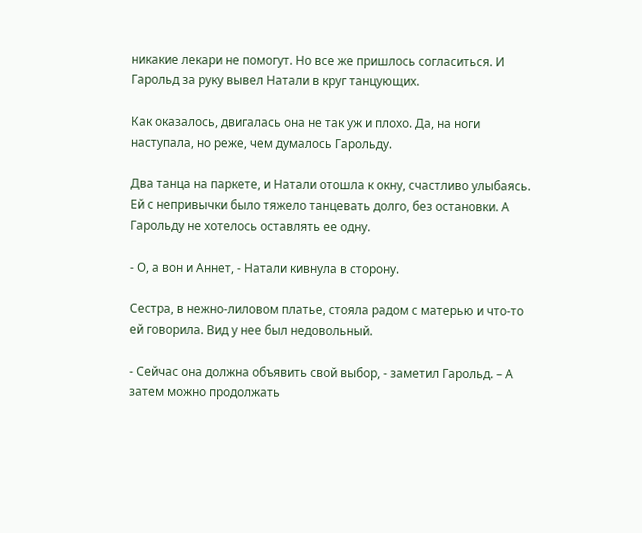никакие лекари не помогут. Но все же пришлось согласиться. И Гарольд за руку вывел Натали в круг танцующих.

Как оказалось, двигалась она не так уж и плохо. Да, на ноги наступала, но реже, чем думалось Гарольду.

Два танца на паркете, и Натали отошла к окну, счастливо улыбаясь. Ей с непривычки было тяжело танцевать долго, без остановки. А Гарольду не хотелось оставлять ее одну.

- О, а вон и Аннет, - Натали кивнула в сторону.

Сестра, в нежно-лиловом платье, стояла радом с матерью и что-то ей говорила. Вид у нее был недовольный.

- Сейчас она должна объявить свой выбор, - заметил Гарольд. – А затем можно продолжать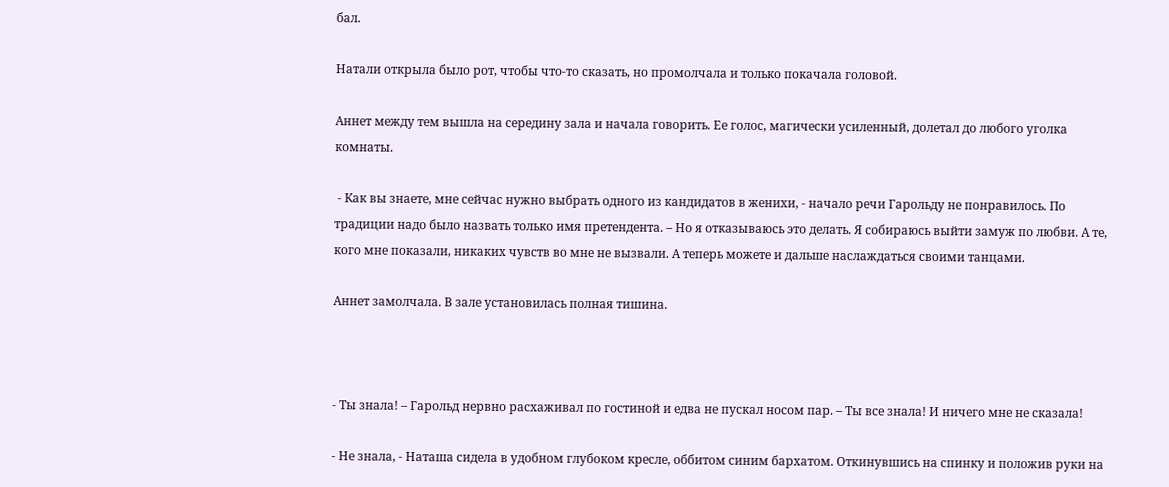бал.

Натали открыла было рот, чтобы что-то сказать, но промолчала и только покачала головой.

Аннет между тем вышла на середину зала и начала говорить. Ее голос, магически усиленный, долетал до любого уголка комнаты.

 - Как вы знаете, мне сейчас нужно выбрать одного из кандидатов в женихи, - начало речи Гарольду не понравилось. По традиции надо было назвать только имя претендента. – Но я отказываюсь это делать. Я собираюсь выйти замуж по любви. А те, кого мне показали, никаких чувств во мне не вызвали. А теперь можете и дальше наслаждаться своими танцами.

Аннет замолчала. В зале установилась полная тишина.



- Ты знала! – Гарольд нервно расхаживал по гостиной и едва не пускал носом пар. – Ты все знала! И ничего мне не сказала!

- Не знала, - Наташа сидела в удобном глубоком кресле, оббитом синим бархатом. Откинувшись на спинку и положив руки на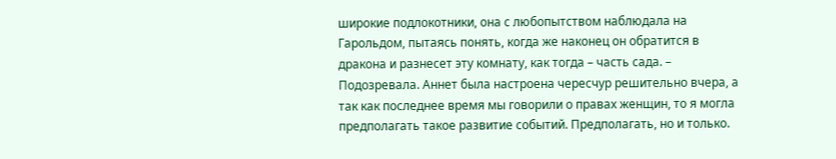широкие подлокотники, она с любопытством наблюдала на Гарольдом, пытаясь понять, когда же наконец он обратится в дракона и разнесет эту комнату, как тогда – часть сада. – Подозревала. Аннет была настроена чересчур решительно вчера, а так как последнее время мы говорили о правах женщин, то я могла предполагать такое развитие событий. Предполагать, но и только.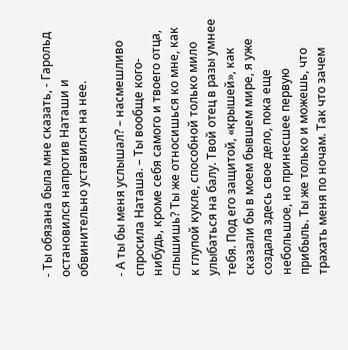- Ты обязана была мне сказать, - Гарольд остановился напротив Наташи и обвинительно уставился на нее.

- А ты бы меня услышал? – насмешливо спросила Наташа. – Ты вообще кого-нибудь, кроме себя самого и твоего отца, слышишь? Ты же относишься ко мне, как к глупой кукле, способной только мило улыбаться на балу. Твой отец в разы умнее тебя. Под его защитой, «крышей», как сказали бы в моем бывшем мире, я уже создала здесь свое дело, пока еще небольшое, но принесшее первую прибыль. Ты же только и можешь, что трахать меня по ночам. Так что зачем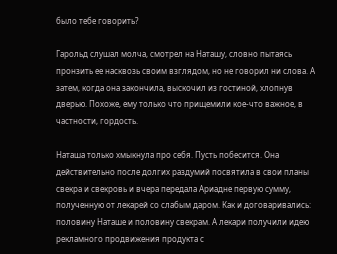было тебе говорить?

Гарольд слушал молча, смотрел на Наташу, словно пытаясь пронзить ее насквозь своим взглядом, но не говорил ни слова. А затем, когда она закончила, выскочил из гостиной, хлопнув дверью. Похоже, ему только что прищемили кое-что важное, в частности, гордость.

Наташа только хмыкнула про себя. Пусть побесится. Она действительно после долгих раздумий посвятила в свои планы свекра и свекровь и вчера передала Ариадне первую сумму, полученную от лекарей со слабым даром. Как и договаривались: половину Наташе и половину свекрам. А лекари получили идею рекламного продвижения продукта с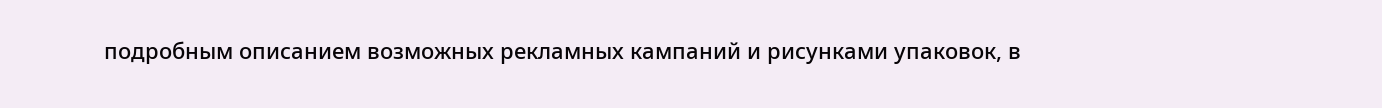подробным описанием возможных рекламных кампаний и рисунками упаковок, в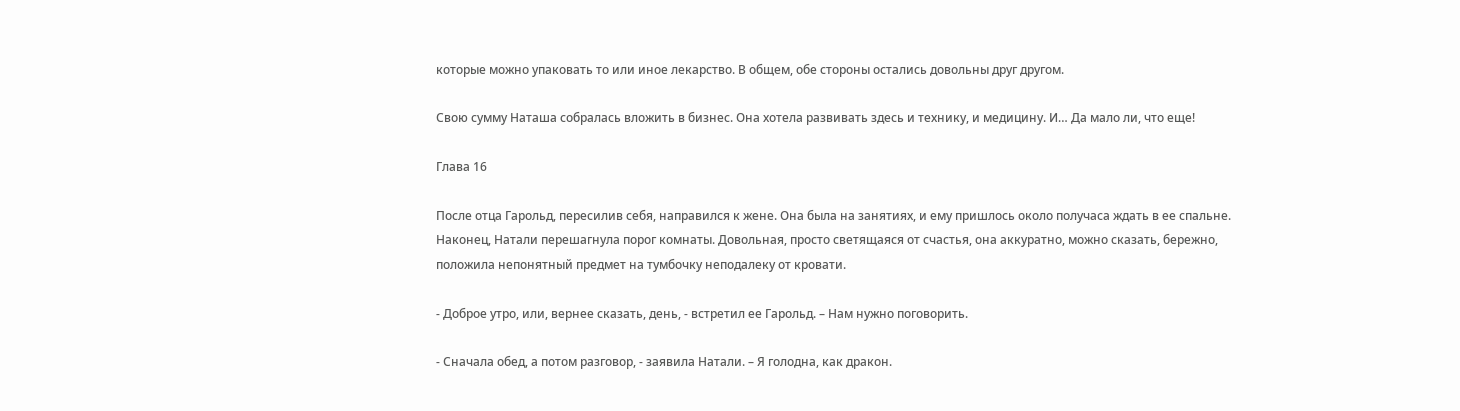которые можно упаковать то или иное лекарство. В общем, обе стороны остались довольны друг другом.

Свою сумму Наташа собралась вложить в бизнес. Она хотела развивать здесь и технику, и медицину. И… Да мало ли, что еще!

Глава 16

После отца Гарольд, пересилив себя, направился к жене. Она была на занятиях, и ему пришлось около получаса ждать в ее спальне. Наконец, Натали перешагнула порог комнаты. Довольная, просто светящаяся от счастья, она аккуратно, можно сказать, бережно, положила непонятный предмет на тумбочку неподалеку от кровати.

- Доброе утро, или, вернее сказать, день, - встретил ее Гарольд. – Нам нужно поговорить.

- Сначала обед, а потом разговор, - заявила Натали. – Я голодна, как дракон.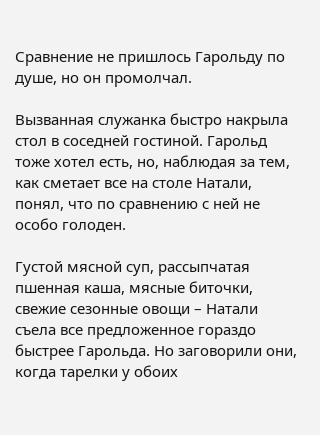Сравнение не пришлось Гарольду по душе, но он промолчал.

Вызванная служанка быстро накрыла стол в соседней гостиной. Гарольд тоже хотел есть, но, наблюдая за тем, как сметает все на столе Натали, понял, что по сравнению с ней не особо голоден.

Густой мясной суп, рассыпчатая пшенная каша, мясные биточки, свежие сезонные овощи – Натали съела все предложенное гораздо быстрее Гарольда. Но заговорили они, когда тарелки у обоих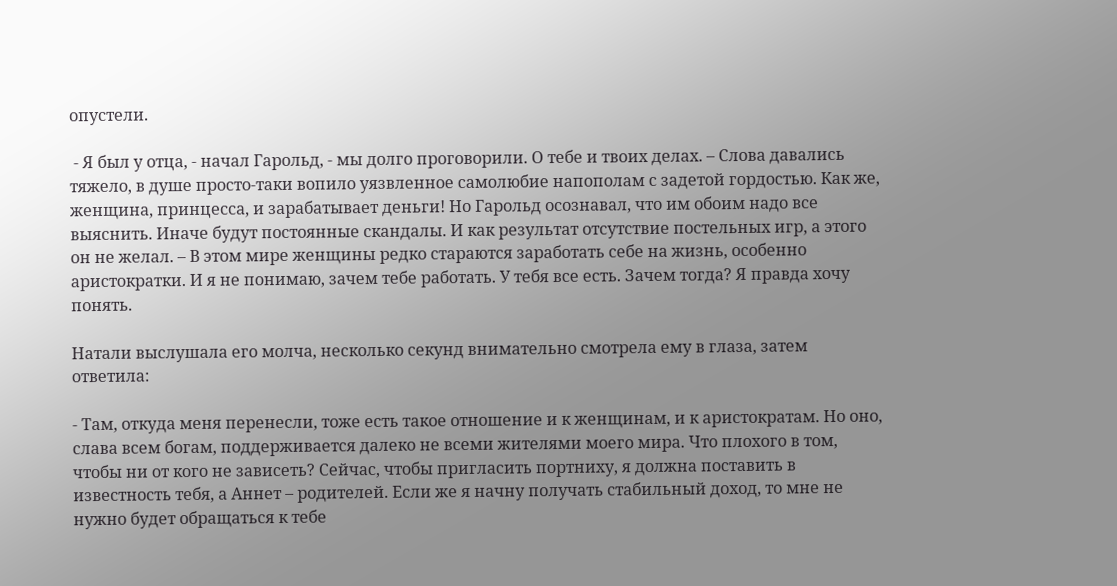опустели.

 - Я был у отца, - начал Гарольд, - мы долго проговорили. О тебе и твоих делах. – Слова давались тяжело, в душе просто-таки вопило уязвленное самолюбие напополам с задетой гордостью. Как же, женщина, принцесса, и зарабатывает деньги! Но Гарольд осознавал, что им обоим надо все выяснить. Иначе будут постоянные скандалы. И как результат отсутствие постельных игр, а этого он не желал. – В этом мире женщины редко стараются заработать себе на жизнь, особенно аристократки. И я не понимаю, зачем тебе работать. У тебя все есть. Зачем тогда? Я правда хочу понять.

Натали выслушала его молча, несколько секунд внимательно смотрела ему в глаза, затем ответила:

- Там, откуда меня перенесли, тоже есть такое отношение и к женщинам, и к аристократам. Но оно, слава всем богам, поддерживается далеко не всеми жителями моего мира. Что плохого в том, чтобы ни от кого не зависеть? Сейчас, чтобы пригласить портниху, я должна поставить в известность тебя, а Аннет – родителей. Если же я начну получать стабильный доход, то мне не нужно будет обращаться к тебе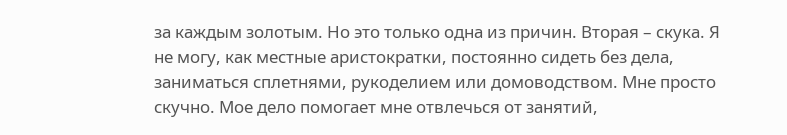за каждым золотым. Но это только одна из причин. Вторая – скука. Я не могу, как местные аристократки, постоянно сидеть без дела, заниматься сплетнями, рукоделием или домоводством. Мне просто скучно. Мое дело помогает мне отвлечься от занятий,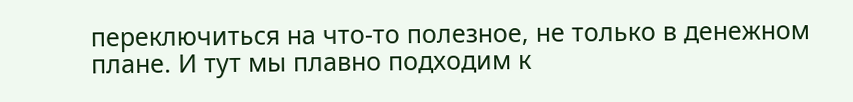переключиться на что-то полезное, не только в денежном плане. И тут мы плавно подходим к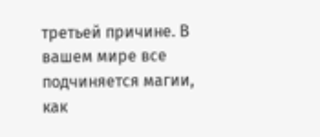третьей причине. В вашем мире все подчиняется магии, как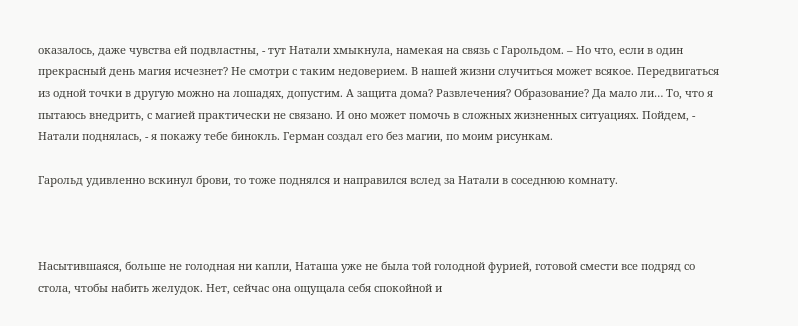оказалось, даже чувства ей подвластны, - тут Натали хмыкнула, намекая на связь с Гарольдом. – Но что, если в один прекрасный день магия исчезнет? Не смотри с таким недоверием. В нашей жизни случиться может всякое. Передвигаться из одной точки в другую можно на лошадях, допустим. А защита дома? Развлечения? Образование? Да мало ли… То, что я пытаюсь внедрить, с магией практически не связано. И оно может помочь в сложных жизненных ситуациях. Пойдем, - Натали поднялась, - я покажу тебе бинокль. Герман создал его без магии, по моим рисункам.

Гарольд удивленно вскинул брови, то тоже поднялся и направился вслед за Натали в соседнюю комнату.



Насытившаяся, больше не голодная ни капли, Наташа уже не была той голодной фурией, готовой смести все подряд со стола, чтобы набить желудок. Нет, сейчас она ощущала себя спокойной и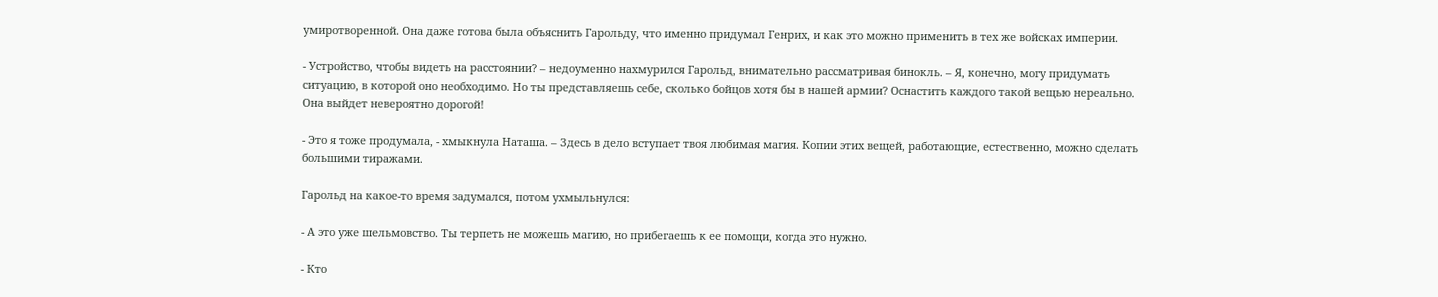умиротворенной. Она даже готова была объяснить Гарольду, что именно придумал Генрих, и как это можно применить в тех же войсках империи.

- Устройство, чтобы видеть на расстоянии? – недоуменно нахмурился Гарольд, внимательно рассматривая бинокль. – Я, конечно, могу придумать ситуацию, в которой оно необходимо. Но ты представляешь себе, сколько бойцов хотя бы в нашей армии? Оснастить каждого такой вещью нереально. Она выйдет невероятно дорогой!

- Это я тоже продумала, - хмыкнула Наташа. – Здесь в дело вступает твоя любимая магия. Копии этих вещей, работающие, естественно, можно сделать большими тиражами.

Гарольд на какое-то время задумался, потом ухмыльнулся:

- А это уже шельмовство. Ты терпеть не можешь магию, но прибегаешь к ее помощи, когда это нужно.

- Кто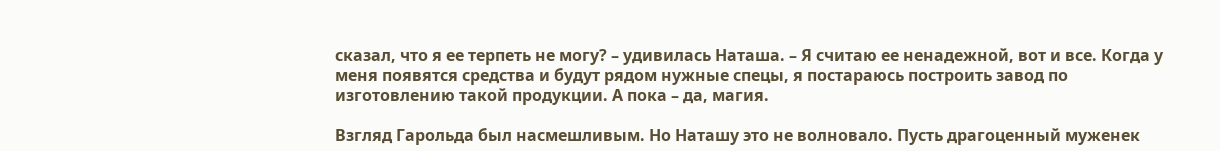сказал, что я ее терпеть не могу? – удивилась Наташа. – Я считаю ее ненадежной, вот и все. Когда у меня появятся средства и будут рядом нужные спецы, я постараюсь построить завод по изготовлению такой продукции. А пока – да, магия.

Взгляд Гарольда был насмешливым. Но Наташу это не волновало. Пусть драгоценный муженек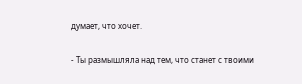думает, что хочет.

- Ты размышляла над тем, что станет с твоими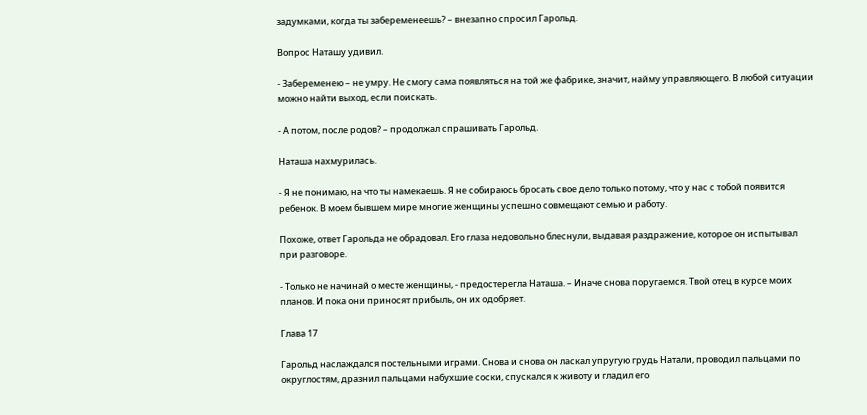задумками, когда ты забеременеешь? – внезапно спросил Гарольд.

Вопрос Наташу удивил.

- Забеременею – не умру. Не смогу сама появляться на той же фабрике, значит, найму управляющего. В любой ситуации можно найти выход, если поискать.

- А потом, после родов? – продолжал спрашивать Гарольд.

Наташа нахмурилась.

- Я не понимаю, на что ты намекаешь. Я не собираюсь бросать свое дело только потому, что у нас с тобой появится ребенок. В моем бывшем мире многие женщины успешно совмещают семью и работу.

Похоже, ответ Гарольда не обрадовал. Его глаза недовольно блеснули, выдавая раздражение, которое он испытывал при разговоре.

- Только не начинай о месте женщины, - предостерегла Наташа. – Иначе снова поругаемся. Твой отец в курсе моих планов. И пока они приносят прибыль, он их одобряет.

Глава 17

Гарольд наслаждался постельными играми. Снова и снова он ласкал упругую грудь Натали, проводил пальцами по округлостям, дразнил пальцами набухшие соски, спускался к животу и гладил его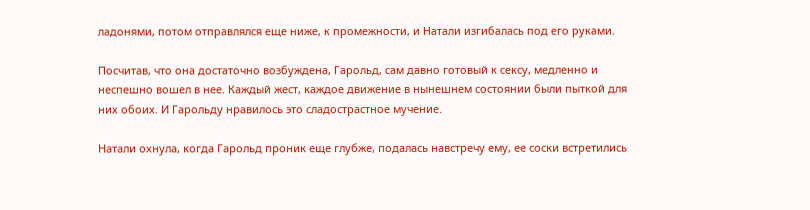ладонями, потом отправлялся еще ниже, к промежности, и Натали изгибалась под его руками.

Посчитав, что она достаточно возбуждена, Гарольд, сам давно готовый к сексу, медленно и неспешно вошел в нее. Каждый жест, каждое движение в нынешнем состоянии были пыткой для них обоих. И Гарольду нравилось это сладострастное мучение.

Натали охнула, когда Гарольд проник еще глубже, подалась навстречу ему, ее соски встретились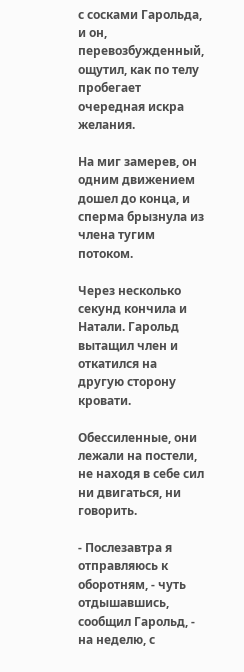с сосками Гарольда, и он, перевозбужденный, ощутил, как по телу пробегает очередная искра желания.

На миг замерев, он одним движением дошел до конца, и сперма брызнула из члена тугим потоком.

Через несколько секунд кончила и Натали. Гарольд вытащил член и откатился на другую сторону кровати.

Обессиленные, они лежали на постели, не находя в себе сил ни двигаться, ни говорить.

- Послезавтра я отправляюсь к оборотням, - чуть отдышавшись, сообщил Гарольд, - на неделю, с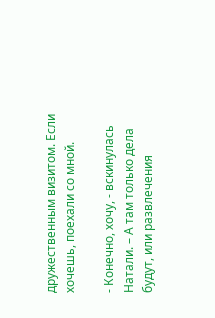дружественным визитом. Если хочешь, поехали со мной.

- Конечно, хочу, - вскинулась Натали. – А там только дела будут, или развлечения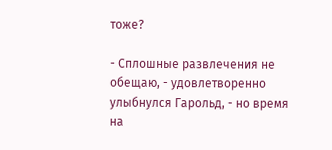тоже?

- Сплошные развлечения не обещаю, - удовлетворенно улыбнулся Гарольд, - но время на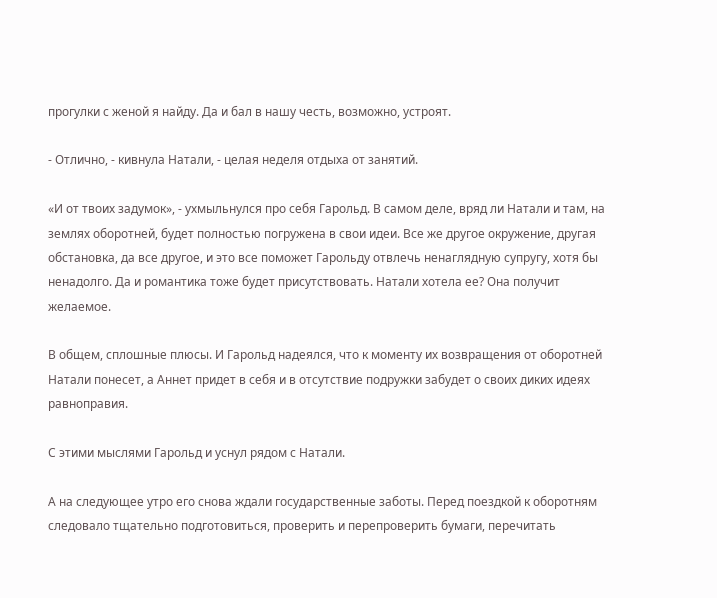прогулки с женой я найду. Да и бал в нашу честь, возможно, устроят.

- Отлично, - кивнула Натали, - целая неделя отдыха от занятий.

«И от твоих задумок», - ухмыльнулся про себя Гарольд. В самом деле, вряд ли Натали и там, на землях оборотней, будет полностью погружена в свои идеи. Все же другое окружение, другая обстановка, да все другое, и это все поможет Гарольду отвлечь ненаглядную супругу, хотя бы ненадолго. Да и романтика тоже будет присутствовать. Натали хотела ее? Она получит желаемое.

В общем, сплошные плюсы. И Гарольд надеялся, что к моменту их возвращения от оборотней Натали понесет, а Аннет придет в себя и в отсутствие подружки забудет о своих диких идеях равноправия.

С этими мыслями Гарольд и уснул рядом с Натали.

А на следующее утро его снова ждали государственные заботы. Перед поездкой к оборотням следовало тщательно подготовиться, проверить и перепроверить бумаги, перечитать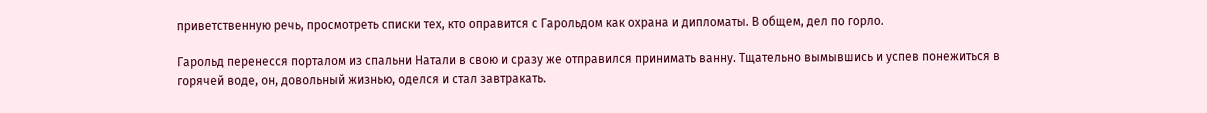приветственную речь, просмотреть списки тех, кто оправится с Гарольдом как охрана и дипломаты. В общем, дел по горло.

Гарольд перенесся порталом из спальни Натали в свою и сразу же отправился принимать ванну. Тщательно вымывшись и успев понежиться в горячей воде, он, довольный жизнью, оделся и стал завтракать.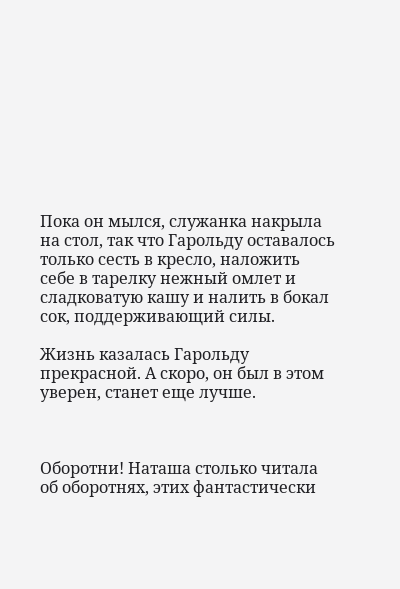Пока он мылся, служанка накрыла на стол, так что Гарольду оставалось только сесть в кресло, наложить себе в тарелку нежный омлет и сладковатую кашу и налить в бокал сок, поддерживающий силы.

Жизнь казалась Гарольду прекрасной. А скоро, он был в этом уверен, станет еще лучше.



Оборотни! Наташа столько читала об оборотнях, этих фантастически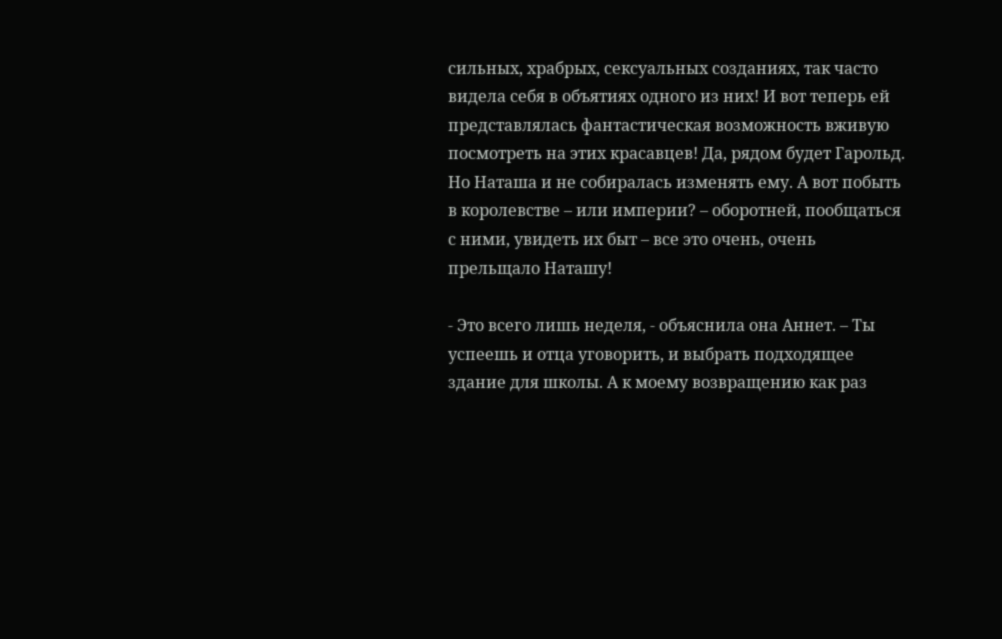сильных, храбрых, сексуальных созданиях, так часто видела себя в объятиях одного из них! И вот теперь ей представлялась фантастическая возможность вживую посмотреть на этих красавцев! Да, рядом будет Гарольд. Но Наташа и не собиралась изменять ему. А вот побыть в королевстве – или империи? – оборотней, пообщаться с ними, увидеть их быт – все это очень, очень прельщало Наташу!

- Это всего лишь неделя, - объяснила она Аннет. – Ты успеешь и отца уговорить, и выбрать подходящее здание для школы. А к моему возвращению как раз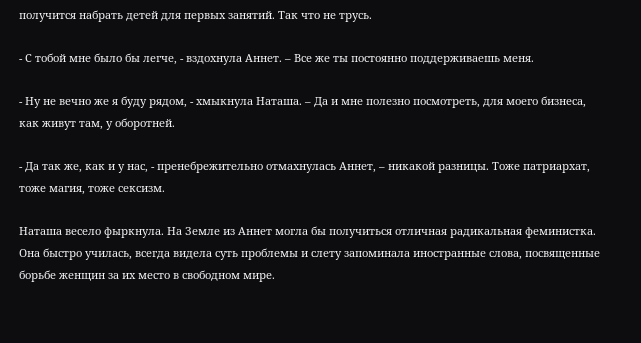получится набрать детей для первых занятий. Так что не трусь.

- С тобой мне было бы легче, - вздохнула Аннет. – Все же ты постоянно поддерживаешь меня.

- Ну не вечно же я буду рядом, - хмыкнула Наташа. – Да и мне полезно посмотреть, для моего бизнеса, как живут там, у оборотней.

- Да так же, как и у нас, - пренебрежительно отмахнулась Аннет, – никакой разницы. Тоже патриархат, тоже магия, тоже сексизм.

Наташа весело фыркнула. На Земле из Аннет могла бы получиться отличная радикальная феминистка. Она быстро училась, всегда видела суть проблемы и слету запоминала иностранные слова, посвященные борьбе женщин за их место в свободном мире.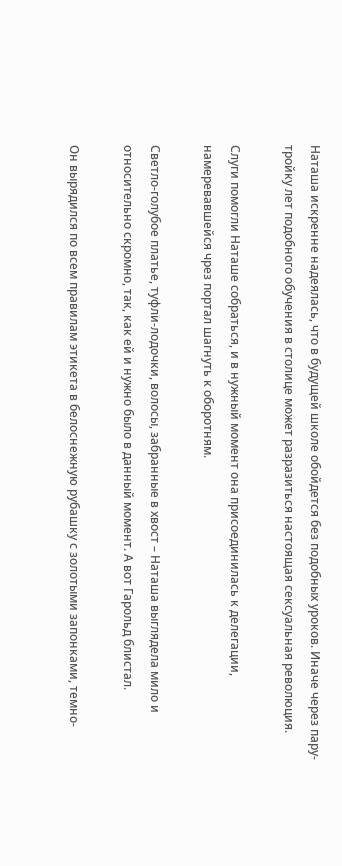Наташа искренне надеялась, что в будущей школе обойдется без подобных уроков. Иначе через пару-тройку лет подобного обучения в столице может разразиться настоящая сексуальная революция.

Слуги помогли Наташе собраться, и в нужный момент она присоединилась к делегации, намеревавшейся чрез портал шагнуть к оборотням.

Светло-голубое платье, туфли-лодочки, волосы, забранные в хвост – Наташа выглядела мило и относительно скромно, так, как ей и нужно было в данный момент. А вот Гарольд блистал.

Он вырядился по всем правилам этикета в белоснежную рубашку с золотыми запонками, темно-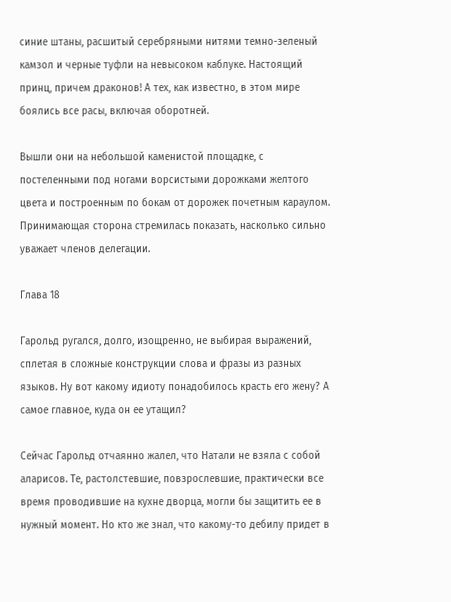синие штаны, расшитый серебряными нитями темно-зеленый камзол и черные туфли на невысоком каблуке. Настоящий принц, причем драконов! А тех, как известно, в этом мире боялись все расы, включая оборотней.

Вышли они на небольшой каменистой площадке, с постеленными под ногами ворсистыми дорожками желтого цвета и построенным по бокам от дорожек почетным караулом. Принимающая сторона стремилась показать, насколько сильно уважает членов делегации.

Глава 18

Гарольд ругался, долго, изощренно, не выбирая выражений, сплетая в сложные конструкции слова и фразы из разных языков. Ну вот какому идиоту понадобилось красть его жену? А самое главное, куда он ее утащил?

Сейчас Гарольд отчаянно жалел, что Натали не взяла с собой аларисов. Те, растолстевшие, повзрослевшие, практически все время проводившие на кухне дворца, могли бы защитить ее в нужный момент. Но кто же знал, что какому-то дебилу придет в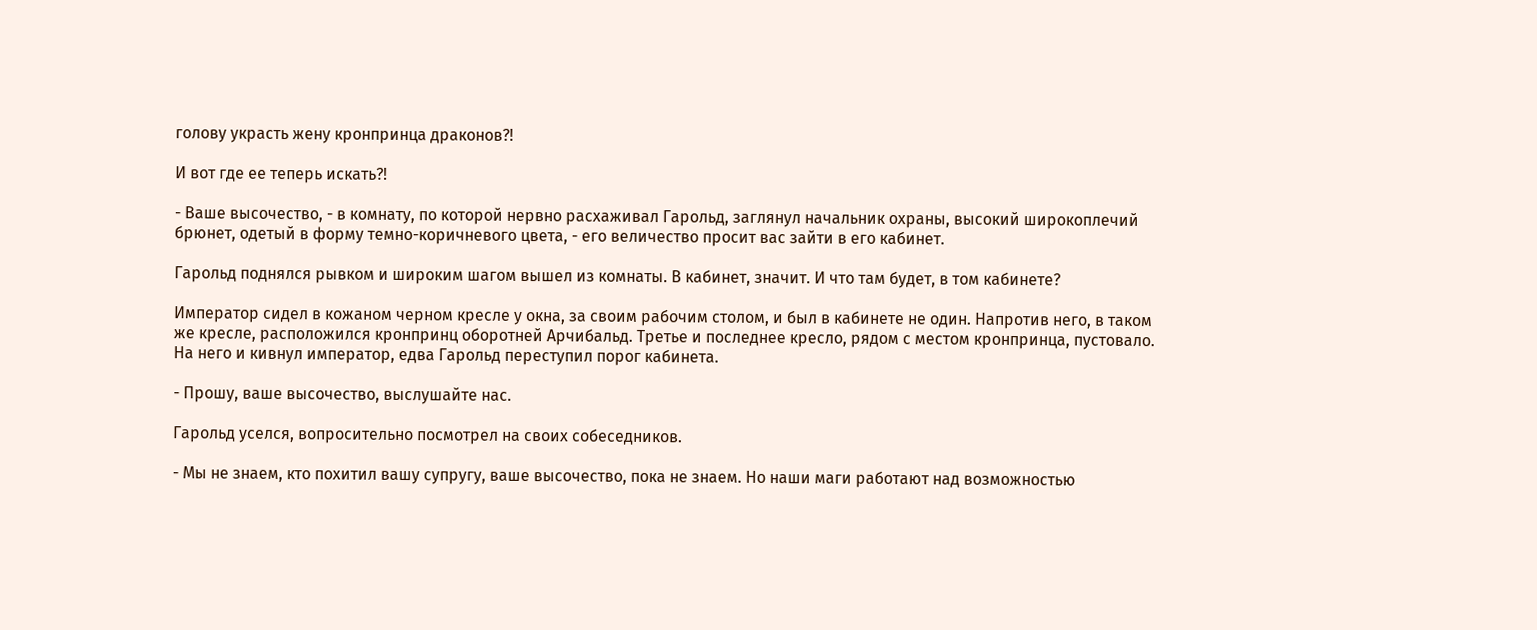голову украсть жену кронпринца драконов?!

И вот где ее теперь искать?!

- Ваше высочество, - в комнату, по которой нервно расхаживал Гарольд, заглянул начальник охраны, высокий широкоплечий брюнет, одетый в форму темно-коричневого цвета, - его величество просит вас зайти в его кабинет.

Гарольд поднялся рывком и широким шагом вышел из комнаты. В кабинет, значит. И что там будет, в том кабинете?

Император сидел в кожаном черном кресле у окна, за своим рабочим столом, и был в кабинете не один. Напротив него, в таком же кресле, расположился кронпринц оборотней Арчибальд. Третье и последнее кресло, рядом с местом кронпринца, пустовало. На него и кивнул император, едва Гарольд переступил порог кабинета.

- Прошу, ваше высочество, выслушайте нас.

Гарольд уселся, вопросительно посмотрел на своих собеседников.

- Мы не знаем, кто похитил вашу супругу, ваше высочество, пока не знаем. Но наши маги работают над возможностью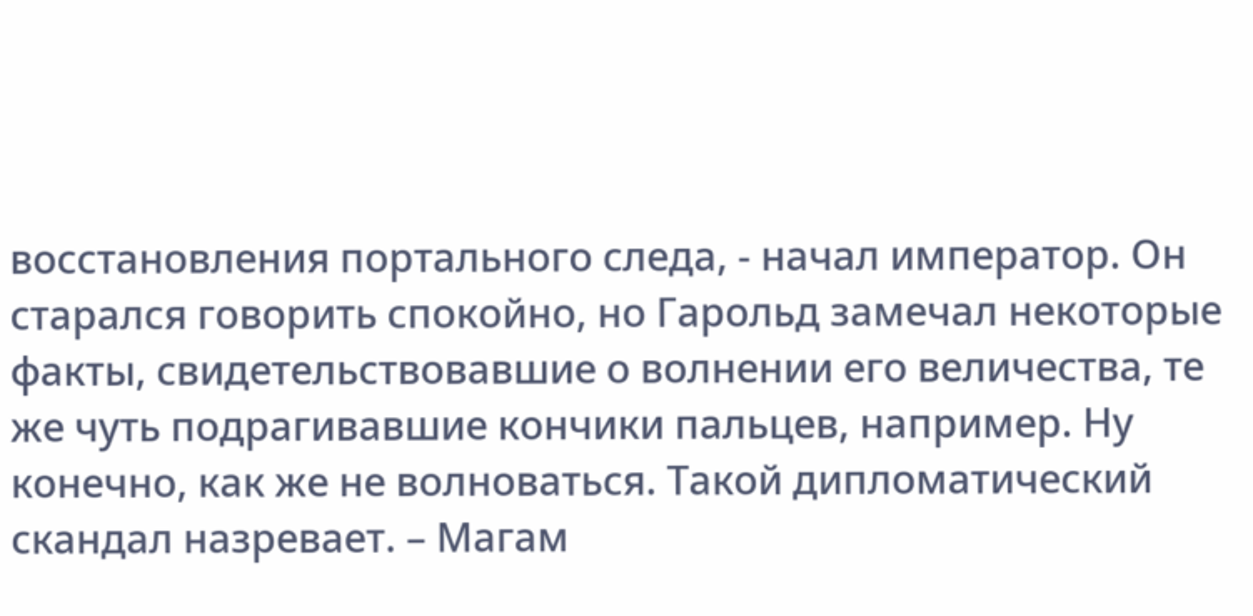восстановления портального следа, - начал император. Он старался говорить спокойно, но Гарольд замечал некоторые факты, свидетельствовавшие о волнении его величества, те же чуть подрагивавшие кончики пальцев, например. Ну конечно, как же не волноваться. Такой дипломатический скандал назревает. – Магам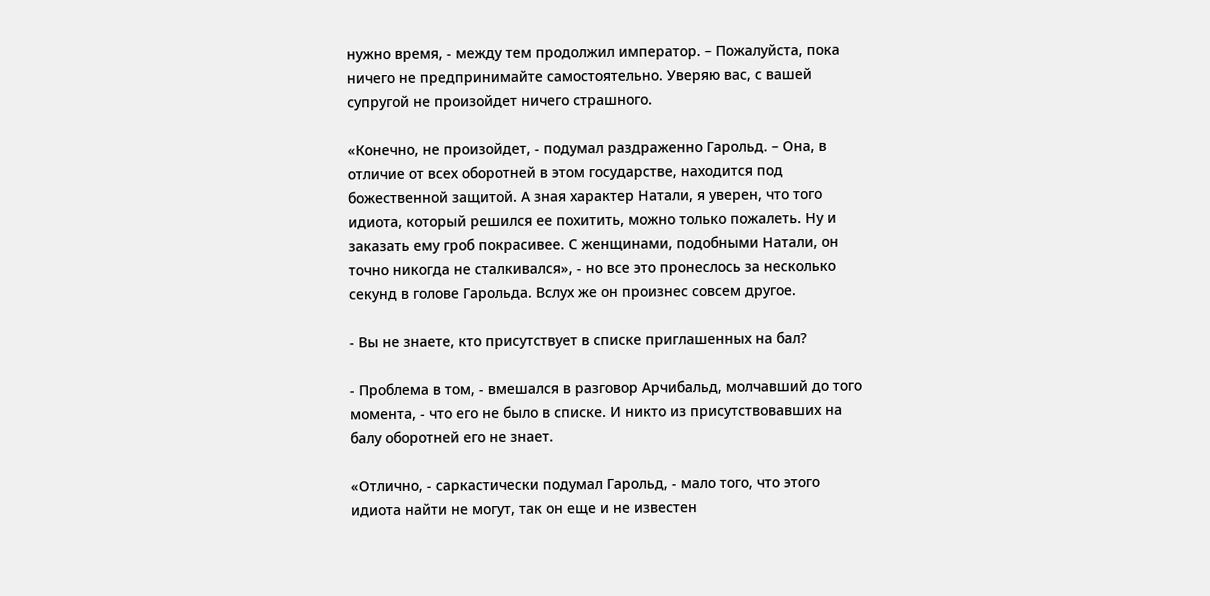нужно время, - между тем продолжил император. – Пожалуйста, пока ничего не предпринимайте самостоятельно. Уверяю вас, с вашей супругой не произойдет ничего страшного.

«Конечно, не произойдет, - подумал раздраженно Гарольд. – Она, в отличие от всех оборотней в этом государстве, находится под божественной защитой. А зная характер Натали, я уверен, что того идиота, который решился ее похитить, можно только пожалеть. Ну и заказать ему гроб покрасивее. С женщинами, подобными Натали, он точно никогда не сталкивался», - но все это пронеслось за несколько секунд в голове Гарольда. Вслух же он произнес совсем другое.

- Вы не знаете, кто присутствует в списке приглашенных на бал?

- Проблема в том, - вмешался в разговор Арчибальд, молчавший до того момента, - что его не было в списке. И никто из присутствовавших на балу оборотней его не знает.

«Отлично, - саркастически подумал Гарольд, - мало того, что этого идиота найти не могут, так он еще и не известен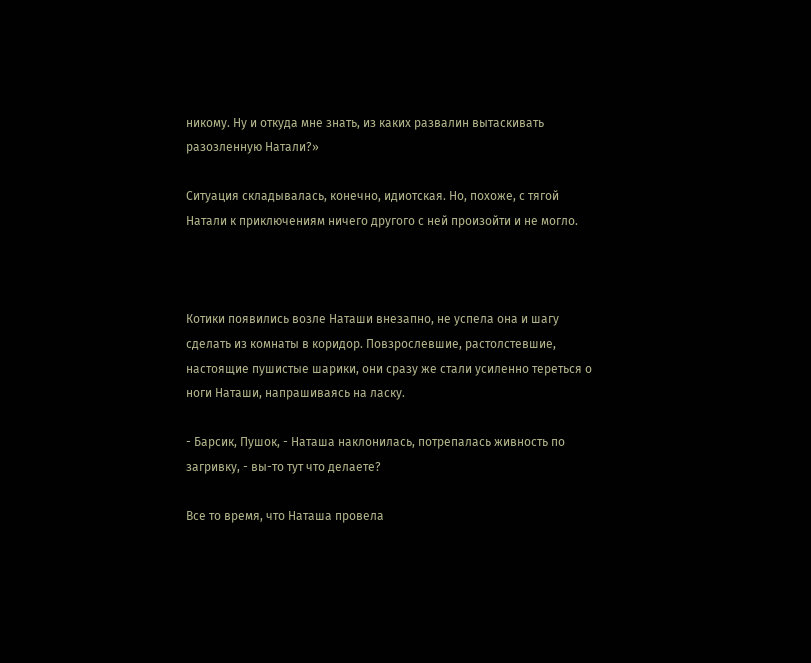никому. Ну и откуда мне знать, из каких развалин вытаскивать разозленную Натали?»

Ситуация складывалась, конечно, идиотская. Но, похоже, с тягой Натали к приключениям ничего другого с ней произойти и не могло.



Котики появились возле Наташи внезапно, не успела она и шагу сделать из комнаты в коридор. Повзрослевшие, растолстевшие, настоящие пушистые шарики, они сразу же стали усиленно тереться о ноги Наташи, напрашиваясь на ласку.

- Барсик, Пушок, - Наташа наклонилась, потрепалась живность по загривку, - вы-то тут что делаете?

Все то время, что Наташа провела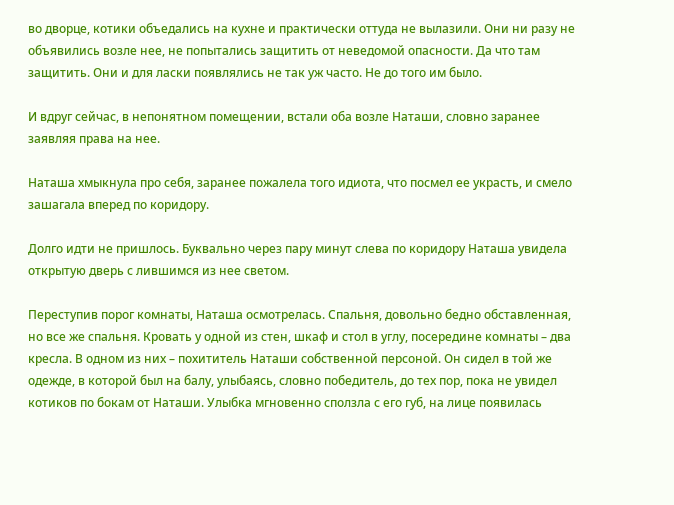во дворце, котики объедались на кухне и практически оттуда не вылазили. Они ни разу не объявились возле нее, не попытались защитить от неведомой опасности. Да что там защитить. Они и для ласки появлялись не так уж часто. Не до того им было.

И вдруг сейчас, в непонятном помещении, встали оба возле Наташи, словно заранее заявляя права на нее.

Наташа хмыкнула про себя, заранее пожалела того идиота, что посмел ее украсть, и смело зашагала вперед по коридору.

Долго идти не пришлось. Буквально через пару минут слева по коридору Наташа увидела открытую дверь с лившимся из нее светом.

Переступив порог комнаты, Наташа осмотрелась. Спальня, довольно бедно обставленная, но все же спальня. Кровать у одной из стен, шкаф и стол в углу, посередине комнаты – два кресла. В одном из них – похититель Наташи собственной персоной. Он сидел в той же одежде, в которой был на балу, улыбаясь, словно победитель, до тех пор, пока не увидел котиков по бокам от Наташи. Улыбка мгновенно сползла с его губ, на лице появилась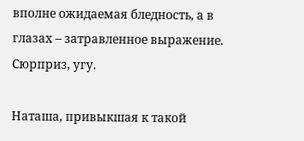вполне ожидаемая бледность, а в глазах – затравленное выражение. Сюрприз, угу.

Наташа, привыкшая к такой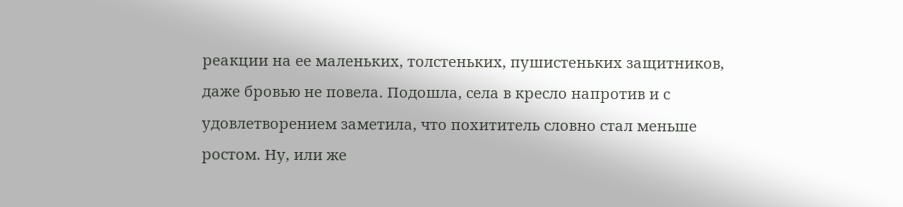реакции на ее маленьких, толстеньких, пушистеньких защитников, даже бровью не повела. Подошла, села в кресло напротив и с удовлетворением заметила, что похититель словно стал меньше ростом. Ну, или же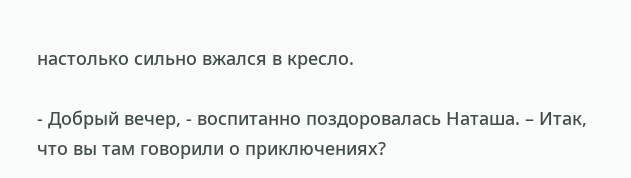настолько сильно вжался в кресло.

- Добрый вечер, - воспитанно поздоровалась Наташа. – Итак, что вы там говорили о приключениях?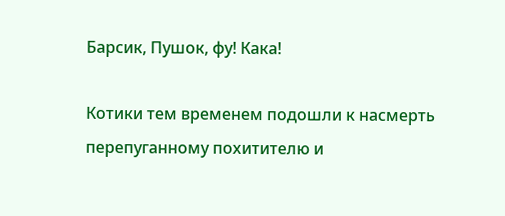Барсик, Пушок, фу! Кака!

Котики тем временем подошли к насмерть перепуганному похитителю и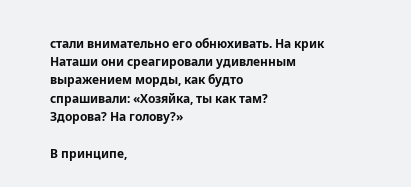стали внимательно его обнюхивать. На крик Наташи они среагировали удивленным выражением морды, как будто спрашивали: «Хозяйка, ты как там? Здорова? На голову?»

В принципе,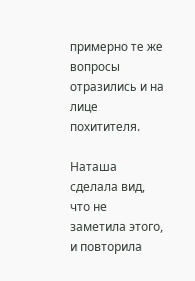примерно те же вопросы отразились и на лице похитителя.

Наташа сделала вид, что не заметила этого, и повторила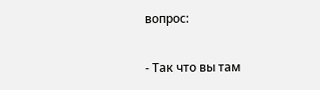вопрос:

- Так что вы там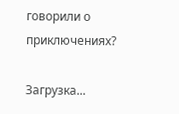говорили о приключениях?

Загрузка...